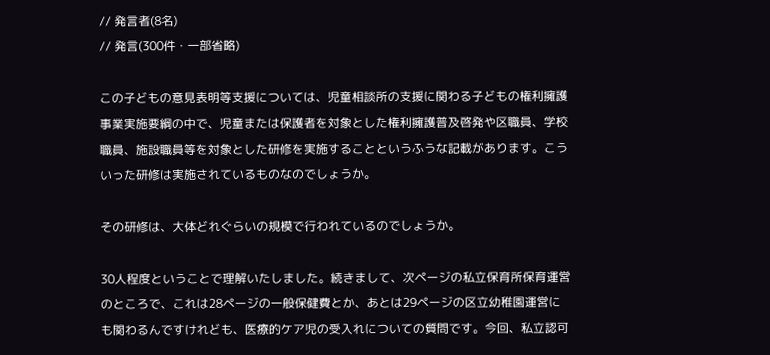// 発言者(8名)
// 発言(300件・一部省略)

この子どもの意見表明等支援については、児童相談所の支援に関わる子どもの権利擁護事業実施要綱の中で、児童または保護者を対象とした権利擁護普及啓発や区職員、学校職員、施設職員等を対象とした研修を実施することというふうな記載があります。こういった研修は実施されているものなのでしょうか。

その研修は、大体どれぐらいの規模で行われているのでしょうか。

30人程度ということで理解いたしました。続きまして、次ページの私立保育所保育運営のところで、これは28ページの一般保健費とか、あとは29ページの区立幼稚園運営にも関わるんですけれども、医療的ケア児の受入れについての質問です。今回、私立認可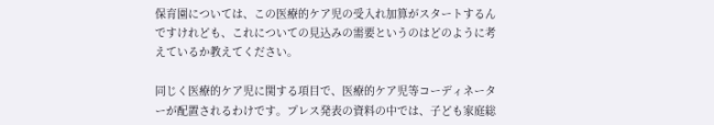保育園については、この医療的ケア児の受入れ加算がスタートするんですけれども、これについての見込みの需要というのはどのように考えているか教えてください。

同じく医療的ケア児に関する項目で、医療的ケア児等コーディネーターが配置されるわけです。プレス発表の資料の中では、子ども家庭総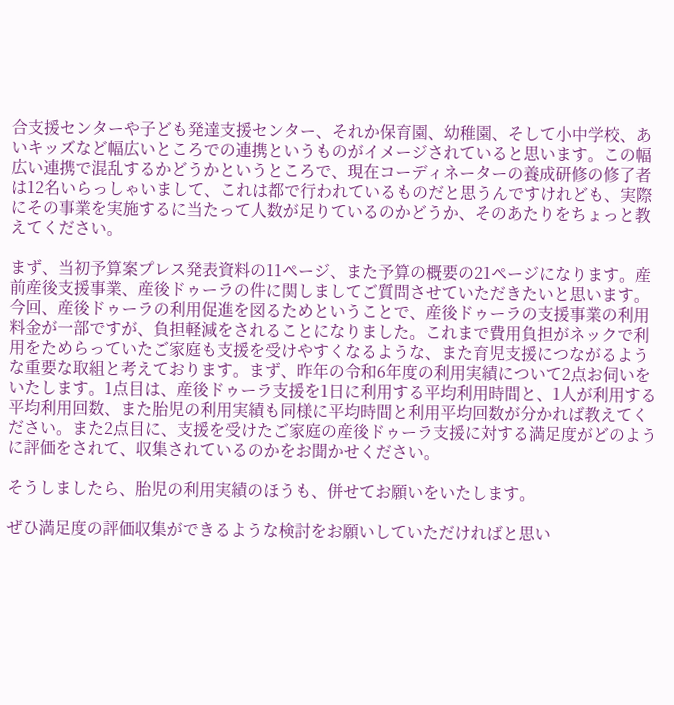合支援センターや子ども発達支援センター、それか保育園、幼稚園、そして小中学校、あいキッズなど幅広いところでの連携というものがイメージされていると思います。この幅広い連携で混乱するかどうかというところで、現在コーディネーターの養成研修の修了者は12名いらっしゃいまして、これは都で行われているものだと思うんですけれども、実際にその事業を実施するに当たって人数が足りているのかどうか、そのあたりをちょっと教えてください。

まず、当初予算案プレス発表資料の11ページ、また予算の概要の21ページになります。産前産後支援事業、産後ドゥーラの件に関しましてご質問させていただきたいと思います。今回、産後ドゥーラの利用促進を図るためということで、産後ドゥーラの支援事業の利用料金が一部ですが、負担軽減をされることになりました。これまで費用負担がネックで利用をためらっていたご家庭も支援を受けやすくなるような、また育児支援につながるような重要な取組と考えております。まず、昨年の令和6年度の利用実績について2点お伺いをいたします。1点目は、産後ドゥーラ支援を1日に利用する平均利用時間と、1人が利用する平均利用回数、また胎児の利用実績も同様に平均時間と利用平均回数が分かれば教えてください。また2点目に、支援を受けたご家庭の産後ドゥーラ支援に対する満足度がどのように評価をされて、収集されているのかをお聞かせください。

そうしましたら、胎児の利用実績のほうも、併せてお願いをいたします。

ぜひ満足度の評価収集ができるような検討をお願いしていただければと思い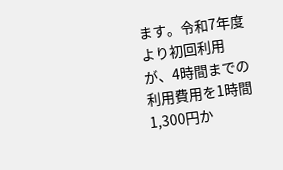ます。令和7年度より初回利用が、4時間までの利用費用を1時間1,300円か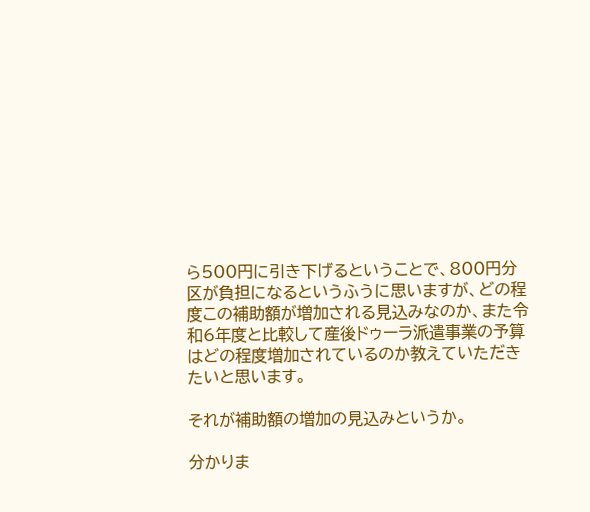ら500円に引き下げるということで、800円分区が負担になるというふうに思いますが、どの程度この補助額が増加される見込みなのか、また令和6年度と比較して産後ドゥーラ派遣事業の予算はどの程度増加されているのか教えていただきたいと思います。

それが補助額の増加の見込みというか。

分かりま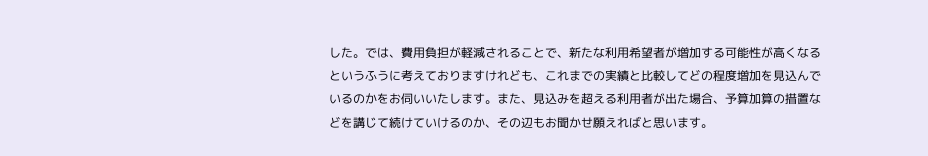した。では、費用負担が軽減されることで、新たな利用希望者が増加する可能性が高くなるというふうに考えておりますけれども、これまでの実績と比較してどの程度増加を見込んでいるのかをお伺いいたします。また、見込みを超える利用者が出た場合、予算加算の措置などを講じて続けていけるのか、その辺もお聞かせ願えればと思います。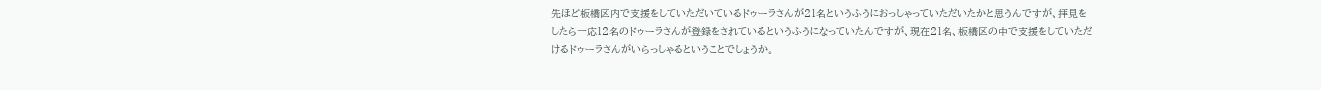先ほど板橋区内で支援をしていただいているドゥーラさんが21名というふうにおっしゃっていただいたかと思うんですが、拝見をしたら一応12名のドゥーラさんが登録をされているというふうになっていたんですが、現在21名、板橋区の中で支援をしていただけるドゥーラさんがいらっしゃるということでしょうか。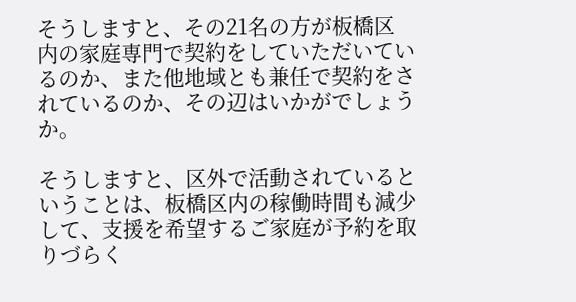そうしますと、その21名の方が板橋区内の家庭専門で契約をしていただいているのか、また他地域とも兼任で契約をされているのか、その辺はいかがでしょうか。

そうしますと、区外で活動されているということは、板橋区内の稼働時間も減少して、支援を希望するご家庭が予約を取りづらく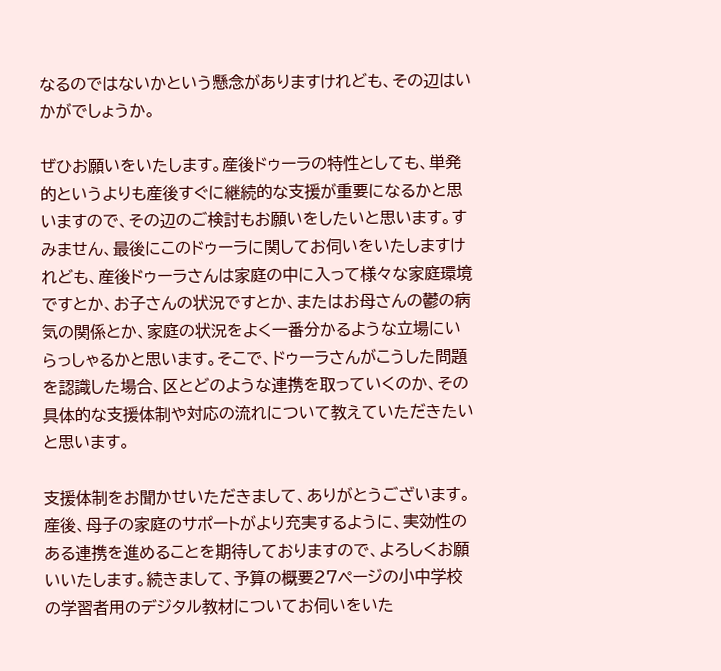なるのではないかという懸念がありますけれども、その辺はいかがでしょうか。

ぜひお願いをいたします。産後ドゥーラの特性としても、単発的というよりも産後すぐに継続的な支援が重要になるかと思いますので、その辺のご検討もお願いをしたいと思います。すみません、最後にこのドゥーラに関してお伺いをいたしますけれども、産後ドゥーラさんは家庭の中に入って様々な家庭環境ですとか、お子さんの状況ですとか、またはお母さんの鬱の病気の関係とか、家庭の状況をよく一番分かるような立場にいらっしゃるかと思います。そこで、ドゥーラさんがこうした問題を認識した場合、区とどのような連携を取っていくのか、その具体的な支援体制や対応の流れについて教えていただきたいと思います。

支援体制をお聞かせいただきまして、ありがとうございます。産後、母子の家庭のサポートがより充実するように、実効性のある連携を進めることを期待しておりますので、よろしくお願いいたします。続きまして、予算の概要27ページの小中学校の学習者用のデジタル教材についてお伺いをいた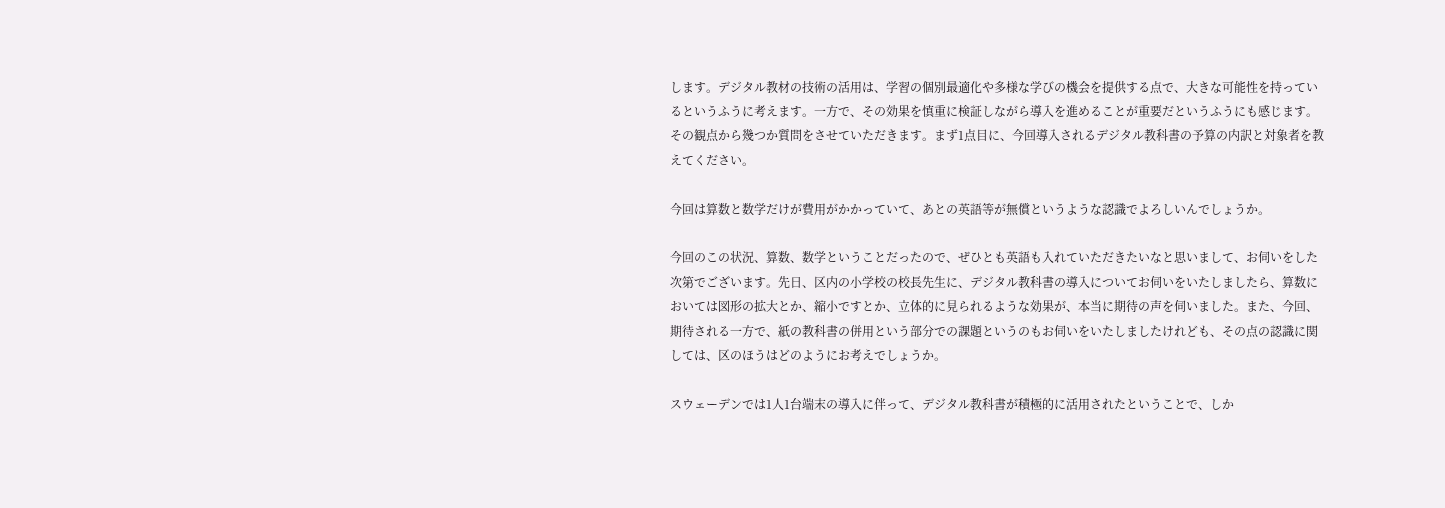します。デジタル教材の技術の活用は、学習の個別最適化や多様な学びの機会を提供する点で、大きな可能性を持っているというふうに考えます。一方で、その効果を慎重に検証しながら導入を進めることが重要だというふうにも感じます。その観点から幾つか質問をさせていただきます。まず1点目に、今回導入されるデジタル教科書の予算の内訳と対象者を教えてください。

今回は算数と数学だけが費用がかかっていて、あとの英語等が無償というような認識でよろしいんでしょうか。

今回のこの状況、算数、数学ということだったので、ぜひとも英語も入れていただきたいなと思いまして、お伺いをした次第でございます。先日、区内の小学校の校長先生に、デジタル教科書の導入についてお伺いをいたしましたら、算数においては図形の拡大とか、縮小ですとか、立体的に見られるような効果が、本当に期待の声を伺いました。また、今回、期待される一方で、紙の教科書の併用という部分での課題というのもお伺いをいたしましたけれども、その点の認識に関しては、区のほうはどのようにお考えでしょうか。

スウェーデンでは1人1台端末の導入に伴って、デジタル教科書が積極的に活用されたということで、しか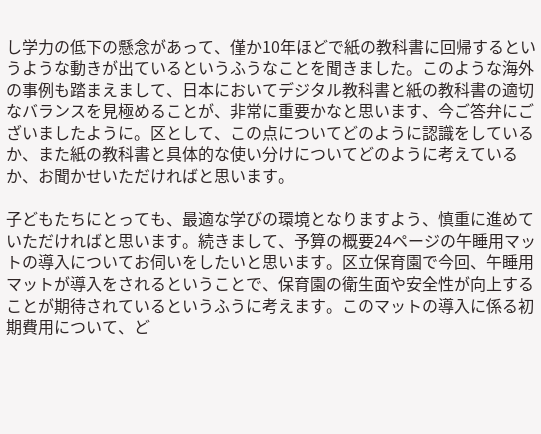し学力の低下の懸念があって、僅か10年ほどで紙の教科書に回帰するというような動きが出ているというふうなことを聞きました。このような海外の事例も踏まえまして、日本においてデジタル教科書と紙の教科書の適切なバランスを見極めることが、非常に重要かなと思います、今ご答弁にございましたように。区として、この点についてどのように認識をしているか、また紙の教科書と具体的な使い分けについてどのように考えているか、お聞かせいただければと思います。

子どもたちにとっても、最適な学びの環境となりますよう、慎重に進めていただければと思います。続きまして、予算の概要24ページの午睡用マットの導入についてお伺いをしたいと思います。区立保育園で今回、午睡用マットが導入をされるということで、保育園の衛生面や安全性が向上することが期待されているというふうに考えます。このマットの導入に係る初期費用について、ど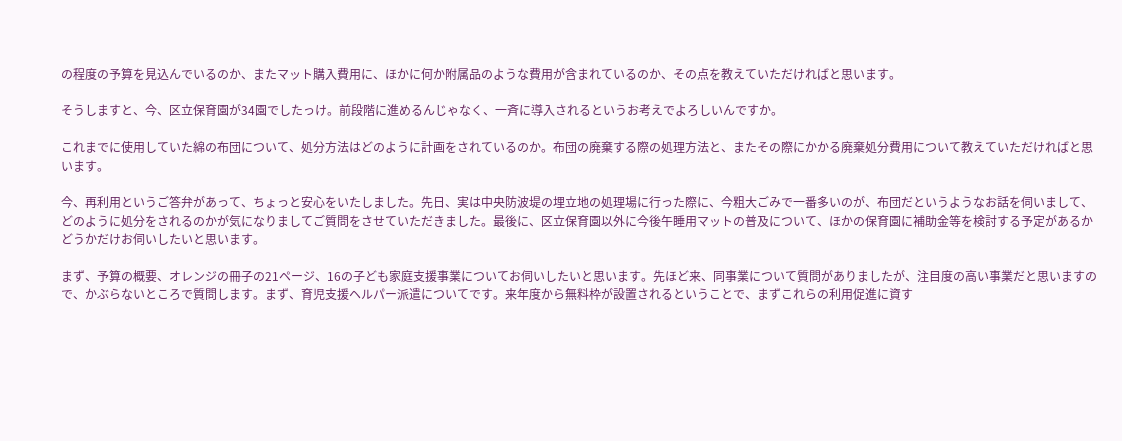の程度の予算を見込んでいるのか、またマット購入費用に、ほかに何か附属品のような費用が含まれているのか、その点を教えていただければと思います。

そうしますと、今、区立保育園が34園でしたっけ。前段階に進めるんじゃなく、一斉に導入されるというお考えでよろしいんですか。

これまでに使用していた綿の布団について、処分方法はどのように計画をされているのか。布団の廃棄する際の処理方法と、またその際にかかる廃棄処分費用について教えていただければと思います。

今、再利用というご答弁があって、ちょっと安心をいたしました。先日、実は中央防波堤の埋立地の処理場に行った際に、今粗大ごみで一番多いのが、布団だというようなお話を伺いまして、どのように処分をされるのかが気になりましてご質問をさせていただきました。最後に、区立保育園以外に今後午睡用マットの普及について、ほかの保育園に補助金等を検討する予定があるかどうかだけお伺いしたいと思います。

まず、予算の概要、オレンジの冊子の21ページ、16の子ども家庭支援事業についてお伺いしたいと思います。先ほど来、同事業について質問がありましたが、注目度の高い事業だと思いますので、かぶらないところで質問します。まず、育児支援ヘルパー派遣についてです。来年度から無料枠が設置されるということで、まずこれらの利用促進に資す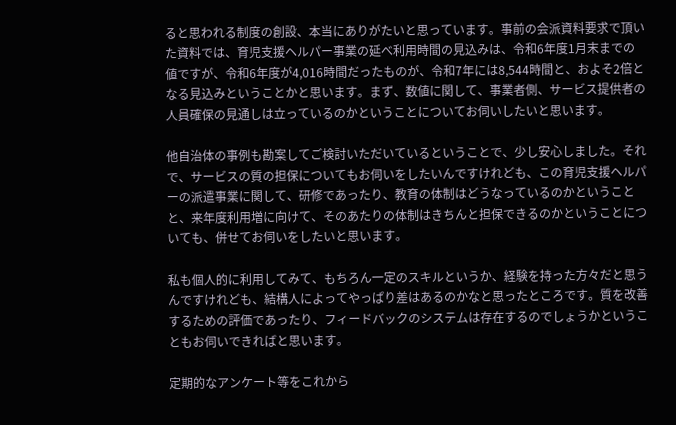ると思われる制度の創設、本当にありがたいと思っています。事前の会派資料要求で頂いた資料では、育児支援ヘルパー事業の延べ利用時間の見込みは、令和6年度1月末までの値ですが、令和6年度が4,016時間だったものが、令和7年には8,544時間と、およそ2倍となる見込みということかと思います。まず、数値に関して、事業者側、サービス提供者の人員確保の見通しは立っているのかということについてお伺いしたいと思います。

他自治体の事例も勘案してご検討いただいているということで、少し安心しました。それで、サービスの質の担保についてもお伺いをしたいんですけれども、この育児支援ヘルパーの派遣事業に関して、研修であったり、教育の体制はどうなっているのかということと、来年度利用増に向けて、そのあたりの体制はきちんと担保できるのかということについても、併せてお伺いをしたいと思います。

私も個人的に利用してみて、もちろん一定のスキルというか、経験を持った方々だと思うんですけれども、結構人によってやっぱり差はあるのかなと思ったところです。質を改善するための評価であったり、フィードバックのシステムは存在するのでしょうかということもお伺いできればと思います。

定期的なアンケート等をこれから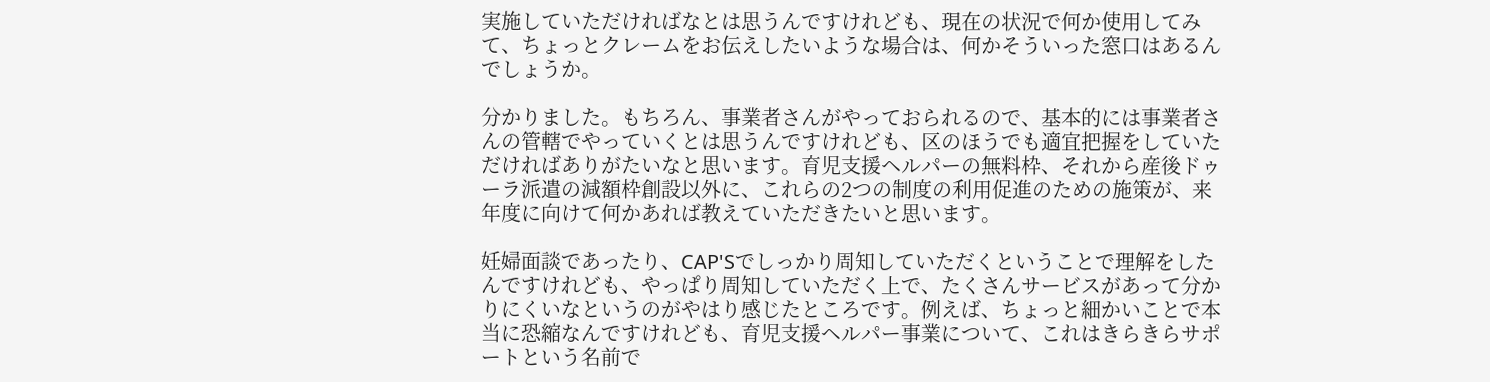実施していただければなとは思うんですけれども、現在の状況で何か使用してみて、ちょっとクレームをお伝えしたいような場合は、何かそういった窓口はあるんでしょうか。

分かりました。もちろん、事業者さんがやっておられるので、基本的には事業者さんの管轄でやっていくとは思うんですけれども、区のほうでも適宜把握をしていただければありがたいなと思います。育児支援ヘルパーの無料枠、それから産後ドゥーラ派遣の減額枠創設以外に、これらの2つの制度の利用促進のための施策が、来年度に向けて何かあれば教えていただきたいと思います。

妊婦面談であったり、CAP'Sでしっかり周知していただくということで理解をしたんですけれども、やっぱり周知していただく上で、たくさんサービスがあって分かりにくいなというのがやはり感じたところです。例えば、ちょっと細かいことで本当に恐縮なんですけれども、育児支援ヘルパー事業について、これはきらきらサポートという名前で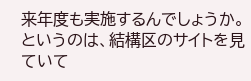来年度も実施するんでしょうか。というのは、結構区のサイトを見ていて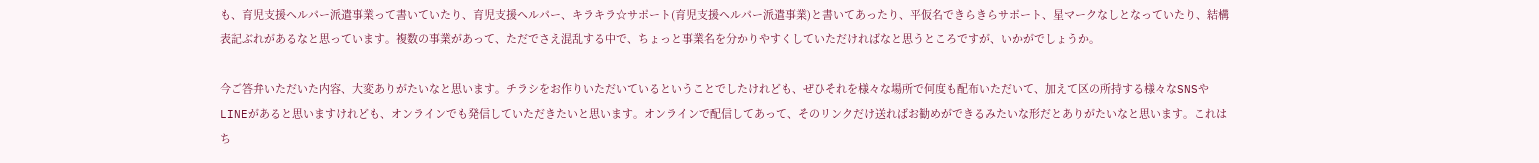も、育児支援ヘルパー派遣事業って書いていたり、育児支援ヘルパー、キラキラ☆サポート(育児支援ヘルパー派遣事業)と書いてあったり、平仮名できらきらサポート、星マークなしとなっていたり、結構表記ぶれがあるなと思っています。複数の事業があって、ただでさえ混乱する中で、ちょっと事業名を分かりやすくしていただければなと思うところですが、いかがでしょうか。

今ご答弁いただいた内容、大変ありがたいなと思います。チラシをお作りいただいているということでしたけれども、ぜひそれを様々な場所で何度も配布いただいて、加えて区の所持する様々なSNSやLINEがあると思いますけれども、オンラインでも発信していただきたいと思います。オンラインで配信してあって、そのリンクだけ送ればお勧めができるみたいな形だとありがたいなと思います。これはち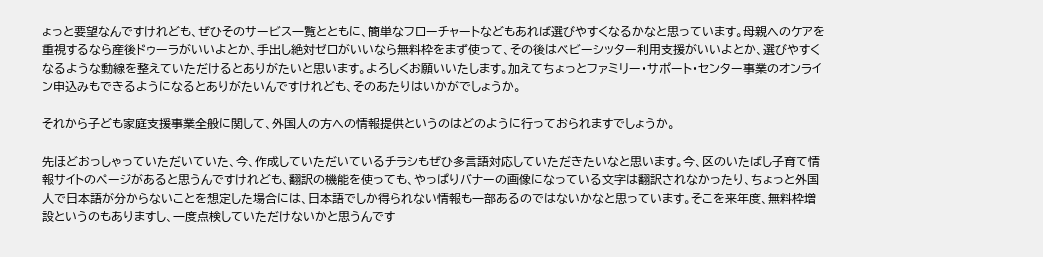ょっと要望なんですけれども、ぜひそのサービス一覧とともに、簡単なフローチャートなどもあれば選びやすくなるかなと思っています。母親へのケアを重視するなら産後ドゥーラがいいよとか、手出し絶対ゼロがいいなら無料枠をまず使って、その後はベビーシッター利用支援がいいよとか、選びやすくなるような動線を整えていただけるとありがたいと思います。よろしくお願いいたします。加えてちょっとファミリー・サポート・センター事業のオンライン申込みもできるようになるとありがたいんですけれども、そのあたりはいかがでしょうか。

それから子ども家庭支援事業全般に関して、外国人の方への情報提供というのはどのように行っておられますでしょうか。

先ほどおっしゃっていただいていた、今、作成していただいているチラシもぜひ多言語対応していただきたいなと思います。今、区のいたばし子育て情報サイトのページがあると思うんですけれども、翻訳の機能を使っても、やっぱりバナーの画像になっている文字は翻訳されなかったり、ちょっと外国人で日本語が分からないことを想定した場合には、日本語でしか得られない情報も一部あるのではないかなと思っています。そこを来年度、無料枠増設というのもありますし、一度点検していただけないかと思うんです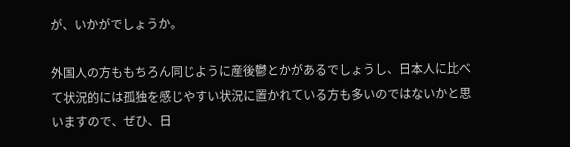が、いかがでしょうか。

外国人の方ももちろん同じように産後鬱とかがあるでしょうし、日本人に比べて状況的には孤独を感じやすい状況に置かれている方も多いのではないかと思いますので、ぜひ、日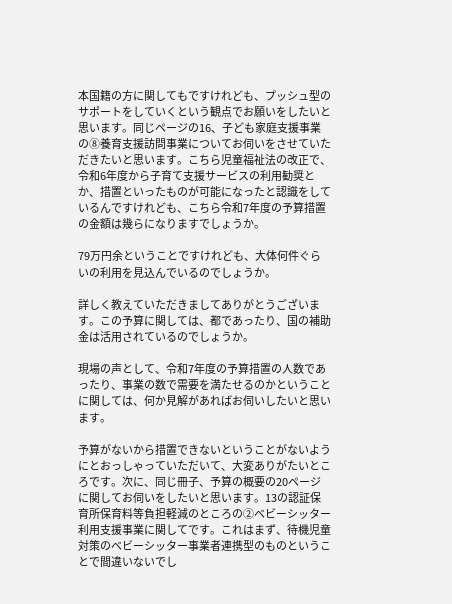本国籍の方に関してもですけれども、プッシュ型のサポートをしていくという観点でお願いをしたいと思います。同じページの16、子ども家庭支援事業の⑧養育支援訪問事業についてお伺いをさせていただきたいと思います。こちら児童福祉法の改正で、令和6年度から子育て支援サービスの利用勧奨とか、措置といったものが可能になったと認識をしているんですけれども、こちら令和7年度の予算措置の金額は幾らになりますでしょうか。

79万円余ということですけれども、大体何件ぐらいの利用を見込んでいるのでしょうか。

詳しく教えていただきましてありがとうございます。この予算に関しては、都であったり、国の補助金は活用されているのでしょうか。

現場の声として、令和7年度の予算措置の人数であったり、事業の数で需要を満たせるのかということに関しては、何か見解があればお伺いしたいと思います。

予算がないから措置できないということがないようにとおっしゃっていただいて、大変ありがたいところです。次に、同じ冊子、予算の概要の20ページに関してお伺いをしたいと思います。13の認証保育所保育料等負担軽減のところの②ベビーシッター利用支援事業に関してです。これはまず、待機児童対策のベビーシッター事業者連携型のものということで間違いないでし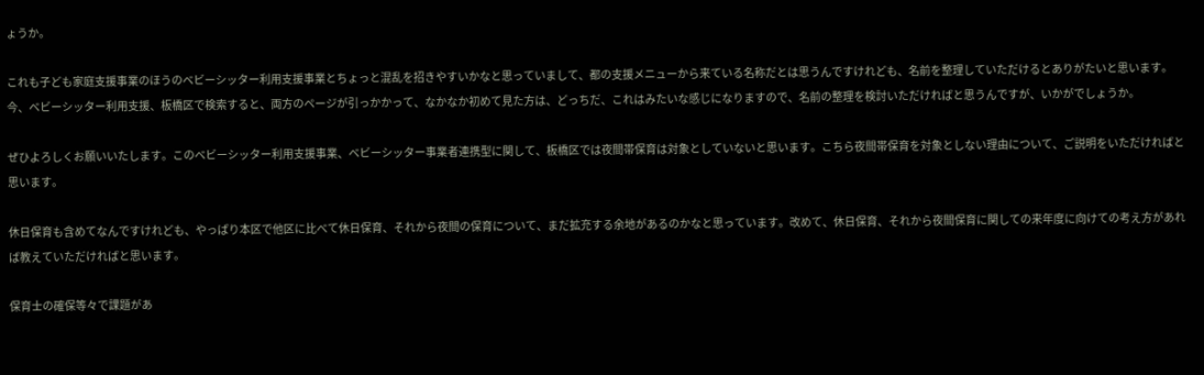ょうか。

これも子ども家庭支援事業のほうのベビーシッター利用支援事業とちょっと混乱を招きやすいかなと思っていまして、都の支援メニューから来ている名称だとは思うんですけれども、名前を整理していただけるとありがたいと思います。今、ベビーシッター利用支援、板橋区で検索すると、両方のページが引っかかって、なかなか初めて見た方は、どっちだ、これはみたいな感じになりますので、名前の整理を検討いただければと思うんですが、いかがでしょうか。

ぜひよろしくお願いいたします。このベビーシッター利用支援事業、ベビーシッター事業者連携型に関して、板橋区では夜間帯保育は対象としていないと思います。こちら夜間帯保育を対象としない理由について、ご説明をいただければと思います。

休日保育も含めてなんですけれども、やっぱり本区で他区に比べて休日保育、それから夜間の保育について、まだ拡充する余地があるのかなと思っています。改めて、休日保育、それから夜間保育に関しての来年度に向けての考え方があれば教えていただければと思います。

保育士の確保等々で課題があ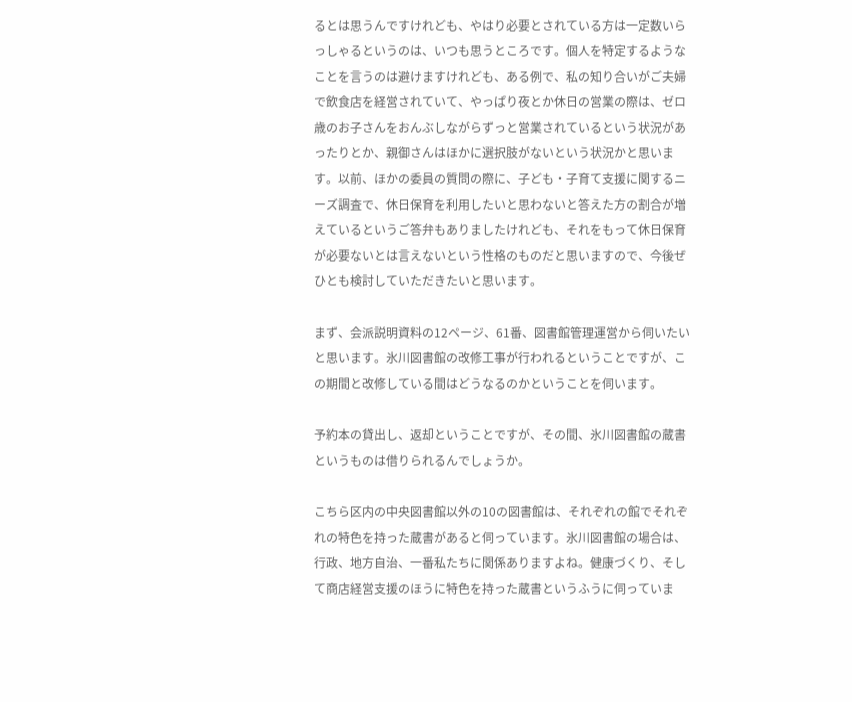るとは思うんですけれども、やはり必要とされている方は一定数いらっしゃるというのは、いつも思うところです。個人を特定するようなことを言うのは避けますけれども、ある例で、私の知り合いがご夫婦で飲食店を経営されていて、やっぱり夜とか休日の営業の際は、ゼロ歳のお子さんをおんぶしながらずっと営業されているという状況があったりとか、親御さんはほかに選択肢がないという状況かと思います。以前、ほかの委員の質問の際に、子ども・子育て支援に関するニーズ調査で、休日保育を利用したいと思わないと答えた方の割合が増えているというご答弁もありましたけれども、それをもって休日保育が必要ないとは言えないという性格のものだと思いますので、今後ぜひとも検討していただきたいと思います。

まず、会派説明資料の12ページ、61番、図書館管理運営から伺いたいと思います。氷川図書館の改修工事が行われるということですが、この期間と改修している間はどうなるのかということを伺います。

予約本の貸出し、返却ということですが、その間、氷川図書館の蔵書というものは借りられるんでしょうか。

こちら区内の中央図書館以外の10の図書館は、それぞれの館でそれぞれの特色を持った蔵書があると伺っています。氷川図書館の場合は、行政、地方自治、一番私たちに関係ありますよね。健康づくり、そして商店経営支援のほうに特色を持った蔵書というふうに伺っていま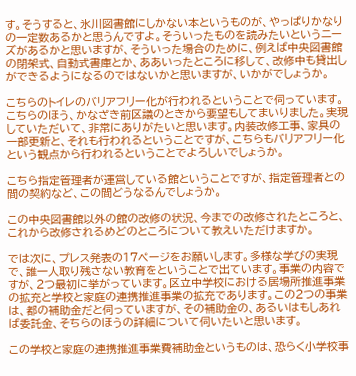す。そうすると、氷川図書館にしかない本というものが、やっぱりかなりの一定数あるかと思うんですよ。そういったものを読みたいというニーズがあるかと思いますが、そういった場合のために、例えば中央図書館の閉架式、自動式書庫とか、ああいったところに移して、改修中も貸出しができるようになるのではないかと思いますが、いかがでしょうか。

こちらのトイレのバリアフリー化が行われるということで伺っています。こちらのほう、かなざき前区議のときから要望もしてまいりました。実現していただいて、非常にありがたいと思います。内装改修工事、家具の一部更新と、それも行われるということですが、こちらもバリアフリー化という観点から行われるということでよろしいでしょうか。

こちら指定管理者が運営している館ということですが、指定管理者との間の契約など、この間どうなるんでしょうか。

この中央図書館以外の館の改修の状況、今までの改修されたところと、これから改修されるめどのところについて教えいただけますか。

では次に、プレス発表の17ページをお願いします。多様な学びの実現で、誰一人取り残さない教育をということで出ています。事業の内容ですが、2つ最初に挙がっています。区立中学校における居場所推進事業の拡充と学校と家庭の連携推進事業の拡充であります。この2つの事業は、都の補助金だと伺っていますが、その補助金の、あるいはもしあれば委託金、そちらのほうの詳細について伺いたいと思います。

この学校と家庭の連携推進事業費補助金というものは、恐らく小学校事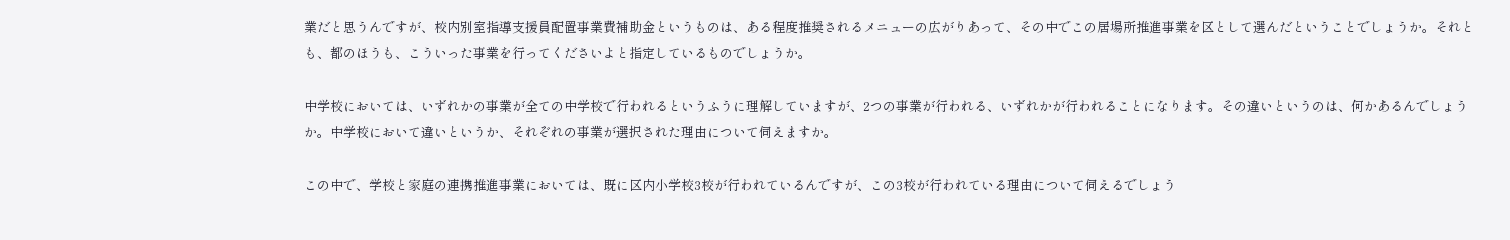業だと思うんですが、校内別室指導支援員配置事業費補助金というものは、ある程度推奨されるメニューの広がりあって、その中でこの居場所推進事業を区として選んだということでしょうか。それとも、都のほうも、こういった事業を行ってくださいよと指定しているものでしょうか。

中学校においては、いずれかの事業が全ての中学校で行われるというふうに理解していますが、2つの事業が行われる、いずれかが行われることになります。その違いというのは、何かあるんでしょうか。中学校において違いというか、それぞれの事業が選択された理由について伺えますか。

この中で、学校と家庭の連携推進事業においては、既に区内小学校3校が行われているんですが、この3校が行われている理由について伺えるでしょう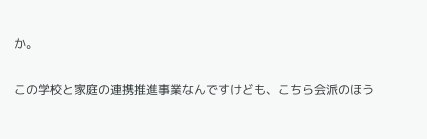か。

この学校と家庭の連携推進事業なんですけども、こちら会派のほう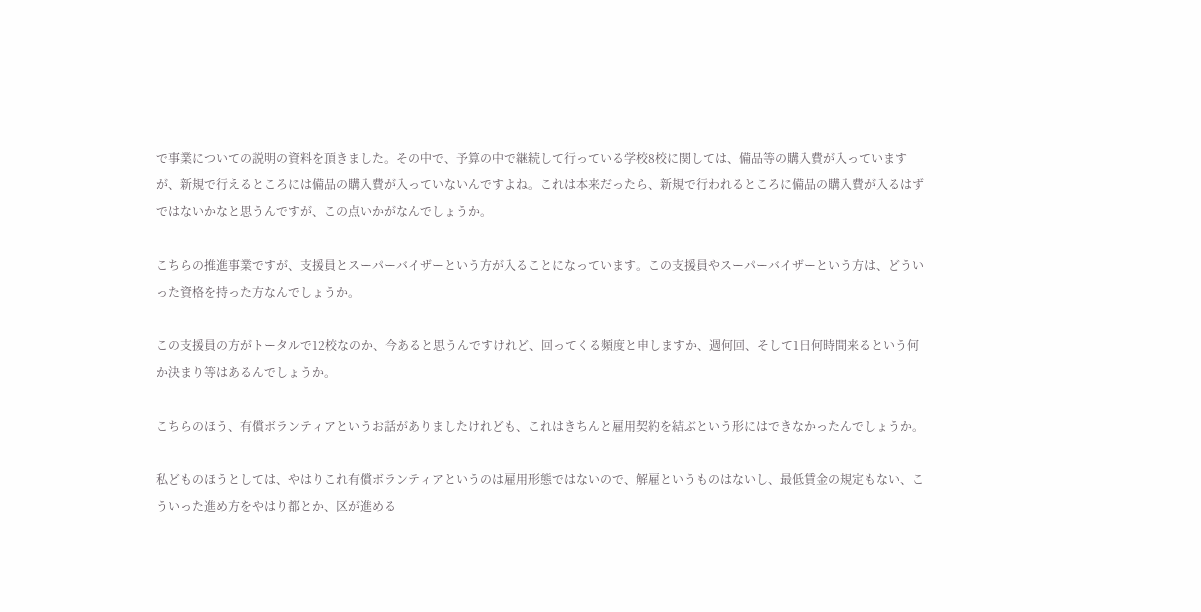で事業についての説明の資料を頂きました。その中で、予算の中で継続して行っている学校8校に関しては、備品等の購入費が入っていますが、新規で行えるところには備品の購入費が入っていないんですよね。これは本来だったら、新規で行われるところに備品の購入費が入るはずではないかなと思うんですが、この点いかがなんでしょうか。

こちらの推進事業ですが、支援員とスーパーバイザーという方が入ることになっています。この支援員やスーパーバイザーという方は、どういった資格を持った方なんでしょうか。

この支援員の方がトータルで12校なのか、今あると思うんですけれど、回ってくる頻度と申しますか、週何回、そして1日何時間来るという何か決まり等はあるんでしょうか。

こちらのほう、有償ボランティアというお話がありましたけれども、これはきちんと雇用契約を結ぶという形にはできなかったんでしょうか。

私どものほうとしては、やはりこれ有償ボランティアというのは雇用形態ではないので、解雇というものはないし、最低賃金の規定もない、こういった進め方をやはり都とか、区が進める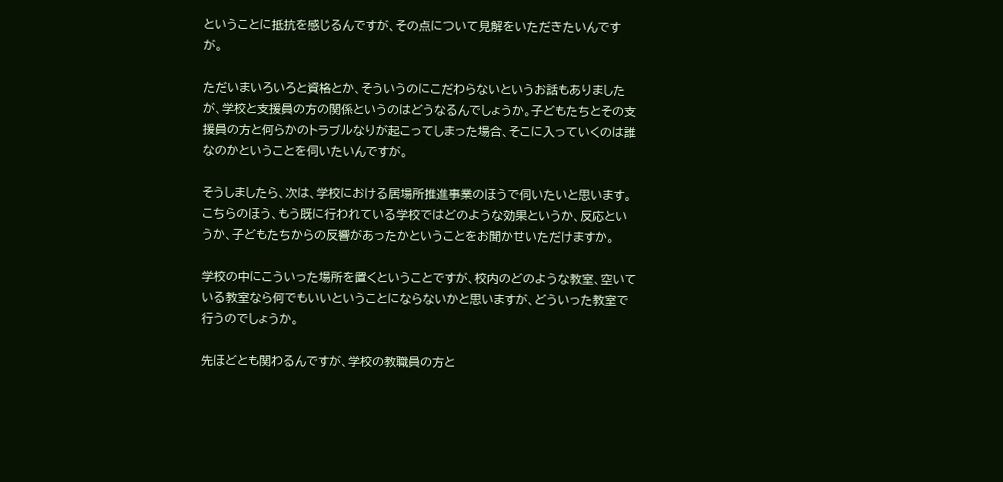ということに抵抗を感じるんですが、その点について見解をいただきたいんですが。

ただいまいろいろと資格とか、そういうのにこだわらないというお話もありましたが、学校と支援員の方の関係というのはどうなるんでしょうか。子どもたちとその支援員の方と何らかのトラブルなりが起こってしまった場合、そこに入っていくのは誰なのかということを伺いたいんですが。

そうしましたら、次は、学校における居場所推進事業のほうで伺いたいと思います。こちらのほう、もう既に行われている学校ではどのような効果というか、反応というか、子どもたちからの反響があったかということをお聞かせいただけますか。

学校の中にこういった場所を置くということですが、校内のどのような教室、空いている教室なら何でもいいということにならないかと思いますが、どういった教室で行うのでしょうか。

先ほどとも関わるんですが、学校の教職員の方と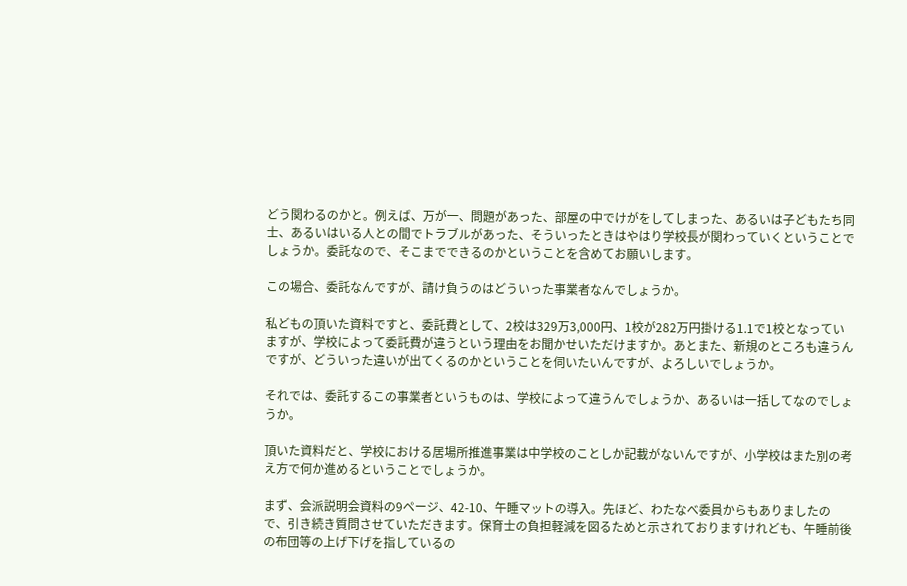どう関わるのかと。例えば、万が一、問題があった、部屋の中でけがをしてしまった、あるいは子どもたち同士、あるいはいる人との間でトラブルがあった、そういったときはやはり学校長が関わっていくということでしょうか。委託なので、そこまでできるのかということを含めてお願いします。

この場合、委託なんですが、請け負うのはどういった事業者なんでしょうか。

私どもの頂いた資料ですと、委託費として、2校は329万3,000円、1校が282万円掛ける1.1で1校となっていますが、学校によって委託費が違うという理由をお聞かせいただけますか。あとまた、新規のところも違うんですが、どういった違いが出てくるのかということを伺いたいんですが、よろしいでしょうか。

それでは、委託するこの事業者というものは、学校によって違うんでしょうか、あるいは一括してなのでしょうか。

頂いた資料だと、学校における居場所推進事業は中学校のことしか記載がないんですが、小学校はまた別の考え方で何か進めるということでしょうか。

まず、会派説明会資料の9ページ、42-10、午睡マットの導入。先ほど、わたなべ委員からもありましたので、引き続き質問させていただきます。保育士の負担軽減を図るためと示されておりますけれども、午睡前後の布団等の上げ下げを指しているの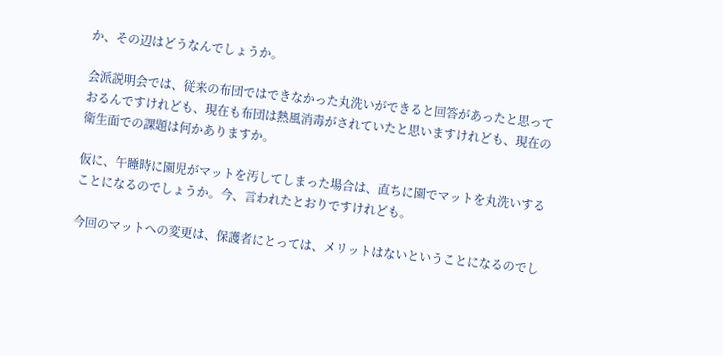か、その辺はどうなんでしょうか。

会派説明会では、従来の布団ではできなかった丸洗いができると回答があったと思っておるんですけれども、現在も布団は熱風消毒がされていたと思いますけれども、現在の衛生面での課題は何かありますか。

仮に、午睡時に園児がマットを汚してしまった場合は、直ちに園でマットを丸洗いすることになるのでしょうか。今、言われたとおりですけれども。

今回のマットへの変更は、保護者にとっては、メリットはないということになるのでし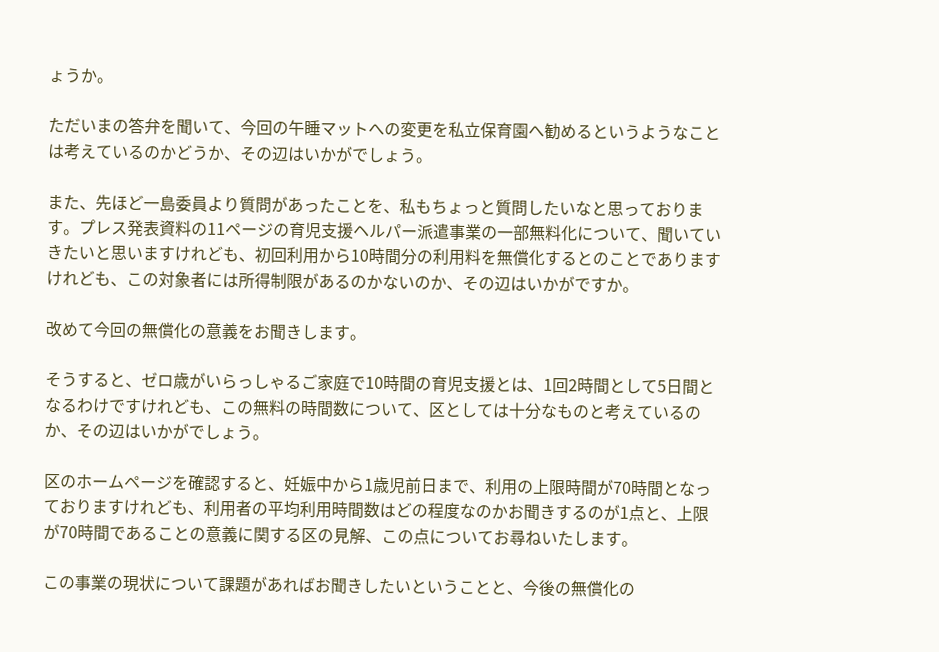ょうか。

ただいまの答弁を聞いて、今回の午睡マットへの変更を私立保育園へ勧めるというようなことは考えているのかどうか、その辺はいかがでしょう。

また、先ほど一島委員より質問があったことを、私もちょっと質問したいなと思っております。プレス発表資料の11ページの育児支援ヘルパー派遣事業の一部無料化について、聞いていきたいと思いますけれども、初回利用から10時間分の利用料を無償化するとのことでありますけれども、この対象者には所得制限があるのかないのか、その辺はいかがですか。

改めて今回の無償化の意義をお聞きします。

そうすると、ゼロ歳がいらっしゃるご家庭で10時間の育児支援とは、1回2時間として5日間となるわけですけれども、この無料の時間数について、区としては十分なものと考えているのか、その辺はいかがでしょう。

区のホームページを確認すると、妊娠中から1歳児前日まで、利用の上限時間が70時間となっておりますけれども、利用者の平均利用時間数はどの程度なのかお聞きするのが1点と、上限が70時間であることの意義に関する区の見解、この点についてお尋ねいたします。

この事業の現状について課題があればお聞きしたいということと、今後の無償化の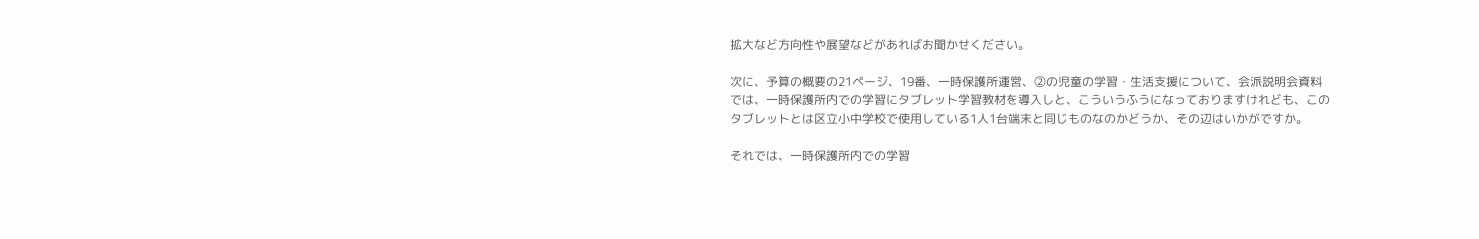拡大など方向性や展望などがあればお聞かせください。

次に、予算の概要の21ページ、19番、一時保護所運営、②の児童の学習・生活支援について、会派説明会資料では、一時保護所内での学習にタブレット学習教材を導入しと、こういうふうになっておりますけれども、このタブレットとは区立小中学校で使用している1人1台端末と同じものなのかどうか、その辺はいかがですか。

それでは、一時保護所内での学習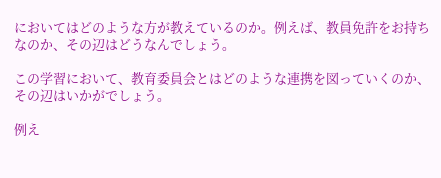においてはどのような方が教えているのか。例えば、教員免許をお持ちなのか、その辺はどうなんでしょう。

この学習において、教育委員会とはどのような連携を図っていくのか、その辺はいかがでしょう。

例え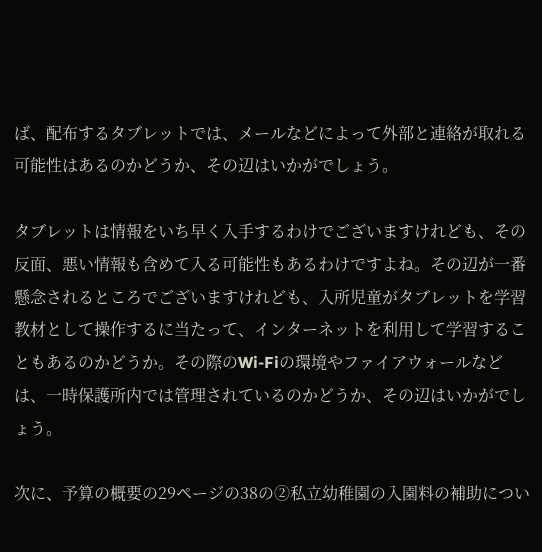ば、配布するタブレットでは、メールなどによって外部と連絡が取れる可能性はあるのかどうか、その辺はいかがでしょう。

タブレットは情報をいち早く入手するわけでございますけれども、その反面、悪い情報も含めて入る可能性もあるわけですよね。その辺が一番懸念されるところでございますけれども、入所児童がタブレットを学習教材として操作するに当たって、インターネットを利用して学習することもあるのかどうか。その際のWi-Fiの環境やファイアウォールなどは、一時保護所内では管理されているのかどうか、その辺はいかがでしょう。

次に、予算の概要の29ページの38の②私立幼稚園の入園料の補助につい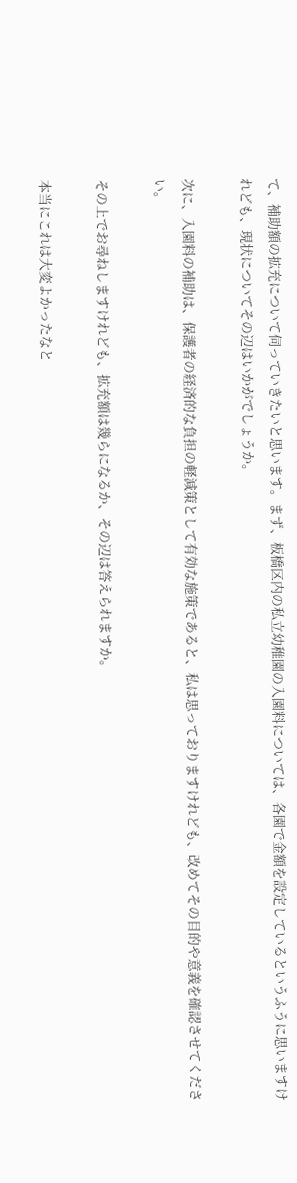て、補助額の拡充について伺っていきたいと思います。まず、板橋区内の私立幼稚園の入園料については、各園で金額を設定しているというふうに思いますけれども、現状についてその辺はいかがでしょうか。

次に、入園料の補助は、保護者の経済的な負担の軽減策として有効な施策であると、私は思っておりますけれども、改めてその目的や意義を確認させてください。

その上でお尋ねしますけれども、拡充額は幾らになるか、その辺は答えられますか。

本当にこれは大変よかったなと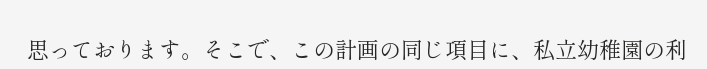思っております。そこで、この計画の同じ項目に、私立幼稚園の利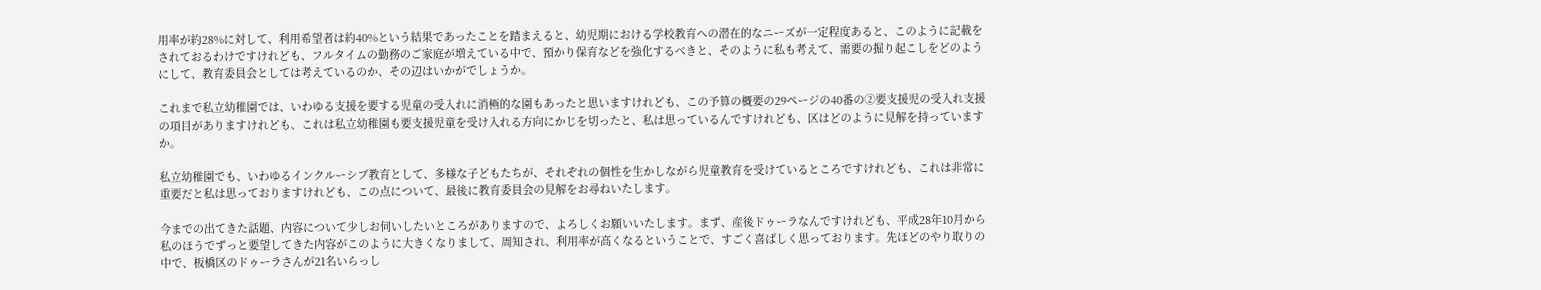用率が約28%に対して、利用希望者は約40%という結果であったことを踏まえると、幼児期における学校教育への潜在的なニーズが一定程度あると、このように記載をされておるわけですけれども、フルタイムの勤務のご家庭が増えている中で、預かり保育などを強化するべきと、そのように私も考えて、需要の掘り起こしをどのようにして、教育委員会としては考えているのか、その辺はいかがでしょうか。

これまで私立幼稚園では、いわゆる支援を要する児童の受入れに消極的な園もあったと思いますけれども、この予算の概要の29ページの40番の②要支援児の受入れ支援の項目がありますけれども、これは私立幼稚園も要支援児童を受け入れる方向にかじを切ったと、私は思っているんですけれども、区はどのように見解を持っていますか。

私立幼稚園でも、いわゆるインクルーシブ教育として、多様な子どもたちが、それぞれの個性を生かしながら児童教育を受けているところですけれども、これは非常に重要だと私は思っておりますけれども、この点について、最後に教育委員会の見解をお尋ねいたします。

今までの出てきた話題、内容について少しお伺いしたいところがありますので、よろしくお願いいたします。まず、産後ドゥーラなんですけれども、平成28年10月から私のほうでずっと要望してきた内容がこのように大きくなりまして、周知され、利用率が高くなるということで、すごく喜ばしく思っております。先ほどのやり取りの中で、板橋区のドゥーラさんが21名いらっし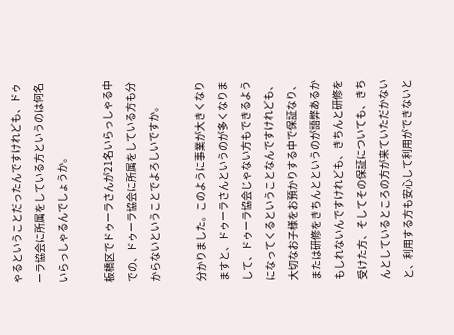ゃるということだったんですけれども、ドゥーラ協会に所属をしている方というのは何名いらっしゃるんでしょうか。

板橋区でドゥーラさんが21名いらっしゃる中での、ドゥーラ協会に所属をしている方も分からないということでよろしいですか。

分かりました。このように事業が大きくなりますと、ドゥーラさんというのが多くなりまして、ドゥーラ協会じゃない方もできるようになってくるということなんですけれども、大切なお子様をお預かりする中で保証なり、または研修をきちんとというのが語弊あるかもしれないんですけれども、きちんと研修を受けた方、そしてその保証についても、きちんとしているところの方が来ていただかないと、利用する方も安心して利用ができないと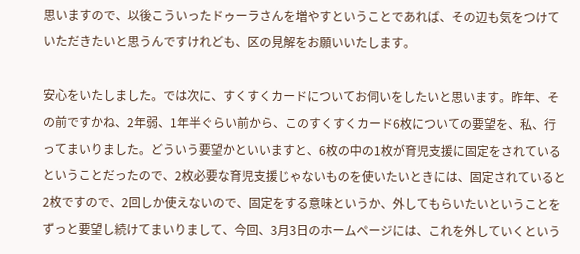思いますので、以後こういったドゥーラさんを増やすということであれば、その辺も気をつけていただきたいと思うんですけれども、区の見解をお願いいたします。

安心をいたしました。では次に、すくすくカードについてお伺いをしたいと思います。昨年、その前ですかね、2年弱、1年半ぐらい前から、このすくすくカード6枚についての要望を、私、行ってまいりました。どういう要望かといいますと、6枚の中の1枚が育児支援に固定をされているということだったので、2枚必要な育児支援じゃないものを使いたいときには、固定されていると2枚ですので、2回しか使えないので、固定をする意味というか、外してもらいたいということをずっと要望し続けてまいりまして、今回、3月3日のホームページには、これを外していくという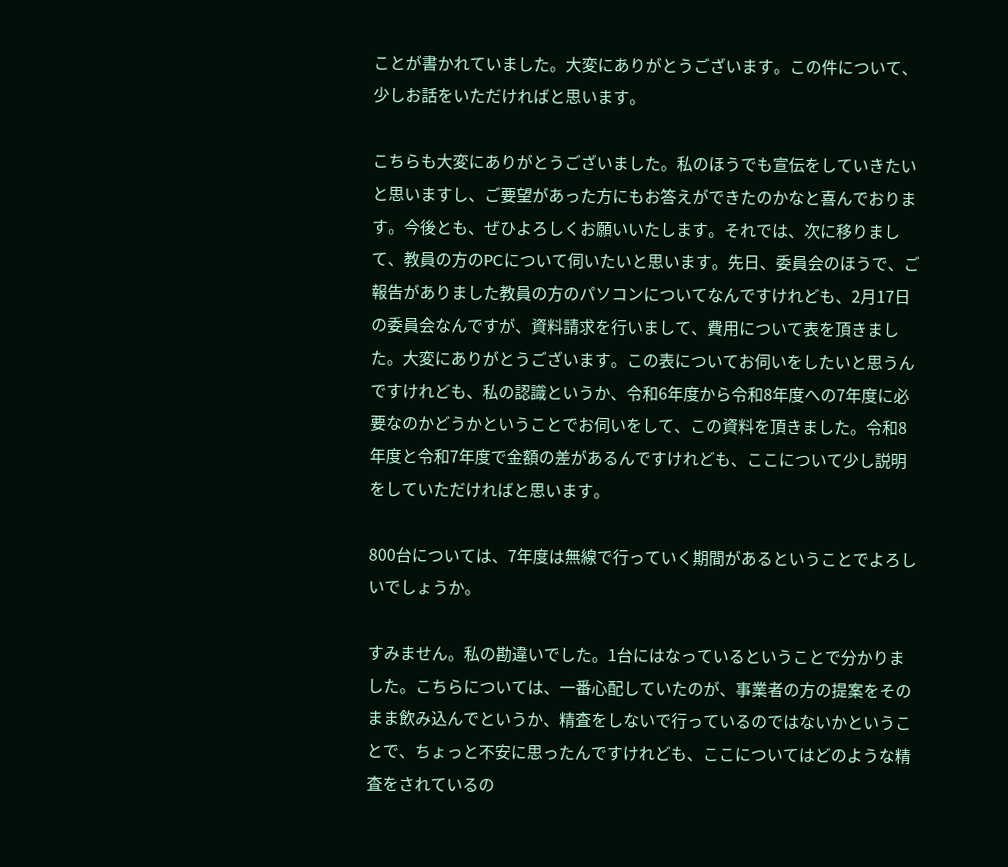ことが書かれていました。大変にありがとうございます。この件について、少しお話をいただければと思います。

こちらも大変にありがとうございました。私のほうでも宣伝をしていきたいと思いますし、ご要望があった方にもお答えができたのかなと喜んでおります。今後とも、ぜひよろしくお願いいたします。それでは、次に移りまして、教員の方のPCについて伺いたいと思います。先日、委員会のほうで、ご報告がありました教員の方のパソコンについてなんですけれども、2月17日の委員会なんですが、資料請求を行いまして、費用について表を頂きました。大変にありがとうございます。この表についてお伺いをしたいと思うんですけれども、私の認識というか、令和6年度から令和8年度への7年度に必要なのかどうかということでお伺いをして、この資料を頂きました。令和8年度と令和7年度で金額の差があるんですけれども、ここについて少し説明をしていただければと思います。

800台については、7年度は無線で行っていく期間があるということでよろしいでしょうか。

すみません。私の勘違いでした。1台にはなっているということで分かりました。こちらについては、一番心配していたのが、事業者の方の提案をそのまま飲み込んでというか、精査をしないで行っているのではないかということで、ちょっと不安に思ったんですけれども、ここについてはどのような精査をされているの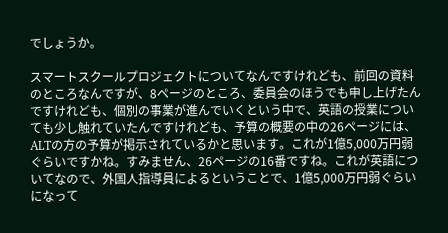でしょうか。

スマートスクールプロジェクトについてなんですけれども、前回の資料のところなんですが、8ページのところ、委員会のほうでも申し上げたんですけれども、個別の事業が進んでいくという中で、英語の授業についても少し触れていたんですけれども、予算の概要の中の26ページには、ALTの方の予算が掲示されているかと思います。これが1億5,000万円弱ぐらいですかね。すみません、26ページの16番ですね。これが英語についてなので、外国人指導員によるということで、1億5,000万円弱ぐらいになって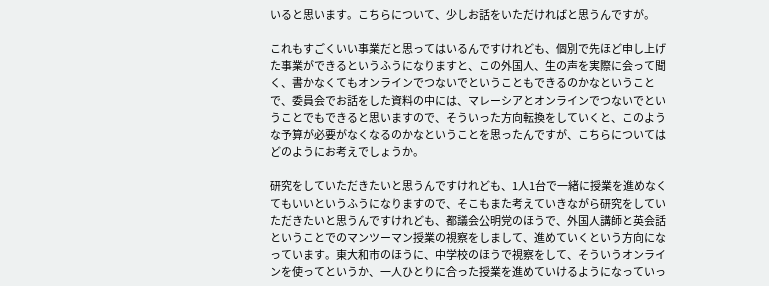いると思います。こちらについて、少しお話をいただければと思うんですが。

これもすごくいい事業だと思ってはいるんですけれども、個別で先ほど申し上げた事業ができるというふうになりますと、この外国人、生の声を実際に会って聞く、書かなくてもオンラインでつないでということもできるのかなということで、委員会でお話をした資料の中には、マレーシアとオンラインでつないでということでもできると思いますので、そういった方向転換をしていくと、このような予算が必要がなくなるのかなということを思ったんですが、こちらについてはどのようにお考えでしょうか。

研究をしていただきたいと思うんですけれども、1人1台で一緒に授業を進めなくてもいいというふうになりますので、そこもまた考えていきながら研究をしていただきたいと思うんですけれども、都議会公明党のほうで、外国人講師と英会話ということでのマンツーマン授業の視察をしまして、進めていくという方向になっています。東大和市のほうに、中学校のほうで視察をして、そういうオンラインを使ってというか、一人ひとりに合った授業を進めていけるようになっていっ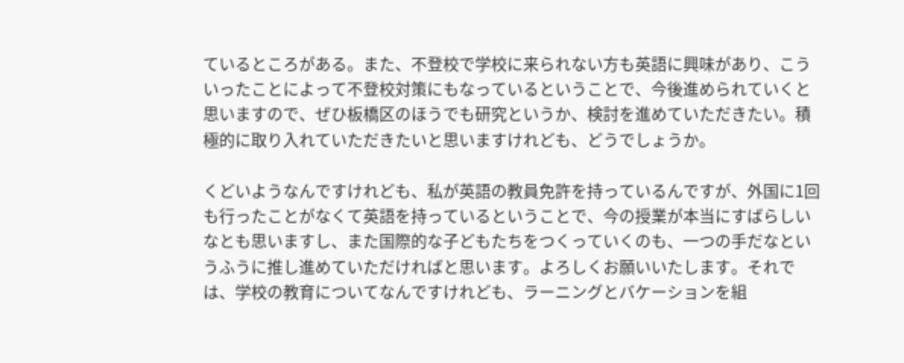ているところがある。また、不登校で学校に来られない方も英語に興味があり、こういったことによって不登校対策にもなっているということで、今後進められていくと思いますので、ぜひ板橋区のほうでも研究というか、検討を進めていただきたい。積極的に取り入れていただきたいと思いますけれども、どうでしょうか。

くどいようなんですけれども、私が英語の教員免許を持っているんですが、外国に1回も行ったことがなくて英語を持っているということで、今の授業が本当にすばらしいなとも思いますし、また国際的な子どもたちをつくっていくのも、一つの手だなというふうに推し進めていただければと思います。よろしくお願いいたします。それでは、学校の教育についてなんですけれども、ラーニングとバケーションを組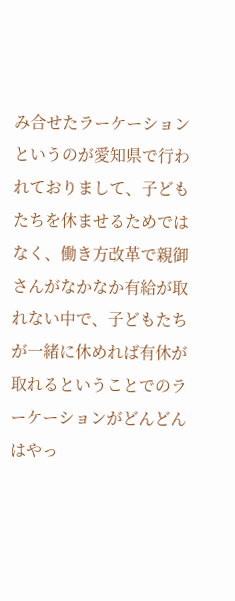み合せたラーケーションというのが愛知県で行われておりまして、子どもたちを休ませるためではなく、働き方改革で親御さんがなかなか有給が取れない中で、子どもたちが一緒に休めれば有休が取れるということでのラーケーションがどんどんはやっ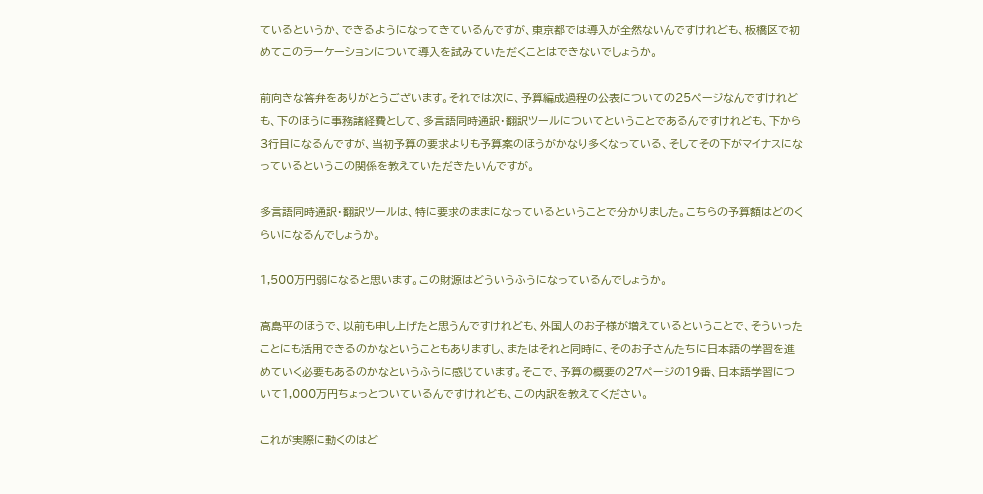ているというか、できるようになってきているんですが、東京都では導入が全然ないんですけれども、板橋区で初めてこのラーケーションについて導入を試みていただくことはできないでしょうか。

前向きな答弁をありがとうございます。それでは次に、予算編成過程の公表についての25ページなんですけれども、下のほうに事務諸経費として、多言語同時通訳・翻訳ツールについてということであるんですけれども、下から3行目になるんですが、当初予算の要求よりも予算案のほうがかなり多くなっている、そしてその下がマイナスになっているというこの関係を教えていただきたいんですが。

多言語同時通訳・翻訳ツールは、特に要求のままになっているということで分かりました。こちらの予算額はどのくらいになるんでしょうか。

1,500万円弱になると思います。この財源はどういうふうになっているんでしょうか。

高島平のほうで、以前も申し上げたと思うんですけれども、外国人のお子様が増えているということで、そういったことにも活用できるのかなということもありますし、またはそれと同時に、そのお子さんたちに日本語の学習を進めていく必要もあるのかなというふうに感じています。そこで、予算の概要の27ページの19番、日本語学習について1,000万円ちょっとついているんですけれども、この内訳を教えてください。

これが実際に動くのはど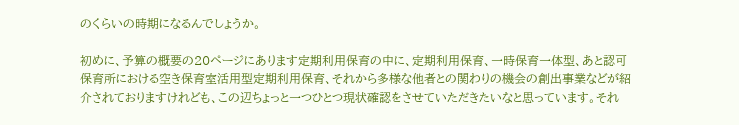のくらいの時期になるんでしょうか。

初めに、予算の概要の20ページにあります定期利用保育の中に、定期利用保育、一時保育一体型、あと認可保育所における空き保育室活用型定期利用保育、それから多様な他者との関わりの機会の創出事業などが紹介されておりますけれども、この辺ちょっと一つひとつ現状確認をさせていただきたいなと思っています。それ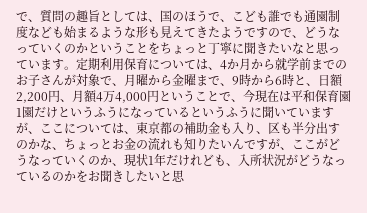で、質問の趣旨としては、国のほうで、こども誰でも通園制度なども始まるような形も見えてきたようですので、どうなっていくのかということをちょっと丁寧に聞きたいなと思っています。定期利用保育については、4か月から就学前までのお子さんが対象で、月曜から金曜まで、9時から6時と、日額2,200円、月額4万4,000円ということで、今現在は平和保育園1園だけというふうになっているというふうに聞いていますが、ここについては、東京都の補助金も入り、区も半分出すのかな、ちょっとお金の流れも知りたいんですが、ここがどうなっていくのか、現状1年だけれども、入所状況がどうなっているのかをお聞きしたいと思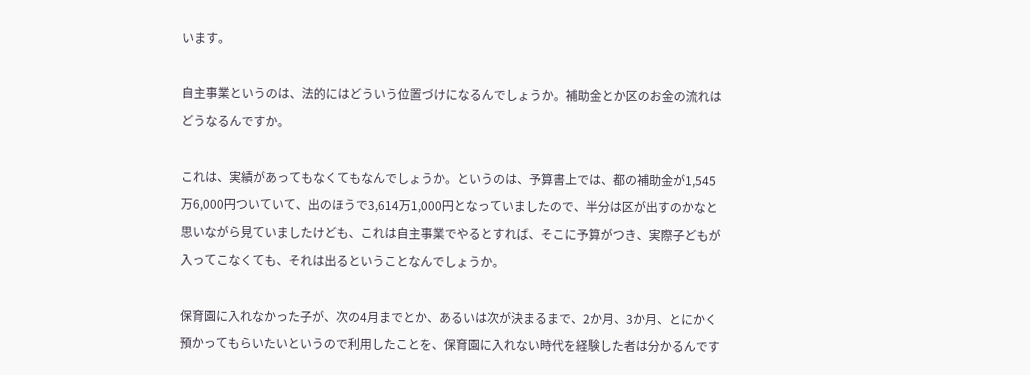います。

自主事業というのは、法的にはどういう位置づけになるんでしょうか。補助金とか区のお金の流れはどうなるんですか。

これは、実績があってもなくてもなんでしょうか。というのは、予算書上では、都の補助金が1,545万6,000円ついていて、出のほうで3,614万1,000円となっていましたので、半分は区が出すのかなと思いながら見ていましたけども、これは自主事業でやるとすれば、そこに予算がつき、実際子どもが入ってこなくても、それは出るということなんでしょうか。

保育園に入れなかった子が、次の4月までとか、あるいは次が決まるまで、2か月、3か月、とにかく預かってもらいたいというので利用したことを、保育園に入れない時代を経験した者は分かるんです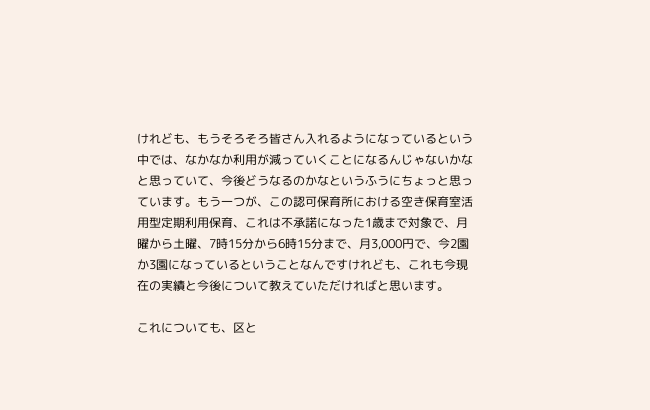けれども、もうそろそろ皆さん入れるようになっているという中では、なかなか利用が減っていくことになるんじゃないかなと思っていて、今後どうなるのかなというふうにちょっと思っています。もう一つが、この認可保育所における空き保育室活用型定期利用保育、これは不承諾になった1歳まで対象で、月曜から土曜、7時15分から6時15分まで、月3,000円で、今2園か3園になっているということなんですけれども、これも今現在の実績と今後について教えていただければと思います。

これについても、区と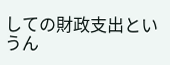しての財政支出というん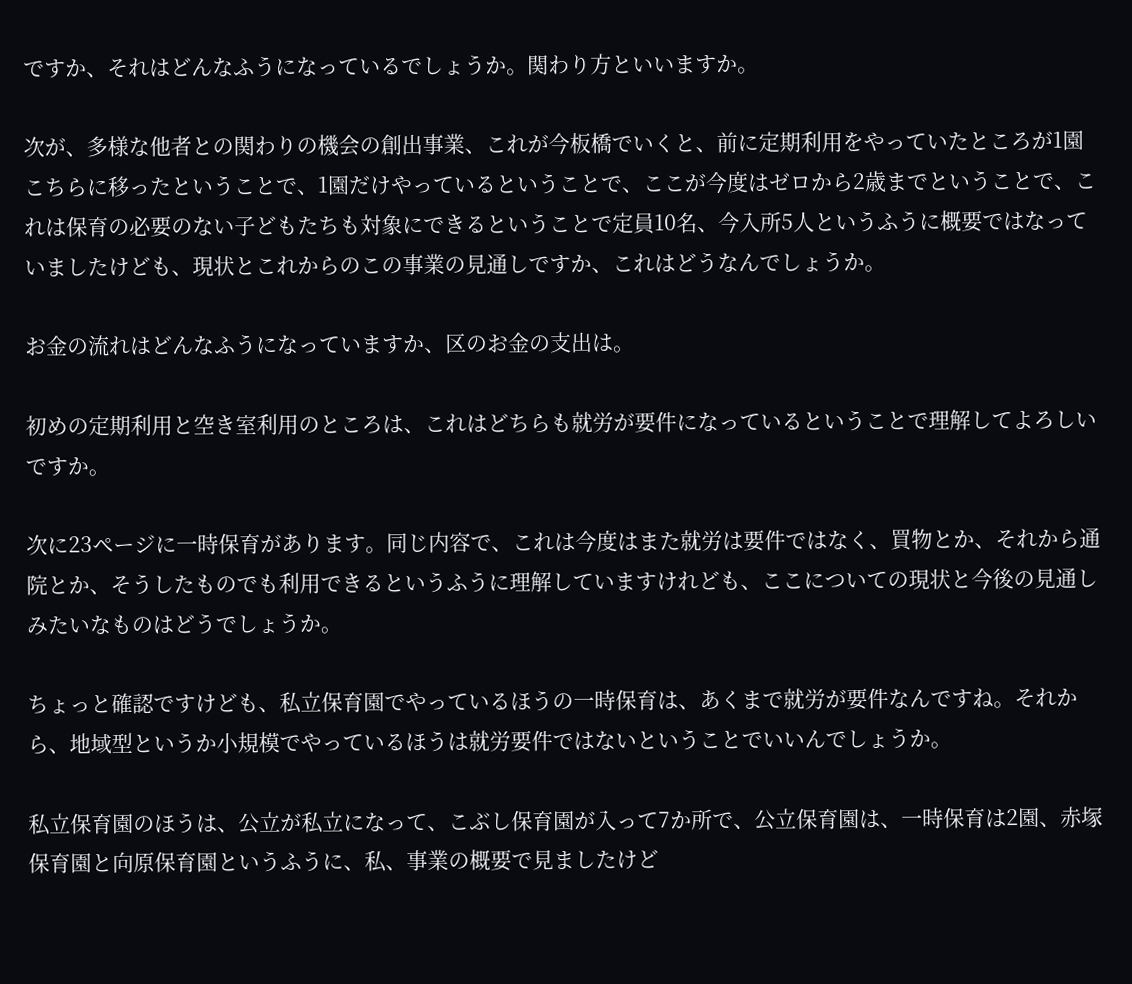ですか、それはどんなふうになっているでしょうか。関わり方といいますか。

次が、多様な他者との関わりの機会の創出事業、これが今板橋でいくと、前に定期利用をやっていたところが1園こちらに移ったということで、1園だけやっているということで、ここが今度はゼロから2歳までということで、これは保育の必要のない子どもたちも対象にできるということで定員10名、今入所5人というふうに概要ではなっていましたけども、現状とこれからのこの事業の見通しですか、これはどうなんでしょうか。

お金の流れはどんなふうになっていますか、区のお金の支出は。

初めの定期利用と空き室利用のところは、これはどちらも就労が要件になっているということで理解してよろしいですか。

次に23ページに一時保育があります。同じ内容で、これは今度はまた就労は要件ではなく、買物とか、それから通院とか、そうしたものでも利用できるというふうに理解していますけれども、ここについての現状と今後の見通しみたいなものはどうでしょうか。

ちょっと確認ですけども、私立保育園でやっているほうの一時保育は、あくまで就労が要件なんですね。それから、地域型というか小規模でやっているほうは就労要件ではないということでいいんでしょうか。

私立保育園のほうは、公立が私立になって、こぶし保育園が入って7か所で、公立保育園は、一時保育は2園、赤塚保育園と向原保育園というふうに、私、事業の概要で見ましたけど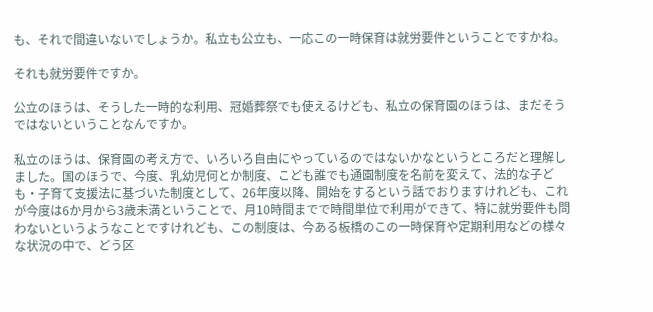も、それで間違いないでしょうか。私立も公立も、一応この一時保育は就労要件ということですかね。

それも就労要件ですか。

公立のほうは、そうした一時的な利用、冠婚葬祭でも使えるけども、私立の保育園のほうは、まだそうではないということなんですか。

私立のほうは、保育園の考え方で、いろいろ自由にやっているのではないかなというところだと理解しました。国のほうで、今度、乳幼児何とか制度、こども誰でも通園制度を名前を変えて、法的な子ども・子育て支援法に基づいた制度として、26年度以降、開始をするという話でおりますけれども、これが今度は6か月から3歳未満ということで、月10時間までで時間単位で利用ができて、特に就労要件も問わないというようなことですけれども、この制度は、今ある板橋のこの一時保育や定期利用などの様々な状況の中で、どう区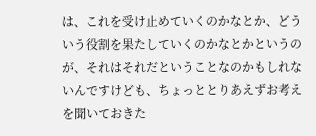は、これを受け止めていくのかなとか、どういう役割を果たしていくのかなとかというのが、それはそれだということなのかもしれないんですけども、ちょっととりあえずお考えを聞いておきた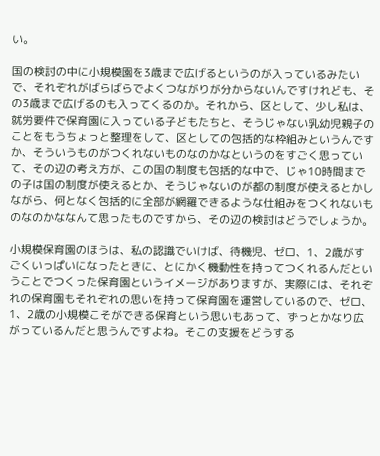い。

国の検討の中に小規模園を3歳まで広げるというのが入っているみたいで、それぞれがばらばらでよくつながりが分からないんですけれども、その3歳まで広げるのも入ってくるのか。それから、区として、少し私は、就労要件で保育園に入っている子どもたちと、そうじゃない乳幼児親子のことをもうちょっと整理をして、区としての包括的な枠組みというんですか、そういうものがつくれないものなのかなというのをすごく思っていて、その辺の考え方が、この国の制度も包括的な中で、じゃ10時間までの子は国の制度が使えるとか、そうじゃないのが都の制度が使えるとかしながら、何となく包括的に全部が網羅できるような仕組みをつくれないものなのかななんて思ったものですから、その辺の検討はどうでしょうか。

小規模保育園のほうは、私の認識でいけば、待機児、ゼロ、1、2歳がすごくいっぱいになったときに、とにかく機動性を持ってつくれるんだということでつくった保育園というイメージがありますが、実際には、それぞれの保育園もそれぞれの思いを持って保育園を運営しているので、ゼロ、1、2歳の小規模こそができる保育という思いもあって、ずっとかなり広がっているんだと思うんですよね。そこの支援をどうする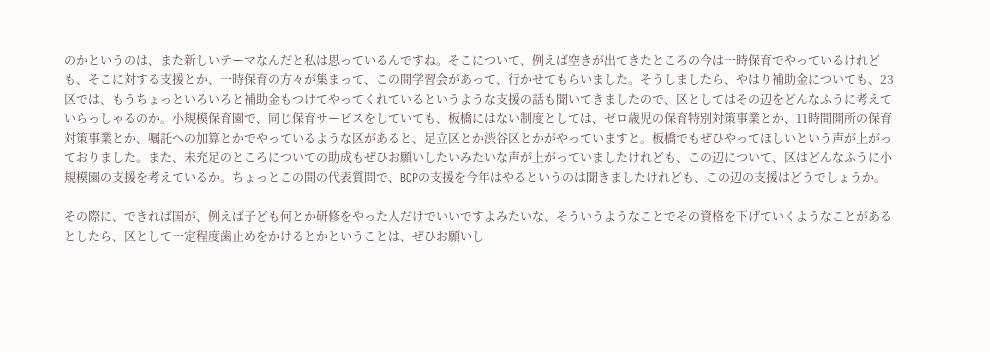のかというのは、また新しいテーマなんだと私は思っているんですね。そこについて、例えば空きが出てきたところの今は一時保育でやっているけれども、そこに対する支援とか、一時保育の方々が集まって、この間学習会があって、行かせてもらいました。そうしましたら、やはり補助金についても、23区では、もうちょっといろいろと補助金もつけてやってくれているというような支援の話も聞いてきましたので、区としてはその辺をどんなふうに考えていらっしゃるのか。小規模保育園で、同じ保育サービスをしていても、板橋にはない制度としては、ゼロ歳児の保育特別対策事業とか、11時間開所の保育対策事業とか、嘱託への加算とかでやっているような区があると、足立区とか渋谷区とかがやっていますと。板橋でもぜひやってほしいという声が上がっておりました。また、未充足のところについての助成もぜひお願いしたいみたいな声が上がっていましたけれども、この辺について、区はどんなふうに小規模園の支援を考えているか。ちょっとこの間の代表質問で、BCPの支援を今年はやるというのは聞きましたけれども、この辺の支援はどうでしょうか。

その際に、できれば国が、例えば子ども何とか研修をやった人だけでいいですよみたいな、そういうようなことでその資格を下げていくようなことがあるとしたら、区として一定程度歯止めをかけるとかということは、ぜひお願いし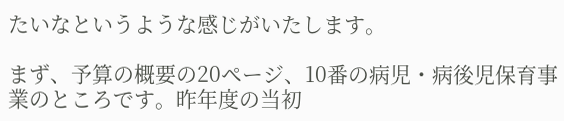たいなというような感じがいたします。

まず、予算の概要の20ページ、10番の病児・病後児保育事業のところです。昨年度の当初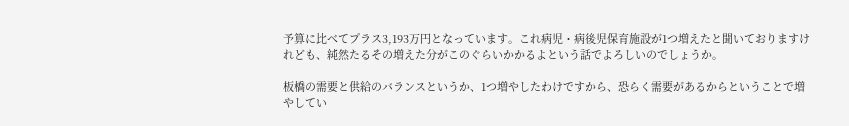予算に比べてプラス3,193万円となっています。これ病児・病後児保育施設が1つ増えたと聞いておりますけれども、純然たるその増えた分がこのぐらいかかるよという話でよろしいのでしょうか。

板橋の需要と供給のバランスというか、1つ増やしたわけですから、恐らく需要があるからということで増やしてい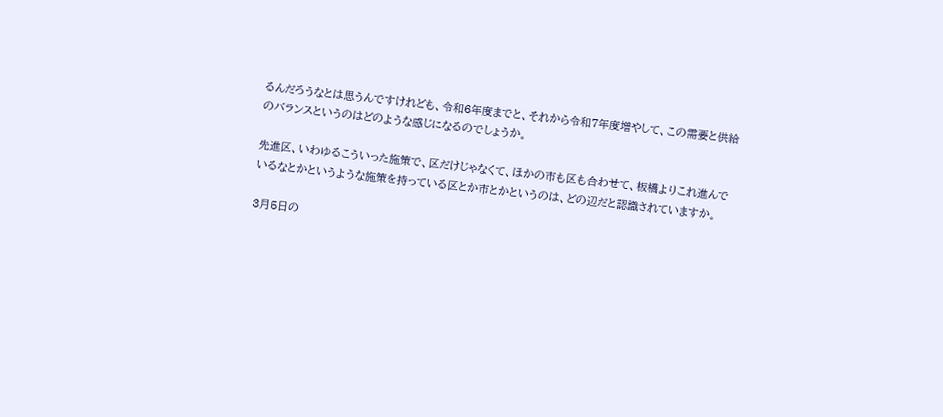るんだろうなとは思うんですけれども、令和6年度までと、それから令和7年度増やして、この需要と供給のバランスというのはどのような感じになるのでしょうか。

先進区、いわゆるこういった施策で、区だけじゃなくて、ほかの市も区も合わせて、板橋よりこれ進んでいるなとかというような施策を持っている区とか市とかというのは、どの辺だと認識されていますか。

3月5日の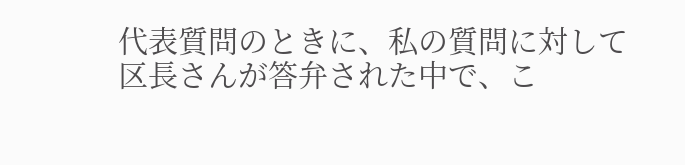代表質問のときに、私の質問に対して区長さんが答弁された中で、こ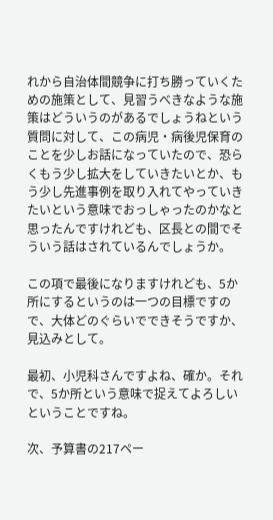れから自治体間競争に打ち勝っていくための施策として、見習うべきなような施策はどういうのがあるでしょうねという質問に対して、この病児・病後児保育のことを少しお話になっていたので、恐らくもう少し拡大をしていきたいとか、もう少し先進事例を取り入れてやっていきたいという意味でおっしゃったのかなと思ったんですけれども、区長との間でそういう話はされているんでしょうか。

この項で最後になりますけれども、5か所にするというのは一つの目標ですので、大体どのぐらいでできそうですか、見込みとして。

最初、小児科さんですよね、確か。それで、5か所という意味で捉えてよろしいということですね。

次、予算書の217ペー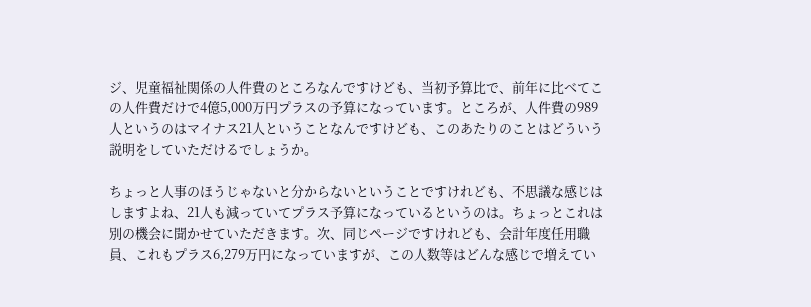ジ、児童福祉関係の人件費のところなんですけども、当初予算比で、前年に比べてこの人件費だけで4億5,000万円プラスの予算になっています。ところが、人件費の989人というのはマイナス21人ということなんですけども、このあたりのことはどういう説明をしていただけるでしょうか。

ちょっと人事のほうじゃないと分からないということですけれども、不思議な感じはしますよね、21人も減っていてプラス予算になっているというのは。ちょっとこれは別の機会に聞かせていただきます。次、同じページですけれども、会計年度任用職員、これもプラス6,279万円になっていますが、この人数等はどんな感じで増えてい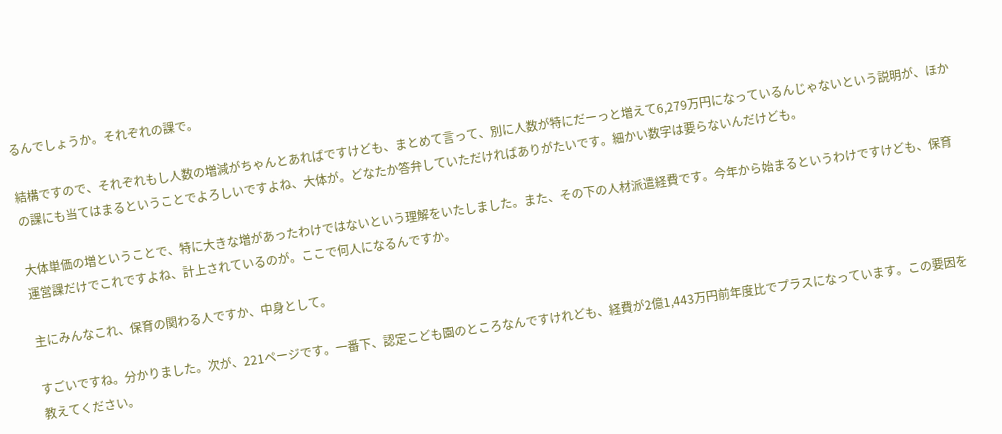るんでしょうか。それぞれの課で。

結構ですので、それぞれもし人数の増減がちゃんとあればですけども、まとめて言って、別に人数が特にだーっと増えて6,279万円になっているんじゃないという説明が、ほかの課にも当てはまるということでよろしいですよね、大体が。どなたか答弁していただければありがたいです。細かい数字は要らないんだけども。

大体単価の増ということで、特に大きな増があったわけではないという理解をいたしました。また、その下の人材派遣経費です。今年から始まるというわけですけども、保育運営課だけでこれですよね、計上されているのが。ここで何人になるんですか。

主にみんなこれ、保育の関わる人ですか、中身として。

すごいですね。分かりました。次が、221ページです。一番下、認定こども園のところなんですけれども、経費が2億1,443万円前年度比でプラスになっています。この要因を教えてください。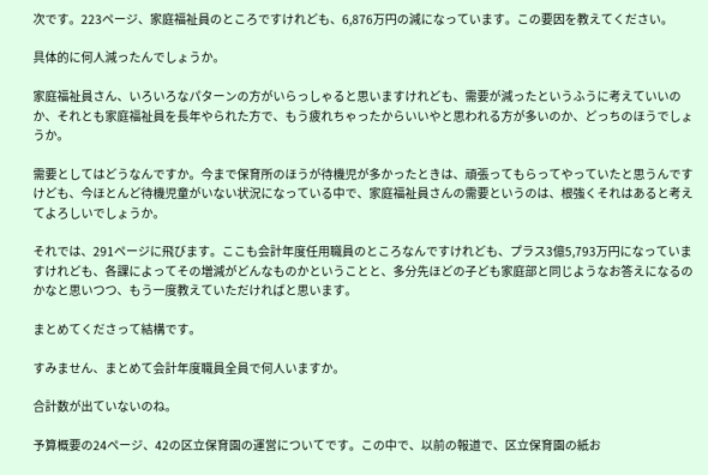次です。223ページ、家庭福祉員のところですけれども、6,876万円の減になっています。この要因を教えてください。

具体的に何人減ったんでしょうか。

家庭福祉員さん、いろいろなパターンの方がいらっしゃると思いますけれども、需要が減ったというふうに考えていいのか、それとも家庭福祉員を長年やられた方で、もう疲れちゃったからいいやと思われる方が多いのか、どっちのほうでしょうか。

需要としてはどうなんですか。今まで保育所のほうが待機児が多かったときは、頑張ってもらってやっていたと思うんですけども、今ほとんど待機児童がいない状況になっている中で、家庭福祉員さんの需要というのは、根強くそれはあると考えてよろしいでしょうか。

それでは、291ページに飛びます。ここも会計年度任用職員のところなんですけれども、プラス3億5,793万円になっていますけれども、各課によってその増減がどんなものかということと、多分先ほどの子ども家庭部と同じようなお答えになるのかなと思いつつ、もう一度教えていただければと思います。

まとめてくださって結構です。

すみません、まとめて会計年度職員全員で何人いますか。

合計数が出ていないのね。

予算概要の24ページ、42の区立保育園の運営についてです。この中で、以前の報道で、区立保育園の紙お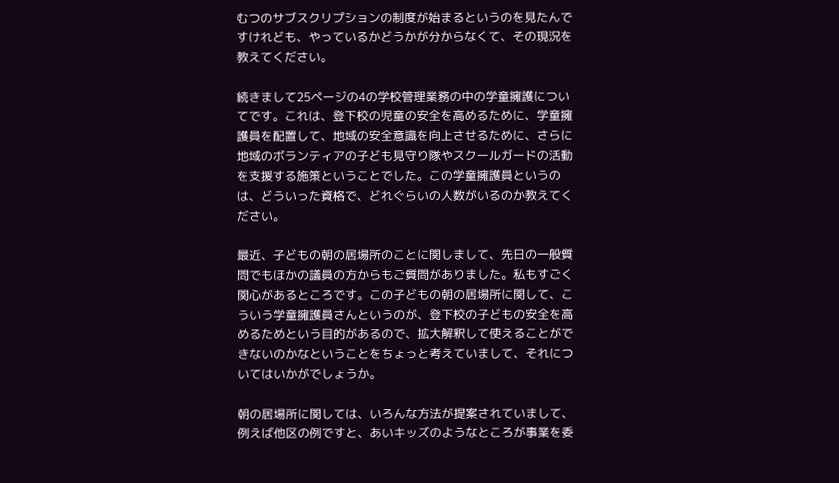むつのサブスクリプションの制度が始まるというのを見たんですけれども、やっているかどうかが分からなくて、その現況を教えてください。

続きまして25ページの4の学校管理業務の中の学童擁護についてです。これは、登下校の児童の安全を高めるために、学童擁護員を配置して、地域の安全意識を向上させるために、さらに地域のボランティアの子ども見守り隊やスクールガードの活動を支援する施策ということでした。この学童擁護員というのは、どういった資格で、どれぐらいの人数がいるのか教えてください。

最近、子どもの朝の居場所のことに関しまして、先日の一般質問でもほかの議員の方からもご質問がありました。私もすごく関心があるところです。この子どもの朝の居場所に関して、こういう学童擁護員さんというのが、登下校の子どもの安全を高めるためという目的があるので、拡大解釈して使えることができないのかなということをちょっと考えていまして、それについてはいかがでしょうか。

朝の居場所に関しては、いろんな方法が提案されていまして、例えば他区の例ですと、あいキッズのようなところが事業を委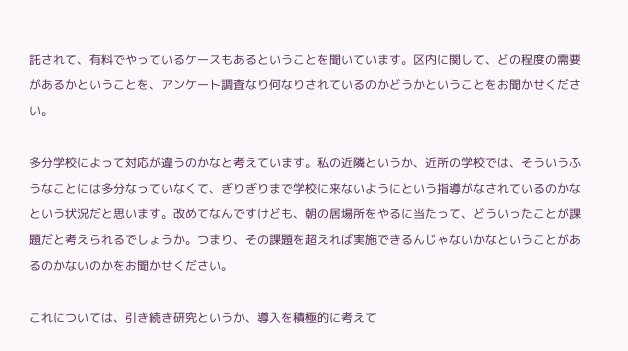託されて、有料でやっているケースもあるということを聞いています。区内に関して、どの程度の需要があるかということを、アンケート調査なり何なりされているのかどうかということをお聞かせください。

多分学校によって対応が違うのかなと考えています。私の近隣というか、近所の学校では、そういうふうなことには多分なっていなくて、ぎりぎりまで学校に来ないようにという指導がなされているのかなという状況だと思います。改めてなんですけども、朝の居場所をやるに当たって、どういったことが課題だと考えられるでしょうか。つまり、その課題を超えれば実施できるんじゃないかなということがあるのかないのかをお聞かせください。

これについては、引き続き研究というか、導入を積極的に考えて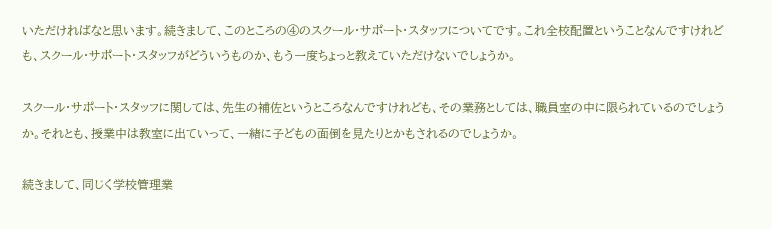いただければなと思います。続きまして、このところの④のスクール・サポート・スタッフについてです。これ全校配置ということなんですけれども、スクール・サポート・スタッフがどういうものか、もう一度ちょっと教えていただけないでしょうか。

スクール・サポート・スタッフに関しては、先生の補佐というところなんですけれども、その業務としては、職員室の中に限られているのでしょうか。それとも、授業中は教室に出ていって、一緒に子どもの面倒を見たりとかもされるのでしょうか。

続きまして、同じく学校管理業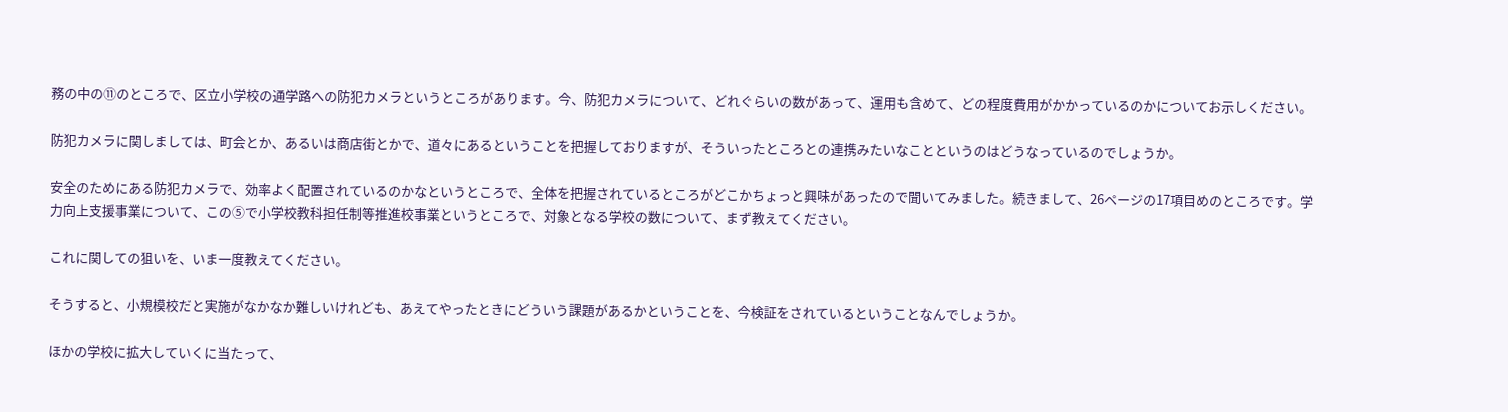務の中の⑪のところで、区立小学校の通学路への防犯カメラというところがあります。今、防犯カメラについて、どれぐらいの数があって、運用も含めて、どの程度費用がかかっているのかについてお示しください。

防犯カメラに関しましては、町会とか、あるいは商店街とかで、道々にあるということを把握しておりますが、そういったところとの連携みたいなことというのはどうなっているのでしょうか。

安全のためにある防犯カメラで、効率よく配置されているのかなというところで、全体を把握されているところがどこかちょっと興味があったので聞いてみました。続きまして、26ページの17項目めのところです。学力向上支援事業について、この⑤で小学校教科担任制等推進校事業というところで、対象となる学校の数について、まず教えてください。

これに関しての狙いを、いま一度教えてください。

そうすると、小規模校だと実施がなかなか難しいけれども、あえてやったときにどういう課題があるかということを、今検証をされているということなんでしょうか。

ほかの学校に拡大していくに当たって、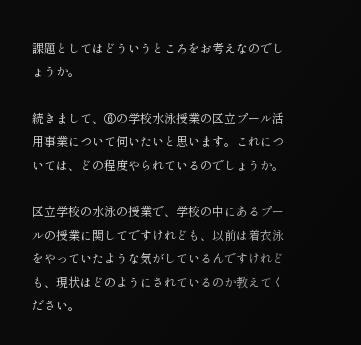課題としてはどういうところをお考えなのでしょうか。

続きまして、⑥の学校水泳授業の区立プール活用事業について伺いたいと思います。これについては、どの程度やられているのでしょうか。

区立学校の水泳の授業で、学校の中にあるプールの授業に関してですけれども、以前は着衣泳をやっていたような気がしているんですけれども、現状はどのようにされているのか教えてください。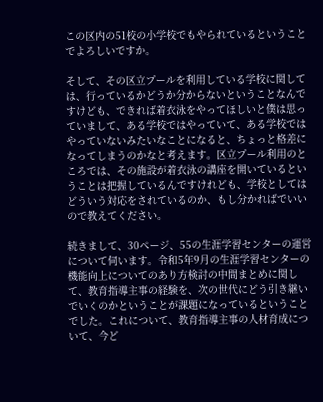この区内の51校の小学校でもやられているということでよろしいですか。

そして、その区立プールを利用している学校に関しては、行っているかどうか分からないということなんですけども、できれば着衣泳をやってほしいと僕は思っていまして、ある学校ではやっていて、ある学校ではやっていないみたいなことになると、ちょっと格差になってしまうのかなと考えます。区立プール利用のところでは、その施設が着衣泳の講座を開いているということは把握しているんですけれども、学校としてはどういう対応をされているのか、もし分かればでいいので教えてください。

続きまして、30ページ、55の生涯学習センターの運営について伺います。令和5年9月の生涯学習センターの機能向上についてのあり方検討の中間まとめに関して、教育指導主事の経験を、次の世代にどう引き継いでいくのかということが課題になっているということでした。これについて、教育指導主事の人材育成について、今ど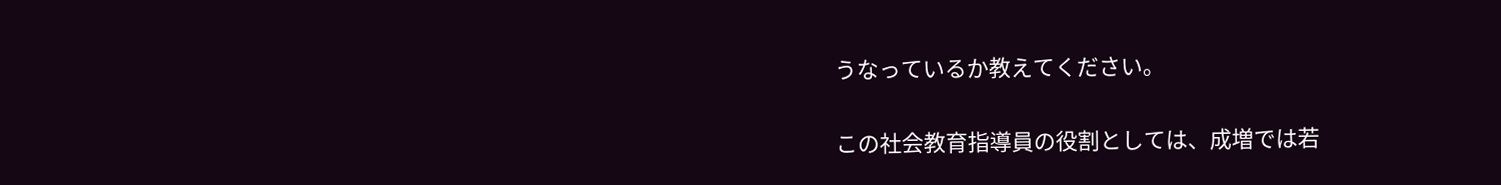うなっているか教えてください。

この社会教育指導員の役割としては、成増では若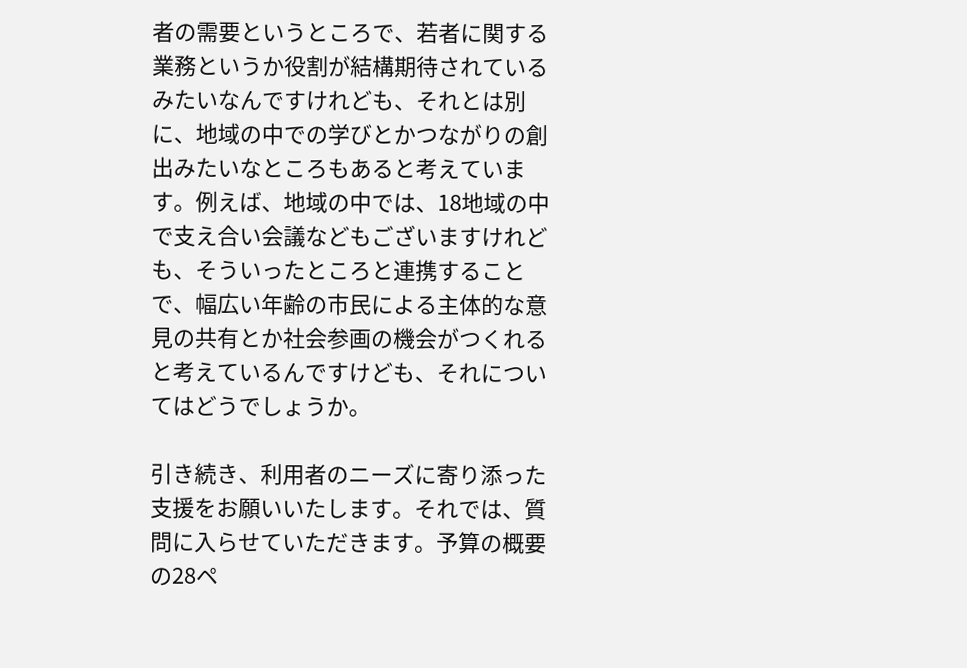者の需要というところで、若者に関する業務というか役割が結構期待されているみたいなんですけれども、それとは別に、地域の中での学びとかつながりの創出みたいなところもあると考えています。例えば、地域の中では、18地域の中で支え合い会議などもございますけれども、そういったところと連携することで、幅広い年齢の市民による主体的な意見の共有とか社会参画の機会がつくれると考えているんですけども、それについてはどうでしょうか。

引き続き、利用者のニーズに寄り添った支援をお願いいたします。それでは、質問に入らせていただきます。予算の概要の28ペ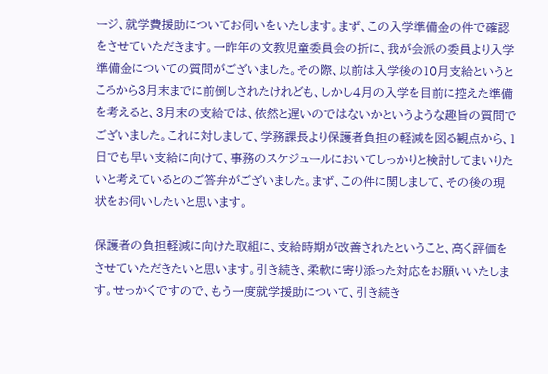ージ、就学費援助についてお伺いをいたします。まず、この入学準備金の件で確認をさせていただきます。一昨年の文教児童委員会の折に、我が会派の委員より入学準備金についての質問がございました。その際、以前は入学後の10月支給というところから3月末までに前倒しされたけれども、しかし4月の入学を目前に控えた準備を考えると、3月末の支給では、依然と遅いのではないかというような趣旨の質問でございました。これに対しまして、学務課長より保護者負担の軽減を図る観点から、1日でも早い支給に向けて、事務のスケジュールにおいてしっかりと検討してまいりたいと考えているとのご答弁がございました。まず、この件に関しまして、その後の現状をお伺いしたいと思います。

保護者の負担軽減に向けた取組に、支給時期が改善されたということ、高く評価をさせていただきたいと思います。引き続き、柔軟に寄り添った対応をお願いいたします。せっかくですので、もう一度就学援助について、引き続き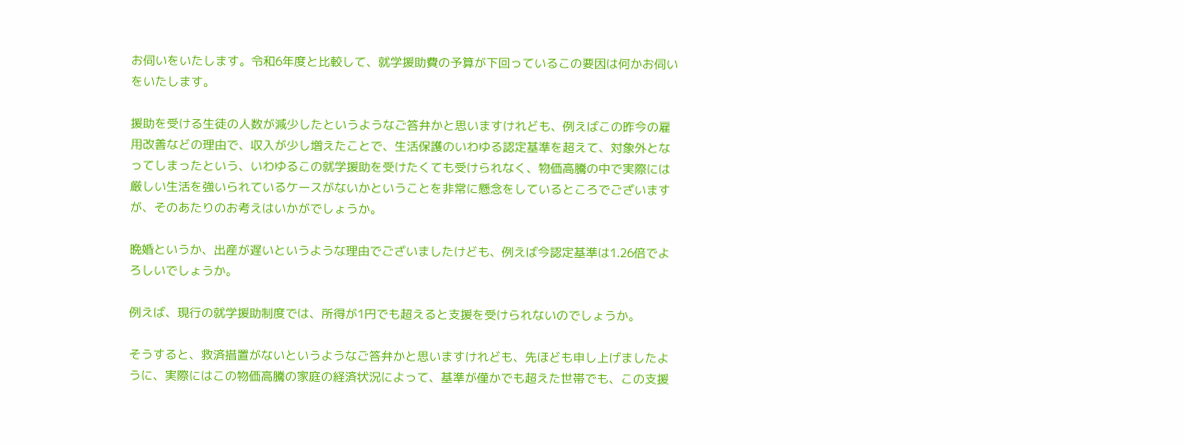お伺いをいたします。令和6年度と比較して、就学援助費の予算が下回っているこの要因は何かお伺いをいたします。

援助を受ける生徒の人数が減少したというようなご答弁かと思いますけれども、例えばこの昨今の雇用改善などの理由で、収入が少し増えたことで、生活保護のいわゆる認定基準を超えて、対象外となってしまったという、いわゆるこの就学援助を受けたくても受けられなく、物価高騰の中で実際には厳しい生活を強いられているケースがないかということを非常に懸念をしているところでございますが、そのあたりのお考えはいかがでしょうか。

晩婚というか、出産が遅いというような理由でございましたけども、例えば今認定基準は1.26倍でよろしいでしょうか。

例えば、現行の就学援助制度では、所得が1円でも超えると支援を受けられないのでしょうか。

そうすると、救済措置がないというようなご答弁かと思いますけれども、先ほども申し上げましたように、実際にはこの物価高騰の家庭の経済状況によって、基準が僅かでも超えた世帯でも、この支援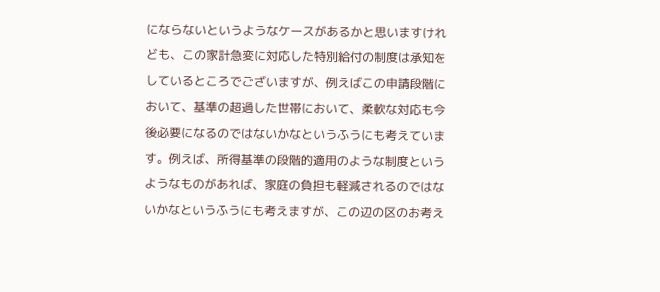にならないというようなケースがあるかと思いますけれども、この家計急変に対応した特別給付の制度は承知をしているところでございますが、例えばこの申請段階において、基準の超過した世帯において、柔軟な対応も今後必要になるのではないかなというふうにも考えています。例えば、所得基準の段階的適用のような制度というようなものがあれば、家庭の負担も軽減されるのではないかなというふうにも考えますが、この辺の区のお考え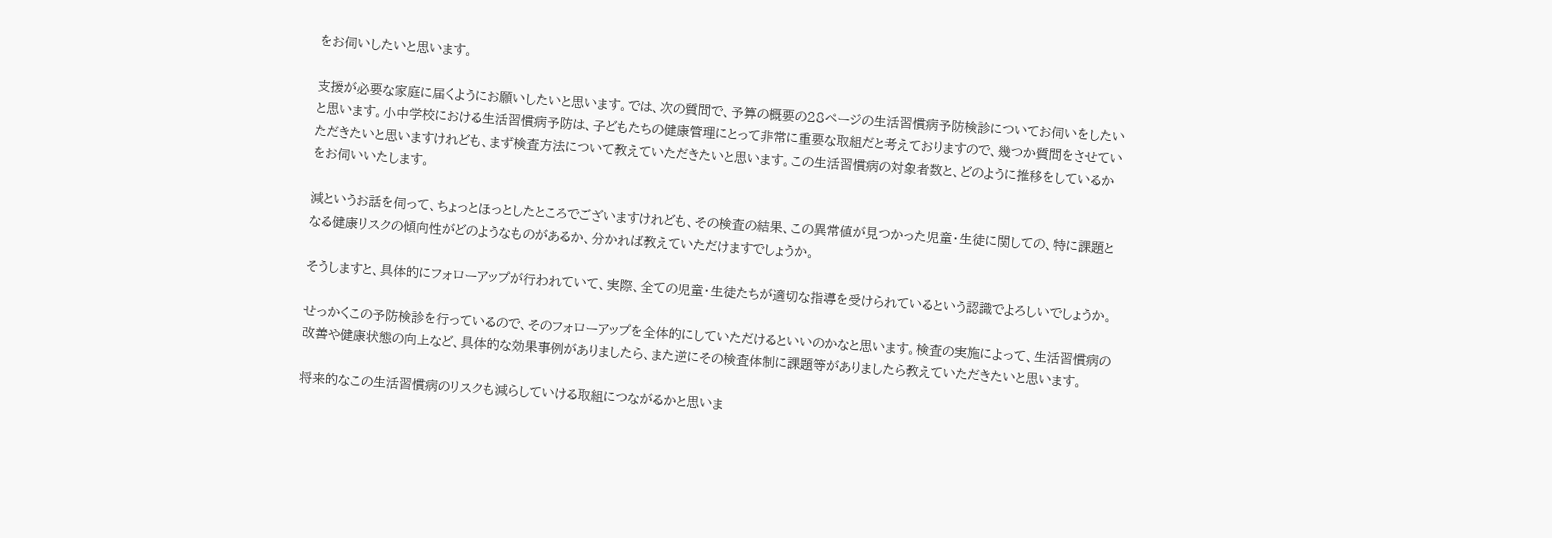をお伺いしたいと思います。

支援が必要な家庭に届くようにお願いしたいと思います。では、次の質問で、予算の概要の28ページの生活習慣病予防検診についてお伺いをしたいと思います。小中学校における生活習慣病予防は、子どもたちの健康管理にとって非常に重要な取組だと考えておりますので、幾つか質問をさせていただきたいと思いますけれども、まず検査方法について教えていただきたいと思います。この生活習慣病の対象者数と、どのように推移をしているかをお伺いいたします。

減というお話を伺って、ちょっとほっとしたところでございますけれども、その検査の結果、この異常値が見つかった児童・生徒に関しての、特に課題となる健康リスクの傾向性がどのようなものがあるか、分かれば教えていただけますでしょうか。

そうしますと、具体的にフォローアップが行われていて、実際、全ての児童・生徒たちが適切な指導を受けられているという認識でよろしいでしょうか。

せっかくこの予防検診を行っているので、そのフォローアップを全体的にしていただけるといいのかなと思います。検査の実施によって、生活習慣病の改善や健康状態の向上など、具体的な効果事例がありましたら、また逆にその検査体制に課題等がありましたら教えていただきたいと思います。

将来的なこの生活習慣病のリスクも減らしていける取組につながるかと思いま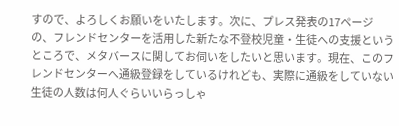すので、よろしくお願いをいたします。次に、プレス発表の17ページの、フレンドセンターを活用した新たな不登校児童・生徒への支援というところで、メタバースに関してお伺いをしたいと思います。現在、このフレンドセンターへ通級登録をしているけれども、実際に通級をしていない生徒の人数は何人ぐらいいらっしゃ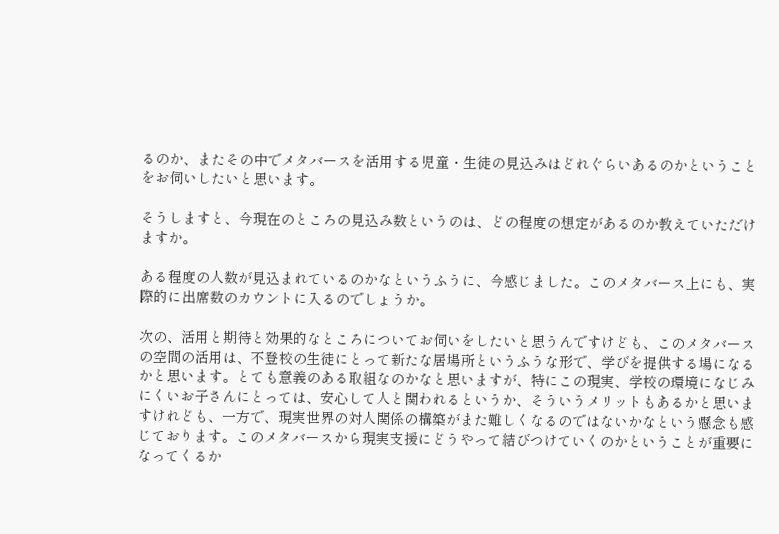るのか、またその中でメタバースを活用する児童・生徒の見込みはどれぐらいあるのかということをお伺いしたいと思います。

そうしますと、今現在のところの見込み数というのは、どの程度の想定があるのか教えていただけますか。

ある程度の人数が見込まれているのかなというふうに、今感じました。このメタバース上にも、実際的に出席数のカウントに入るのでしょうか。

次の、活用と期待と効果的なところについてお伺いをしたいと思うんですけども、このメタバースの空間の活用は、不登校の生徒にとって新たな居場所というふうな形で、学びを提供する場になるかと思います。とても意義のある取組なのかなと思いますが、特にこの現実、学校の環境になじみにくいお子さんにとっては、安心して人と関われるというか、そういうメリットもあるかと思いますけれども、一方で、現実世界の対人関係の構築がまた難しくなるのではないかなという懸念も感じております。このメタバースから現実支援にどうやって結びつけていくのかということが重要になってくるか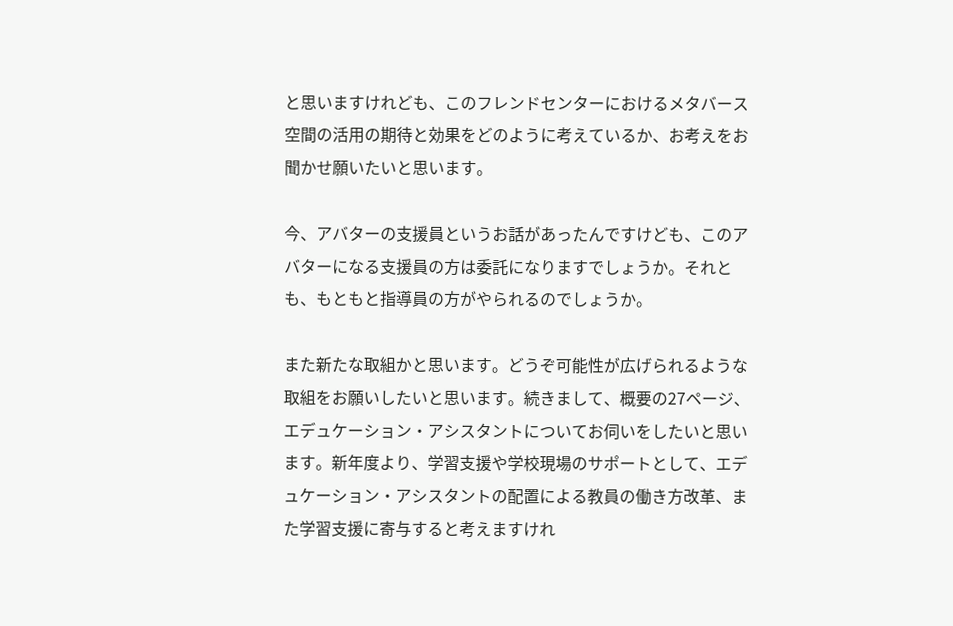と思いますけれども、このフレンドセンターにおけるメタバース空間の活用の期待と効果をどのように考えているか、お考えをお聞かせ願いたいと思います。

今、アバターの支援員というお話があったんですけども、このアバターになる支援員の方は委託になりますでしょうか。それとも、もともと指導員の方がやられるのでしょうか。

また新たな取組かと思います。どうぞ可能性が広げられるような取組をお願いしたいと思います。続きまして、概要の27ページ、エデュケーション・アシスタントについてお伺いをしたいと思います。新年度より、学習支援や学校現場のサポートとして、エデュケーション・アシスタントの配置による教員の働き方改革、また学習支援に寄与すると考えますけれ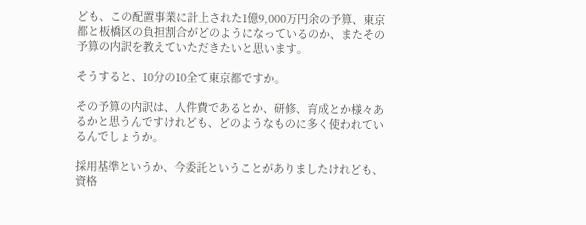ども、この配置事業に計上された1億9,000万円余の予算、東京都と板橋区の負担割合がどのようになっているのか、またその予算の内訳を教えていただきたいと思います。

そうすると、10分の10全て東京都ですか。

その予算の内訳は、人件費であるとか、研修、育成とか様々あるかと思うんですけれども、どのようなものに多く使われているんでしょうか。

採用基準というか、今委託ということがありましたけれども、資格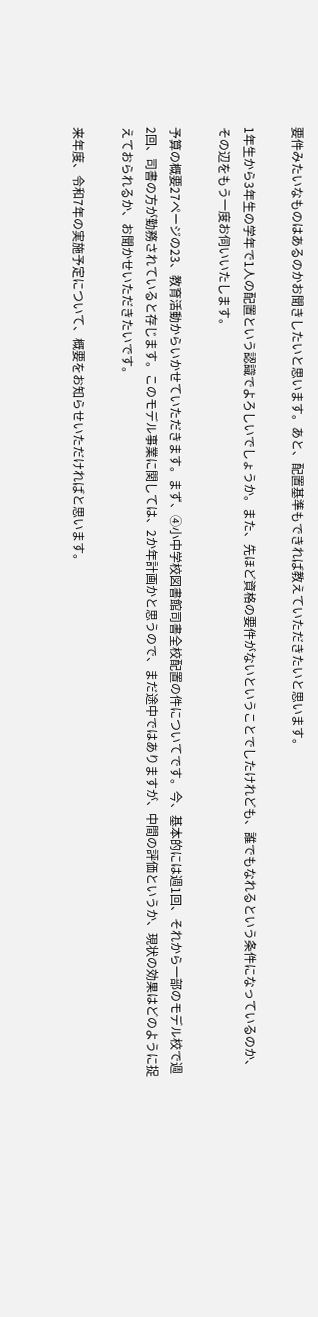要件みたいなものはあるのかお聞きしたいと思います。あと、配置基準もできれば教えていただきたいと思います。

1年生から3年生の学年で1人の配置という認識でよろしいでしょうか。また、先ほど資格の要件がないということでしたけれども、誰でもなれるという条件になっているのか、その辺をもう一度お伺いいたします。

予算の概要27ページの23、教育活動からいかせていただきます。まず、④小中学校図書館司書全校配置の件についてです。今、基本的には週1回、それから一部のモデル校で週2回、司書の方が勤務されていると存じます。このモデル事業に関しては、2か年計画かと思うので、まだ途中ではありますが、中間の評価というか、現状の効果はどのように捉えておられるか、お聞かせいただきたいです。

来年度、令和7年の実施予定について、概要をお知らせいただければと思います。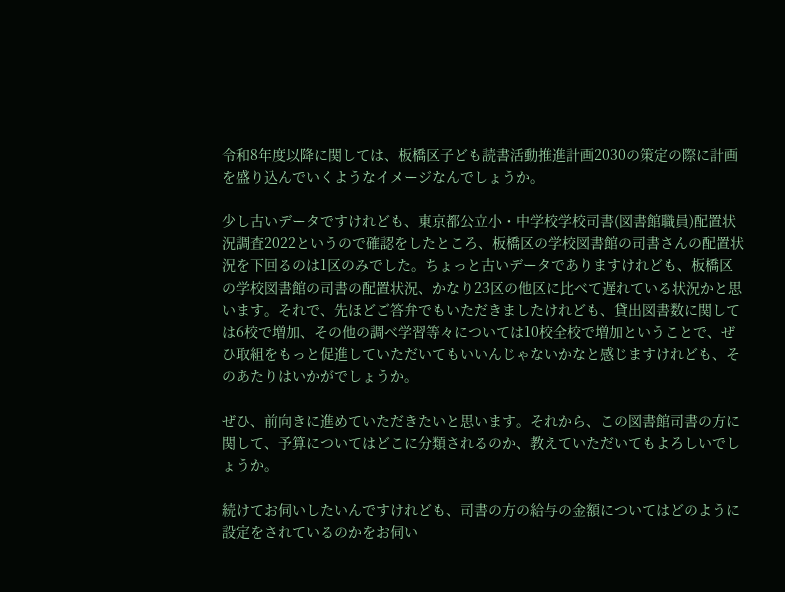令和8年度以降に関しては、板橋区子ども読書活動推進計画2030の策定の際に計画を盛り込んでいくようなイメージなんでしょうか。

少し古いデータですけれども、東京都公立小・中学校学校司書(図書館職員)配置状況調査2022というので確認をしたところ、板橋区の学校図書館の司書さんの配置状況を下回るのは1区のみでした。ちょっと古いデータでありますけれども、板橋区の学校図書館の司書の配置状況、かなり23区の他区に比べて遅れている状況かと思います。それで、先ほどご答弁でもいただきましたけれども、貸出図書数に関しては6校で増加、その他の調べ学習等々については10校全校で増加ということで、ぜひ取組をもっと促進していただいてもいいんじゃないかなと感じますけれども、そのあたりはいかがでしょうか。

ぜひ、前向きに進めていただきたいと思います。それから、この図書館司書の方に関して、予算についてはどこに分類されるのか、教えていただいてもよろしいでしょうか。

続けてお伺いしたいんですけれども、司書の方の給与の金額についてはどのように設定をされているのかをお伺い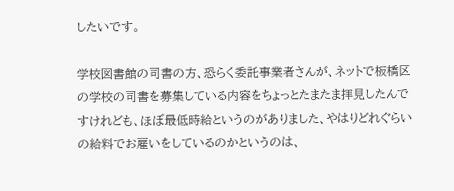したいです。

学校図書館の司書の方、恐らく委託事業者さんが、ネットで板橋区の学校の司書を募集している内容をちょっとたまたま拝見したんですけれども、ほぼ最低時給というのがありました、やはりどれぐらいの給料でお雇いをしているのかというのは、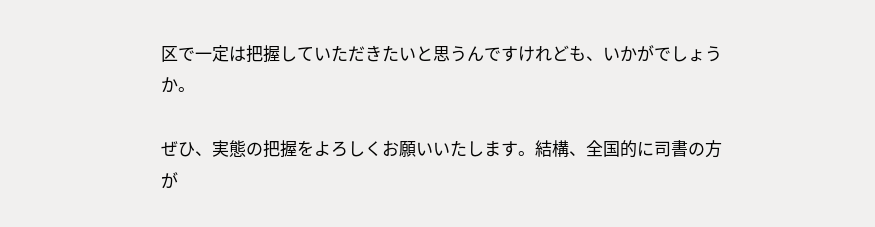区で一定は把握していただきたいと思うんですけれども、いかがでしょうか。

ぜひ、実態の把握をよろしくお願いいたします。結構、全国的に司書の方が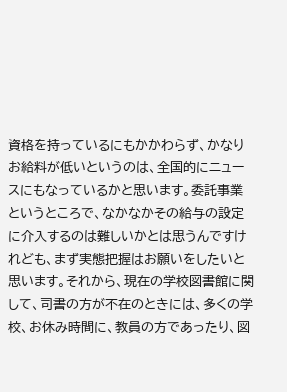資格を持っているにもかかわらず、かなりお給料が低いというのは、全国的にニュースにもなっているかと思います。委託事業というところで、なかなかその給与の設定に介入するのは難しいかとは思うんですけれども、まず実態把握はお願いをしたいと思います。それから、現在の学校図書館に関して、司書の方が不在のときには、多くの学校、お休み時間に、教員の方であったり、図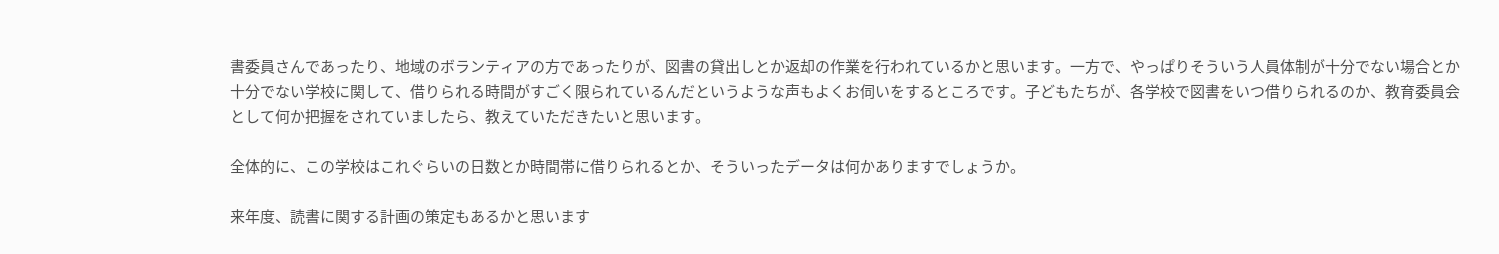書委員さんであったり、地域のボランティアの方であったりが、図書の貸出しとか返却の作業を行われているかと思います。一方で、やっぱりそういう人員体制が十分でない場合とか十分でない学校に関して、借りられる時間がすごく限られているんだというような声もよくお伺いをするところです。子どもたちが、各学校で図書をいつ借りられるのか、教育委員会として何か把握をされていましたら、教えていただきたいと思います。

全体的に、この学校はこれぐらいの日数とか時間帯に借りられるとか、そういったデータは何かありますでしょうか。

来年度、読書に関する計画の策定もあるかと思います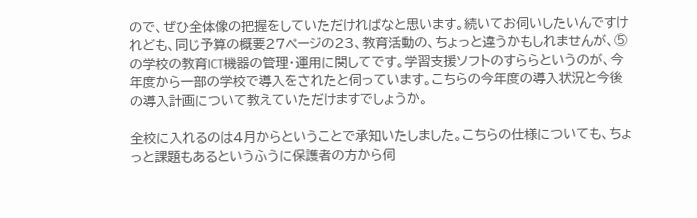ので、ぜひ全体像の把握をしていただければなと思います。続いてお伺いしたいんですけれども、同じ予算の概要27ページの23、教育活動の、ちょっと違うかもしれませんが、⑤の学校の教育ICT機器の管理・運用に関してです。学習支援ソフトのすららというのが、今年度から一部の学校で導入をされたと伺っています。こちらの今年度の導入状況と今後の導入計画について教えていただけますでしょうか。

全校に入れるのは4月からということで承知いたしました。こちらの仕様についても、ちょっと課題もあるというふうに保護者の方から伺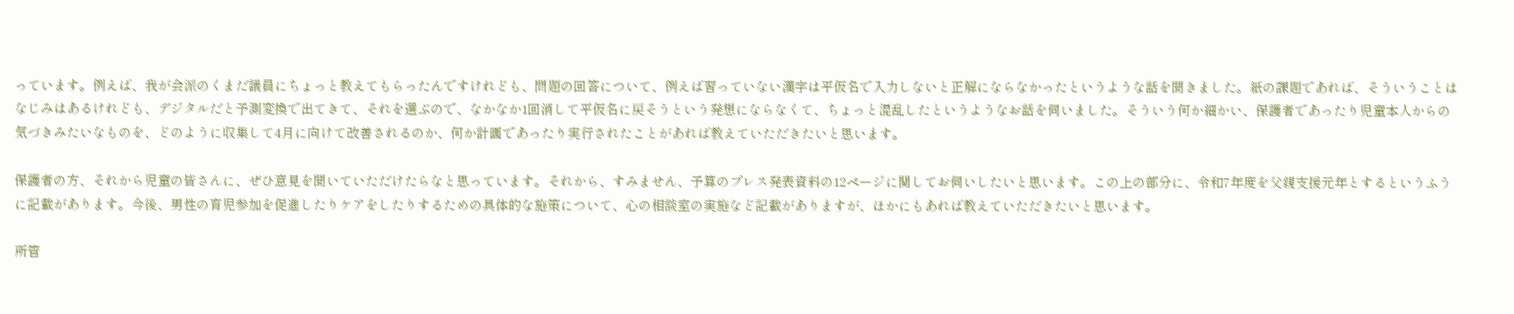っています。例えば、我が会派のくまだ議員にちょっと教えてもらったんですけれども、問題の回答について、例えば習っていない漢字は平仮名で入力しないと正解にならなかったというような話を聞きました。紙の課題であれば、そういうことはなじみはあるけれども、デジタルだと予測変換で出てきて、それを選ぶので、なかなか1回消して平仮名に戻そうという発想にならなくて、ちょっと混乱したというようなお話を伺いました。そういう何か細かい、保護者であったり児童本人からの気づきみたいなものを、どのように収集して4月に向けて改善されるのか、何か計画であったり実行されたことがあれば教えていただきたいと思います。

保護者の方、それから児童の皆さんに、ぜひ意見を聞いていただけたらなと思っています。それから、すみません、予算のプレス発表資料の12ページに関してお伺いしたいと思います。この上の部分に、令和7年度を父親支援元年とするというふうに記載があります。今後、男性の育児参加を促進したりケアをしたりするための具体的な施策について、心の相談室の実施など記載がありますが、ほかにもあれば教えていただきたいと思います。

所管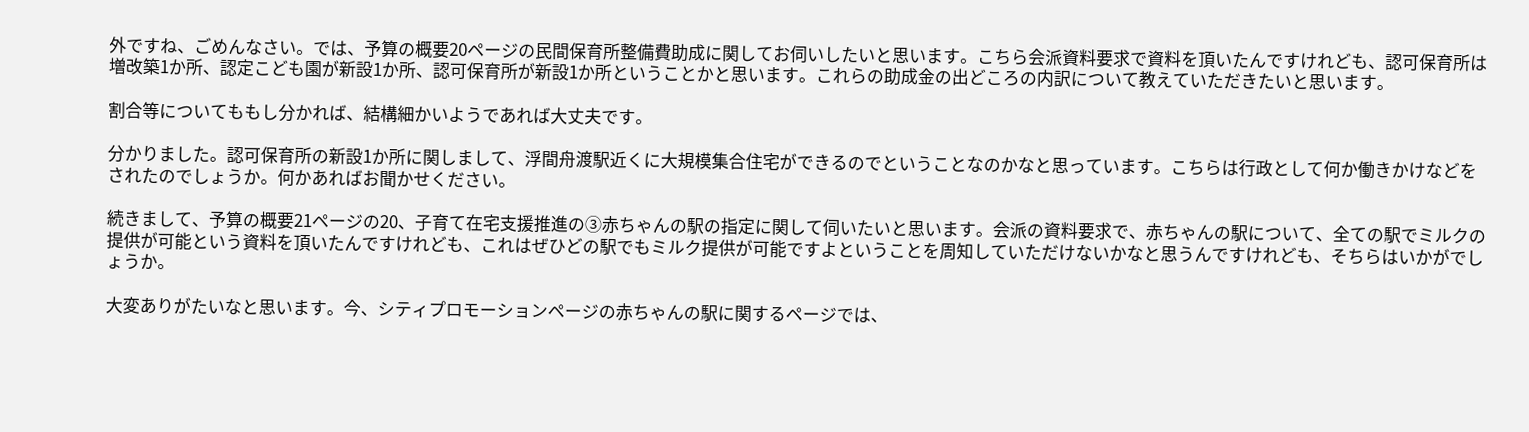外ですね、ごめんなさい。では、予算の概要20ページの民間保育所整備費助成に関してお伺いしたいと思います。こちら会派資料要求で資料を頂いたんですけれども、認可保育所は増改築1か所、認定こども園が新設1か所、認可保育所が新設1か所ということかと思います。これらの助成金の出どころの内訳について教えていただきたいと思います。

割合等についてももし分かれば、結構細かいようであれば大丈夫です。

分かりました。認可保育所の新設1か所に関しまして、浮間舟渡駅近くに大規模集合住宅ができるのでということなのかなと思っています。こちらは行政として何か働きかけなどをされたのでしょうか。何かあればお聞かせください。

続きまして、予算の概要21ページの20、子育て在宅支援推進の③赤ちゃんの駅の指定に関して伺いたいと思います。会派の資料要求で、赤ちゃんの駅について、全ての駅でミルクの提供が可能という資料を頂いたんですけれども、これはぜひどの駅でもミルク提供が可能ですよということを周知していただけないかなと思うんですけれども、そちらはいかがでしょうか。

大変ありがたいなと思います。今、シティプロモーションページの赤ちゃんの駅に関するページでは、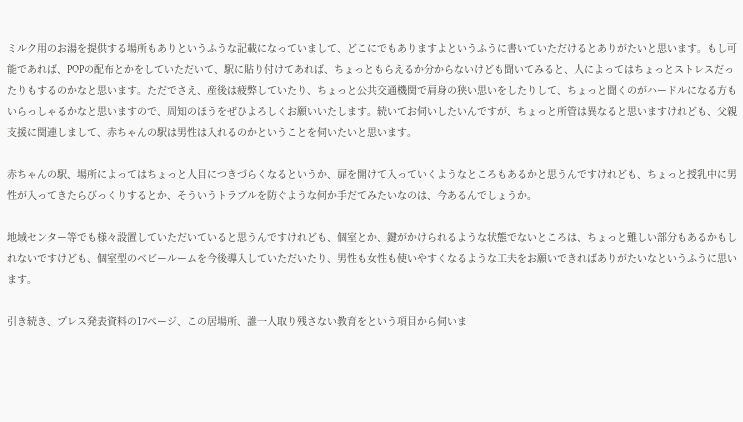ミルク用のお湯を提供する場所もありというふうな記載になっていまして、どこにでもありますよというふうに書いていただけるとありがたいと思います。もし可能であれば、POPの配布とかをしていただいて、駅に貼り付けてあれば、ちょっともらえるか分からないけども聞いてみると、人によってはちょっとストレスだったりもするのかなと思います。ただでさえ、産後は疲弊していたり、ちょっと公共交通機関で肩身の狭い思いをしたりして、ちょっと聞くのがハードルになる方もいらっしゃるかなと思いますので、周知のほうをぜひよろしくお願いいたします。続いてお伺いしたいんですが、ちょっと所管は異なると思いますけれども、父親支援に関連しまして、赤ちゃんの駅は男性は入れるのかということを伺いたいと思います。

赤ちゃんの駅、場所によってはちょっと人目につきづらくなるというか、扉を開けて入っていくようなところもあるかと思うんですけれども、ちょっと授乳中に男性が入ってきたらびっくりするとか、そういうトラブルを防ぐような何か手だてみたいなのは、今あるんでしょうか。

地域センター等でも様々設置していただいていると思うんですけれども、個室とか、鍵がかけられるような状態でないところは、ちょっと難しい部分もあるかもしれないですけども、個室型のベビールームを今後導入していただいたり、男性も女性も使いやすくなるような工夫をお願いできればありがたいなというふうに思います。

引き続き、プレス発表資料の17ページ、この居場所、誰一人取り残さない教育をという項目から伺いま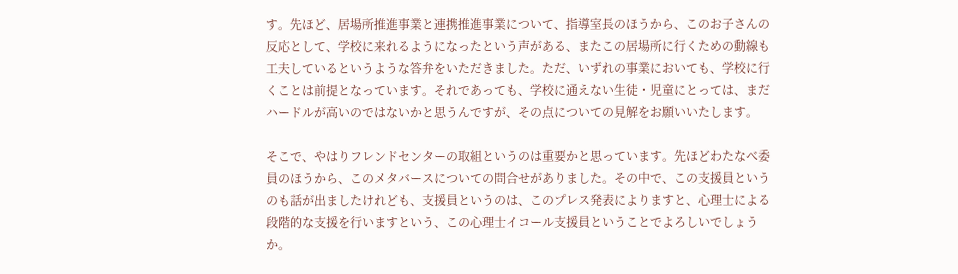す。先ほど、居場所推進事業と連携推進事業について、指導室長のほうから、このお子さんの反応として、学校に来れるようになったという声がある、またこの居場所に行くための動線も工夫しているというような答弁をいただきました。ただ、いずれの事業においても、学校に行くことは前提となっています。それであっても、学校に通えない生徒・児童にとっては、まだハードルが高いのではないかと思うんですが、その点についての見解をお願いいたします。

そこで、やはりフレンドセンターの取組というのは重要かと思っています。先ほどわたなべ委員のほうから、このメタバースについての問合せがありました。その中で、この支援員というのも話が出ましたけれども、支援員というのは、このプレス発表によりますと、心理士による段階的な支援を行いますという、この心理士イコール支援員ということでよろしいでしょうか。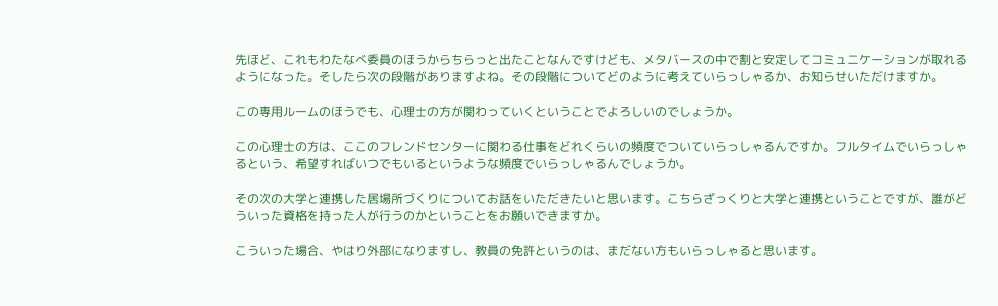先ほど、これもわたなべ委員のほうからちらっと出たことなんですけども、メタバースの中で割と安定してコミュニケーションが取れるようになった。そしたら次の段階がありますよね。その段階についてどのように考えていらっしゃるか、お知らせいただけますか。

この専用ルームのほうでも、心理士の方が関わっていくということでよろしいのでしょうか。

この心理士の方は、ここのフレンドセンターに関わる仕事をどれくらいの頻度でついていらっしゃるんですか。フルタイムでいらっしゃるという、希望すればいつでもいるというような頻度でいらっしゃるんでしょうか。

その次の大学と連携した居場所づくりについてお話をいただきたいと思います。こちらざっくりと大学と連携ということですが、誰がどういった資格を持った人が行うのかということをお願いできますか。

こういった場合、やはり外部になりますし、教員の免許というのは、まだない方もいらっしゃると思います。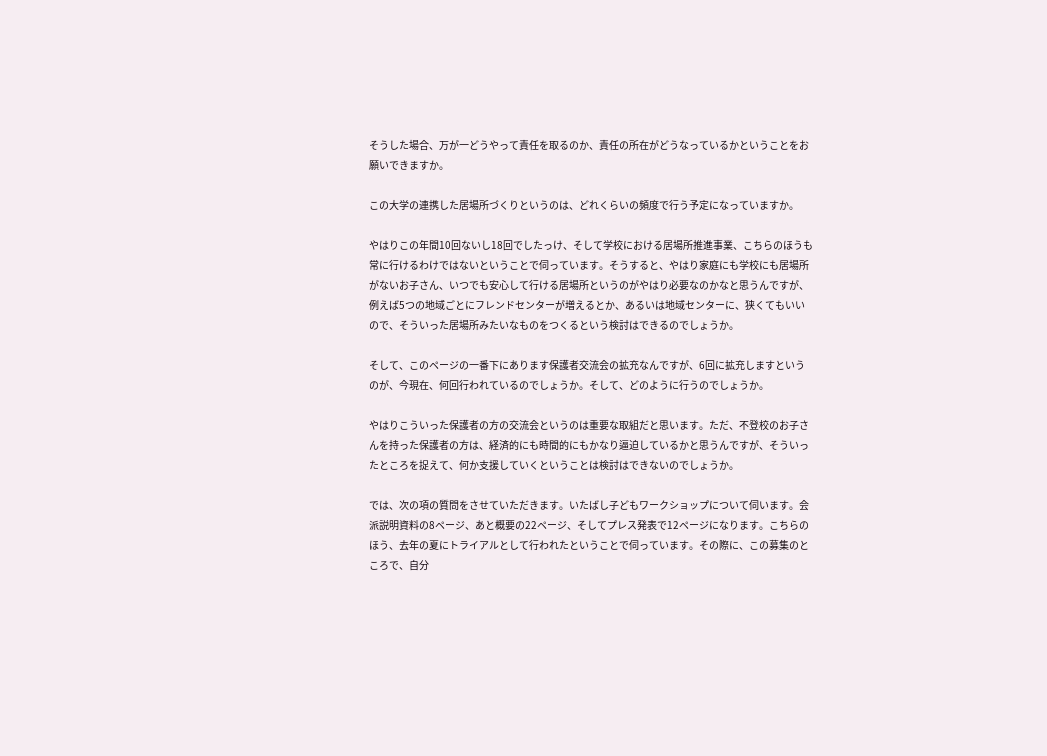そうした場合、万が一どうやって責任を取るのか、責任の所在がどうなっているかということをお願いできますか。

この大学の連携した居場所づくりというのは、どれくらいの頻度で行う予定になっていますか。

やはりこの年間10回ないし18回でしたっけ、そして学校における居場所推進事業、こちらのほうも常に行けるわけではないということで伺っています。そうすると、やはり家庭にも学校にも居場所がないお子さん、いつでも安心して行ける居場所というのがやはり必要なのかなと思うんですが、例えば5つの地域ごとにフレンドセンターが増えるとか、あるいは地域センターに、狭くてもいいので、そういった居場所みたいなものをつくるという検討はできるのでしょうか。

そして、このページの一番下にあります保護者交流会の拡充なんですが、6回に拡充しますというのが、今現在、何回行われているのでしょうか。そして、どのように行うのでしょうか。

やはりこういった保護者の方の交流会というのは重要な取組だと思います。ただ、不登校のお子さんを持った保護者の方は、経済的にも時間的にもかなり逼迫しているかと思うんですが、そういったところを捉えて、何か支援していくということは検討はできないのでしょうか。

では、次の項の質問をさせていただきます。いたばし子どもワークショップについて伺います。会派説明資料の8ページ、あと概要の22ページ、そしてプレス発表で12ページになります。こちらのほう、去年の夏にトライアルとして行われたということで伺っています。その際に、この募集のところで、自分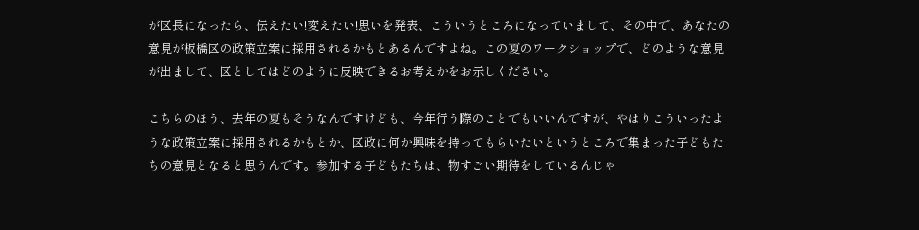が区長になったら、伝えたい!変えたい!思いを発表、こういうところになっていまして、その中で、あなたの意見が板橋区の政策立案に採用されるかもとあるんですよね。この夏のワークショップで、どのような意見が出まして、区としてはどのように反映できるお考えかをお示しください。

こちらのほう、去年の夏もそうなんですけども、今年行う際のことでもいいんですが、やはりこういったような政策立案に採用されるかもとか、区政に何か興味を持ってもらいたいというところで集まった子どもたちの意見となると思うんです。参加する子どもたちは、物すごい期待をしているんじゃ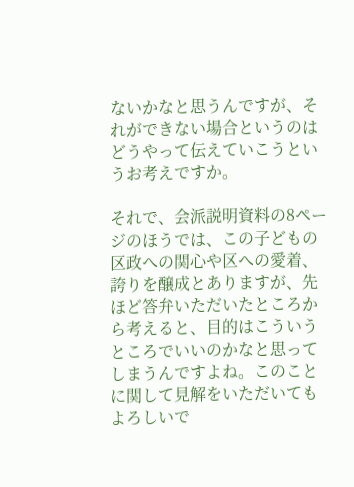ないかなと思うんですが、それができない場合というのはどうやって伝えていこうというお考えですか。

それで、会派説明資料の8ページのほうでは、この子どもの区政への関心や区への愛着、誇りを醸成とありますが、先ほど答弁いただいたところから考えると、目的はこういうところでいいのかなと思ってしまうんですよね。このことに関して見解をいただいてもよろしいで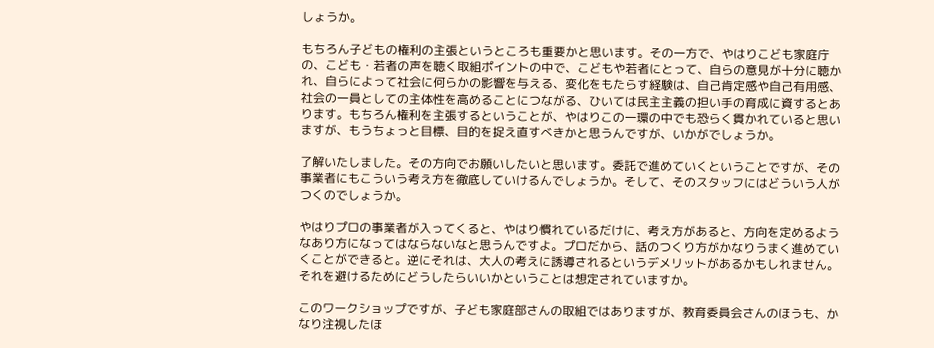しょうか。

もちろん子どもの権利の主張というところも重要かと思います。その一方で、やはりこども家庭庁の、こども・若者の声を聴く取組ポイントの中で、こどもや若者にとって、自らの意見が十分に聴かれ、自らによって社会に何らかの影響を与える、変化をもたらす経験は、自己肯定感や自己有用感、社会の一員としての主体性を高めることにつながる、ひいては民主主義の担い手の育成に資するとあります。もちろん権利を主張するということが、やはりこの一環の中でも恐らく貫かれていると思いますが、もうちょっと目標、目的を捉え直すべきかと思うんですが、いかがでしょうか。

了解いたしました。その方向でお願いしたいと思います。委託で進めていくということですが、その事業者にもこういう考え方を徹底していけるんでしょうか。そして、そのスタッフにはどういう人がつくのでしょうか。

やはりプロの事業者が入ってくると、やはり慣れているだけに、考え方があると、方向を定めるようなあり方になってはならないなと思うんですよ。プロだから、話のつくり方がかなりうまく進めていくことができると。逆にそれは、大人の考えに誘導されるというデメリットがあるかもしれません。それを避けるためにどうしたらいいかということは想定されていますか。

このワークショップですが、子ども家庭部さんの取組ではありますが、教育委員会さんのほうも、かなり注視したほ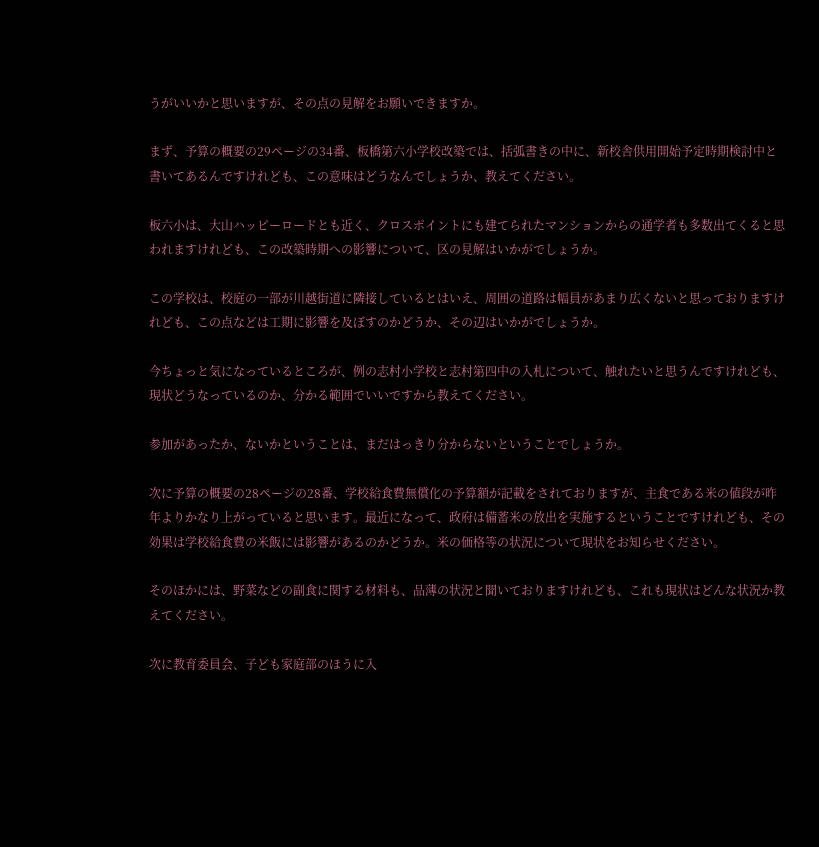うがいいかと思いますが、その点の見解をお願いできますか。

まず、予算の概要の29ページの34番、板橋第六小学校改築では、括弧書きの中に、新校舎供用開始予定時期検討中と書いてあるんですけれども、この意味はどうなんでしょうか、教えてください。

板六小は、大山ハッピーロードとも近く、クロスポイントにも建てられたマンションからの通学者も多数出てくると思われますけれども、この改築時期への影響について、区の見解はいかがでしょうか。

この学校は、校庭の一部が川越街道に隣接しているとはいえ、周囲の道路は幅員があまり広くないと思っておりますけれども、この点などは工期に影響を及ぼすのかどうか、その辺はいかがでしょうか。

今ちょっと気になっているところが、例の志村小学校と志村第四中の入札について、触れたいと思うんですけれども、現状どうなっているのか、分かる範囲でいいですから教えてください。

参加があったか、ないかということは、まだはっきり分からないということでしょうか。

次に予算の概要の28ページの28番、学校給食費無償化の予算額が記載をされておりますが、主食である米の値段が昨年よりかなり上がっていると思います。最近になって、政府は備蓄米の放出を実施するということですけれども、その効果は学校給食費の米飯には影響があるのかどうか。米の価格等の状況について現状をお知らせください。

そのほかには、野菜などの副食に関する材料も、品薄の状況と聞いておりますけれども、これも現状はどんな状況か教えてください。

次に教育委員会、子ども家庭部のほうに入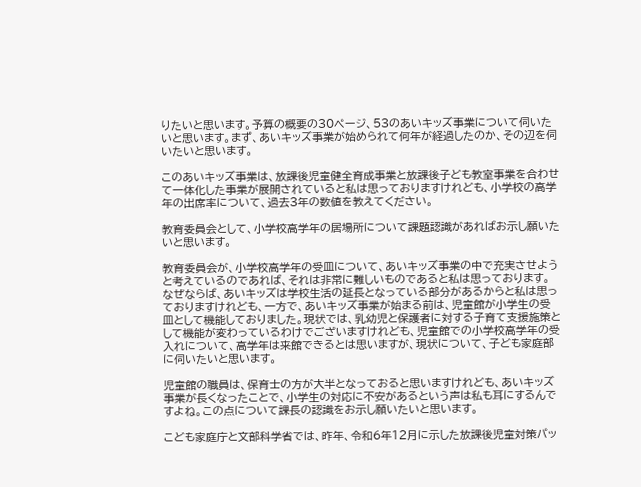りたいと思います。予算の概要の30ページ、53のあいキッズ事業について伺いたいと思います。まず、あいキッズ事業が始められて何年が経過したのか、その辺を伺いたいと思います。

このあいキッズ事業は、放課後児童健全育成事業と放課後子ども教室事業を合わせて一体化した事業が展開されていると私は思っておりますけれども、小学校の高学年の出席率について、過去3年の数値を教えてください。

教育委員会として、小学校高学年の居場所について課題認識があればお示し願いたいと思います。

教育委員会が、小学校高学年の受皿について、あいキッズ事業の中で充実させようと考えているのであれば、それは非常に難しいものであると私は思っております。なぜならば、あいキッズは学校生活の延長となっている部分があるからと私は思っておりますけれども、一方で、あいキッズ事業が始まる前は、児童館が小学生の受皿として機能しておりました。現状では、乳幼児と保護者に対する子育て支援施策として機能が変わっているわけでございますけれども、児童館での小学校高学年の受入れについて、高学年は来館できるとは思いますが、現状について、子ども家庭部に伺いたいと思います。

児童館の職員は、保育士の方が大半となっておると思いますけれども、あいキッズ事業が長くなったことで、小学生の対応に不安があるという声は私も耳にするんですよね。この点について課長の認識をお示し願いたいと思います。

こども家庭庁と文部科学省では、昨年、令和6年12月に示した放課後児童対策パッ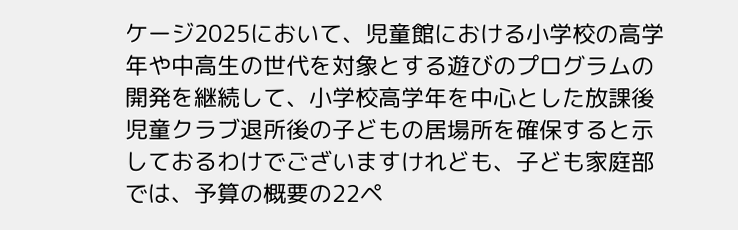ケージ2025において、児童館における小学校の高学年や中高生の世代を対象とする遊びのプログラムの開発を継続して、小学校高学年を中心とした放課後児童クラブ退所後の子どもの居場所を確保すると示しておるわけでございますけれども、子ども家庭部では、予算の概要の22ペ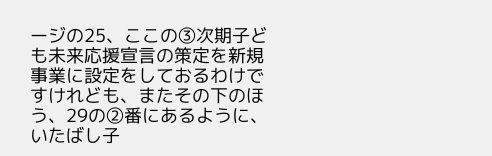ージの25、ここの③次期子ども未来応援宣言の策定を新規事業に設定をしておるわけですけれども、またその下のほう、29の②番にあるように、いたばし子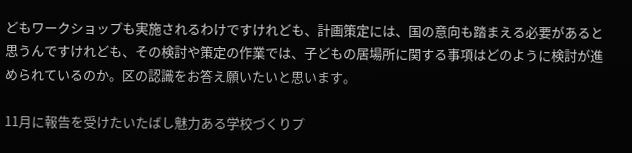どもワークショップも実施されるわけですけれども、計画策定には、国の意向も踏まえる必要があると思うんですけれども、その検討や策定の作業では、子どもの居場所に関する事項はどのように検討が進められているのか。区の認識をお答え願いたいと思います。

11月に報告を受けたいたばし魅力ある学校づくりプ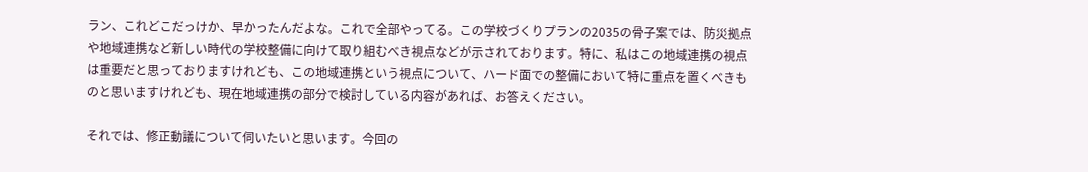ラン、これどこだっけか、早かったんだよな。これで全部やってる。この学校づくりプランの2035の骨子案では、防災拠点や地域連携など新しい時代の学校整備に向けて取り組むべき視点などが示されております。特に、私はこの地域連携の視点は重要だと思っておりますけれども、この地域連携という視点について、ハード面での整備において特に重点を置くべきものと思いますけれども、現在地域連携の部分で検討している内容があれば、お答えください。

それでは、修正動議について伺いたいと思います。今回の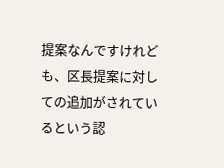提案なんですけれども、区長提案に対しての追加がされているという認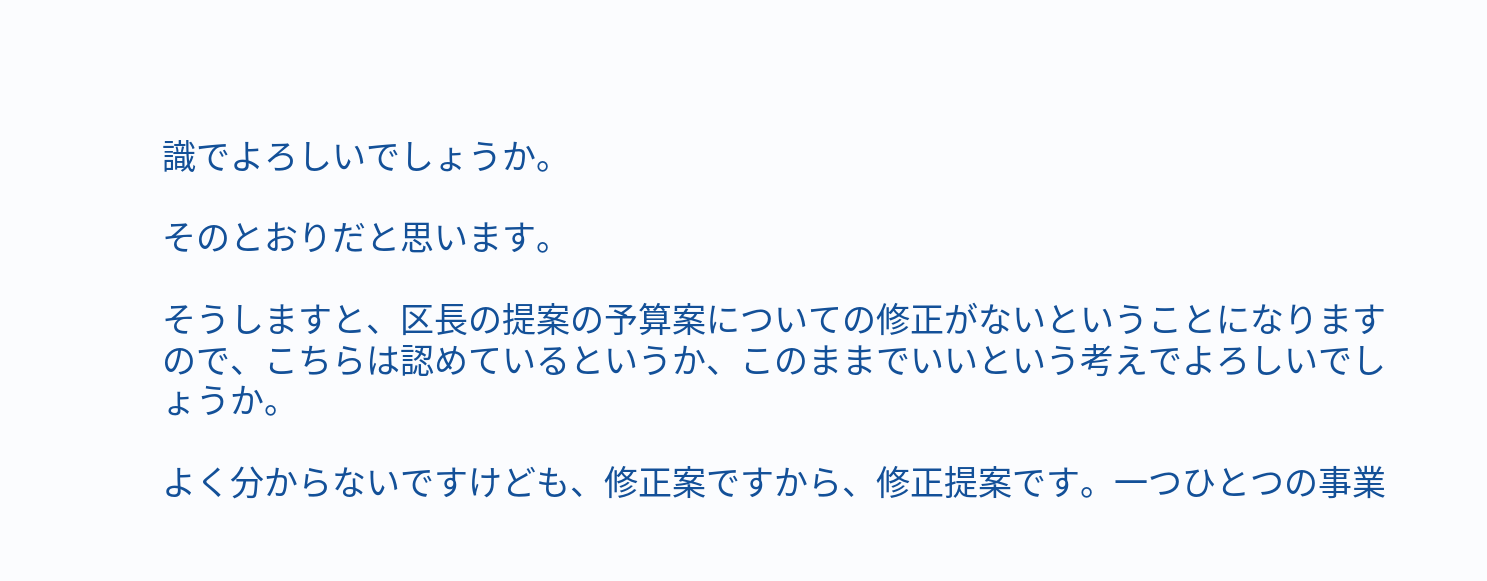識でよろしいでしょうか。

そのとおりだと思います。

そうしますと、区長の提案の予算案についての修正がないということになりますので、こちらは認めているというか、このままでいいという考えでよろしいでしょうか。

よく分からないですけども、修正案ですから、修正提案です。一つひとつの事業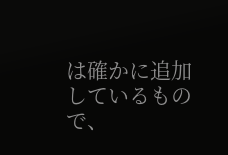は確かに追加しているもので、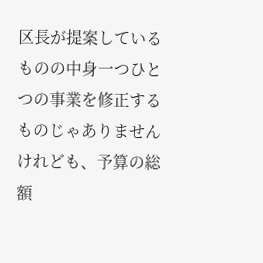区長が提案しているものの中身一つひとつの事業を修正するものじゃありませんけれども、予算の総額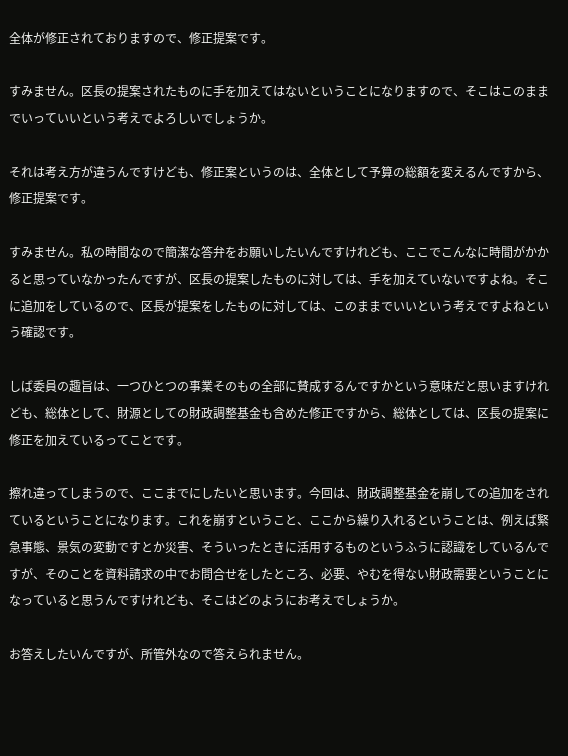全体が修正されておりますので、修正提案です。

すみません。区長の提案されたものに手を加えてはないということになりますので、そこはこのままでいっていいという考えでよろしいでしょうか。

それは考え方が違うんですけども、修正案というのは、全体として予算の総額を変えるんですから、修正提案です。

すみません。私の時間なので簡潔な答弁をお願いしたいんですけれども、ここでこんなに時間がかかると思っていなかったんですが、区長の提案したものに対しては、手を加えていないですよね。そこに追加をしているので、区長が提案をしたものに対しては、このままでいいという考えですよねという確認です。

しば委員の趣旨は、一つひとつの事業そのもの全部に賛成するんですかという意味だと思いますけれども、総体として、財源としての財政調整基金も含めた修正ですから、総体としては、区長の提案に修正を加えているってことです。

擦れ違ってしまうので、ここまでにしたいと思います。今回は、財政調整基金を崩しての追加をされているということになります。これを崩すということ、ここから繰り入れるということは、例えば緊急事態、景気の変動ですとか災害、そういったときに活用するものというふうに認識をしているんですが、そのことを資料請求の中でお問合せをしたところ、必要、やむを得ない財政需要ということになっていると思うんですけれども、そこはどのようにお考えでしょうか。

お答えしたいんですが、所管外なので答えられません。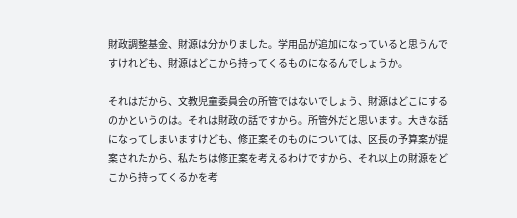財政調整基金、財源は分かりました。学用品が追加になっていると思うんですけれども、財源はどこから持ってくるものになるんでしょうか。

それはだから、文教児童委員会の所管ではないでしょう、財源はどこにするのかというのは。それは財政の話ですから。所管外だと思います。大きな話になってしまいますけども、修正案そのものについては、区長の予算案が提案されたから、私たちは修正案を考えるわけですから、それ以上の財源をどこから持ってくるかを考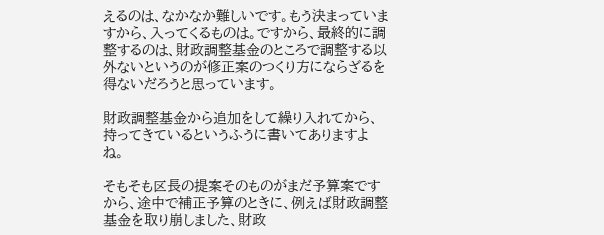えるのは、なかなか難しいです。もう決まっていますから、入ってくるものは。ですから、最終的に調整するのは、財政調整基金のところで調整する以外ないというのが修正案のつくり方にならざるを得ないだろうと思っています。

財政調整基金から追加をして繰り入れてから、持ってきているというふうに書いてありますよね。

そもそも区長の提案そのものがまだ予算案ですから、途中で補正予算のときに、例えば財政調整基金を取り崩しました、財政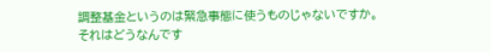調整基金というのは緊急事態に使うものじゃないですか。それはどうなんです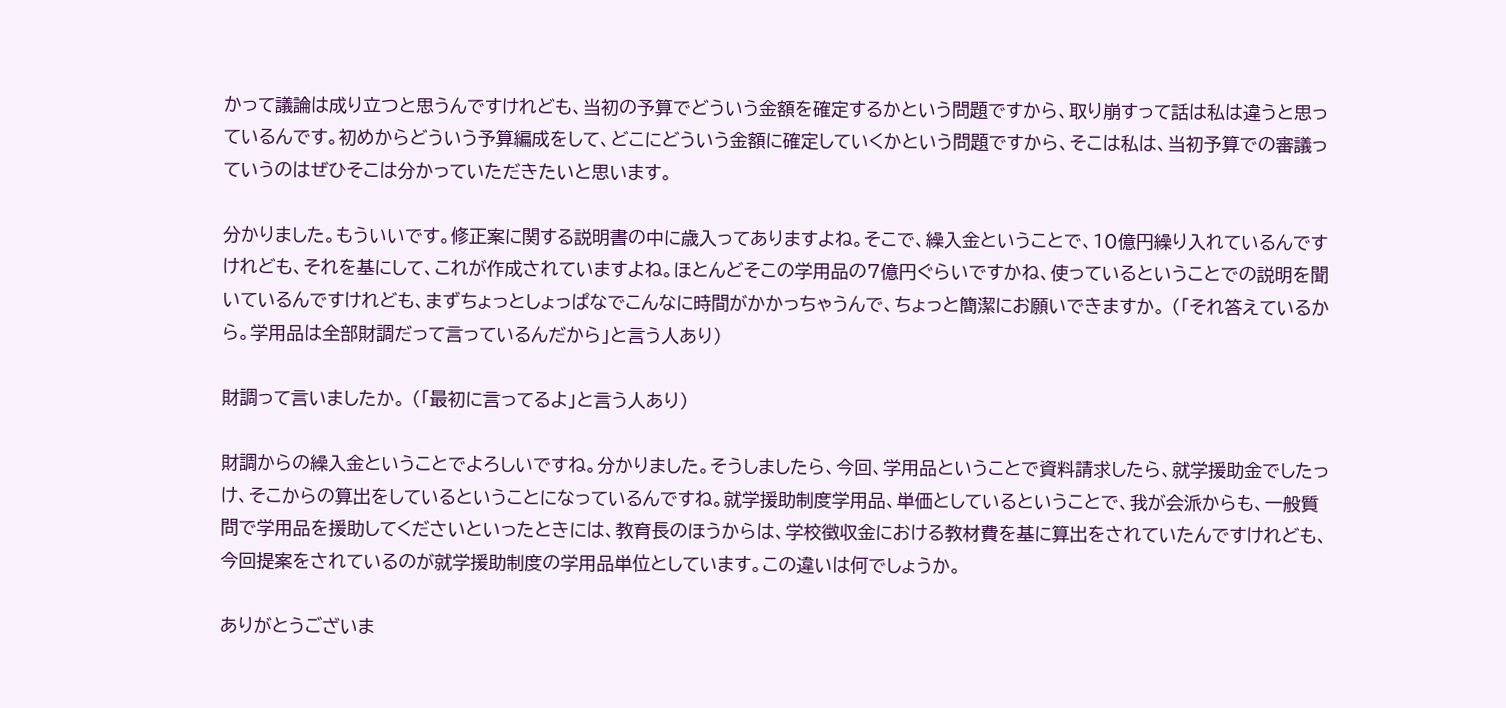かって議論は成り立つと思うんですけれども、当初の予算でどういう金額を確定するかという問題ですから、取り崩すって話は私は違うと思っているんです。初めからどういう予算編成をして、どこにどういう金額に確定していくかという問題ですから、そこは私は、当初予算での審議っていうのはぜひそこは分かっていただきたいと思います。

分かりました。もういいです。修正案に関する説明書の中に歳入ってありますよね。そこで、繰入金ということで、10億円繰り入れているんですけれども、それを基にして、これが作成されていますよね。ほとんどそこの学用品の7億円ぐらいですかね、使っているということでの説明を聞いているんですけれども、まずちょっとしょっぱなでこんなに時間がかかっちゃうんで、ちょっと簡潔にお願いできますか。 (「それ答えているから。学用品は全部財調だって言っているんだから」と言う人あり)

財調って言いましたか。 (「最初に言ってるよ」と言う人あり)

財調からの繰入金ということでよろしいですね。分かりました。そうしましたら、今回、学用品ということで資料請求したら、就学援助金でしたっけ、そこからの算出をしているということになっているんですね。就学援助制度学用品、単価としているということで、我が会派からも、一般質問で学用品を援助してくださいといったときには、教育長のほうからは、学校徴収金における教材費を基に算出をされていたんですけれども、今回提案をされているのが就学援助制度の学用品単位としています。この違いは何でしょうか。

ありがとうございま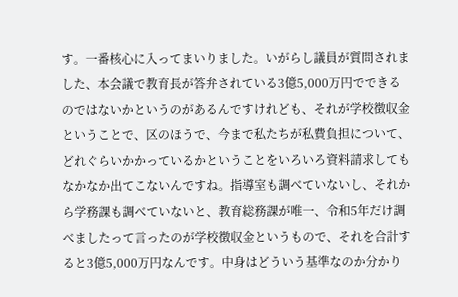す。一番核心に入ってまいりました。いがらし議員が質問されました、本会議で教育長が答弁されている3億5,000万円でできるのではないかというのがあるんですけれども、それが学校徴収金ということで、区のほうで、今まで私たちが私費負担について、どれぐらいかかっているかということをいろいろ資料請求してもなかなか出てこないんですね。指導室も調べていないし、それから学務課も調べていないと、教育総務課が唯一、令和5年だけ調べましたって言ったのが学校徴収金というもので、それを合計すると3億5,000万円なんです。中身はどういう基準なのか分かり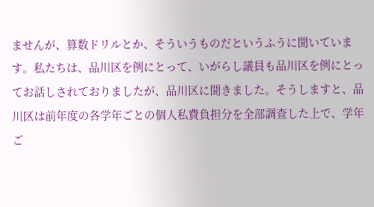ませんが、算数ドリルとか、そういうものだというふうに聞いています。私たちは、品川区を例にとって、いがらし議員も品川区を例にとってお話しされておりましたが、品川区に聞きました。そうしますと、品川区は前年度の各学年ごとの個人私費負担分を全部調査した上で、学年ご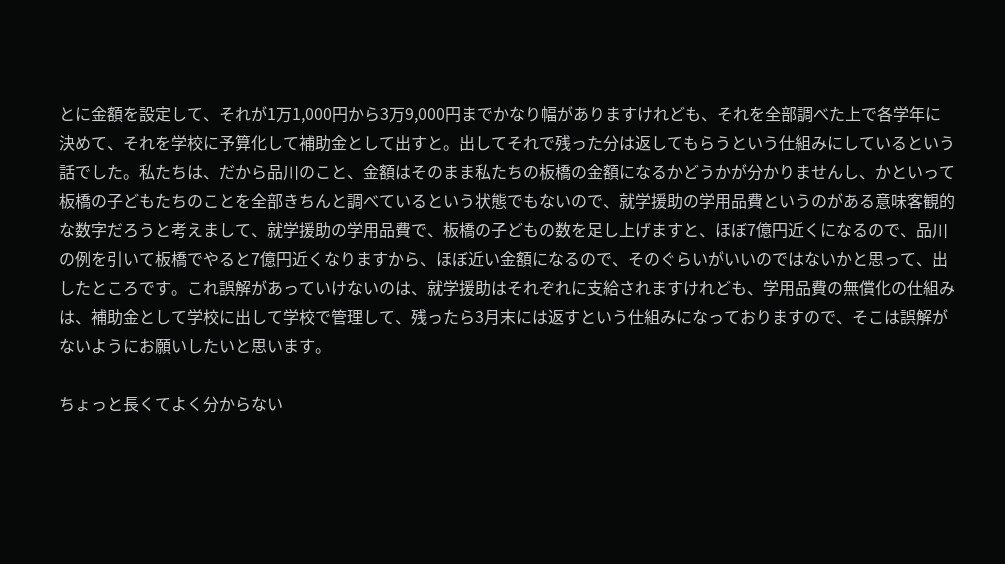とに金額を設定して、それが1万1,000円から3万9,000円までかなり幅がありますけれども、それを全部調べた上で各学年に決めて、それを学校に予算化して補助金として出すと。出してそれで残った分は返してもらうという仕組みにしているという話でした。私たちは、だから品川のこと、金額はそのまま私たちの板橋の金額になるかどうかが分かりませんし、かといって板橋の子どもたちのことを全部きちんと調べているという状態でもないので、就学援助の学用品費というのがある意味客観的な数字だろうと考えまして、就学援助の学用品費で、板橋の子どもの数を足し上げますと、ほぼ7億円近くになるので、品川の例を引いて板橋でやると7億円近くなりますから、ほぼ近い金額になるので、そのぐらいがいいのではないかと思って、出したところです。これ誤解があっていけないのは、就学援助はそれぞれに支給されますけれども、学用品費の無償化の仕組みは、補助金として学校に出して学校で管理して、残ったら3月末には返すという仕組みになっておりますので、そこは誤解がないようにお願いしたいと思います。

ちょっと長くてよく分からない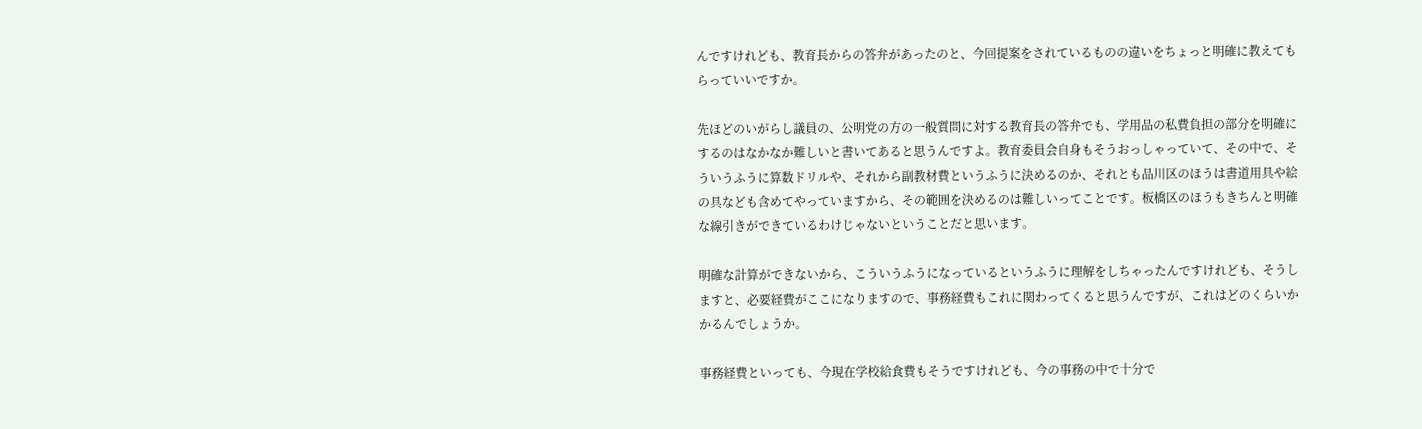んですけれども、教育長からの答弁があったのと、今回提案をされているものの違いをちょっと明確に教えてもらっていいですか。

先ほどのいがらし議員の、公明党の方の一般質問に対する教育長の答弁でも、学用品の私費負担の部分を明確にするのはなかなか難しいと書いてあると思うんですよ。教育委員会自身もそうおっしゃっていて、その中で、そういうふうに算数ドリルや、それから副教材費というふうに決めるのか、それとも品川区のほうは書道用具や絵の具なども含めてやっていますから、その範囲を決めるのは難しいってことです。板橋区のほうもきちんと明確な線引きができているわけじゃないということだと思います。

明確な計算ができないから、こういうふうになっているというふうに理解をしちゃったんですけれども、そうしますと、必要経費がここになりますので、事務経費もこれに関わってくると思うんですが、これはどのくらいかかるんでしょうか。

事務経費といっても、今現在学校給食費もそうですけれども、今の事務の中で十分で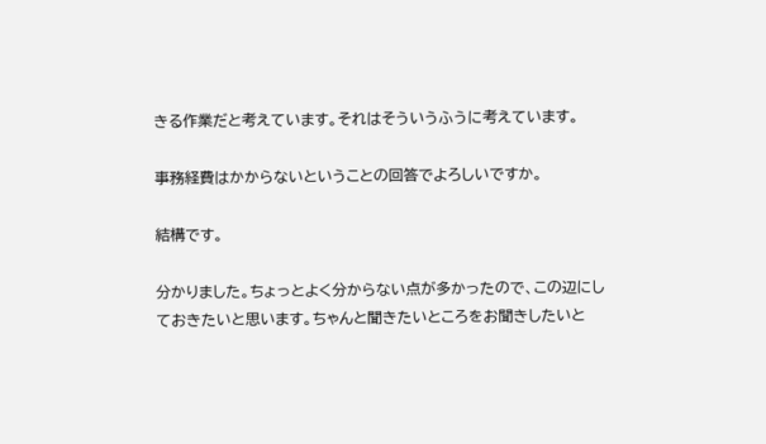きる作業だと考えています。それはそういうふうに考えています。

事務経費はかからないということの回答でよろしいですか。

結構です。

分かりました。ちょっとよく分からない点が多かったので、この辺にしておきたいと思います。ちゃんと聞きたいところをお聞きしたいと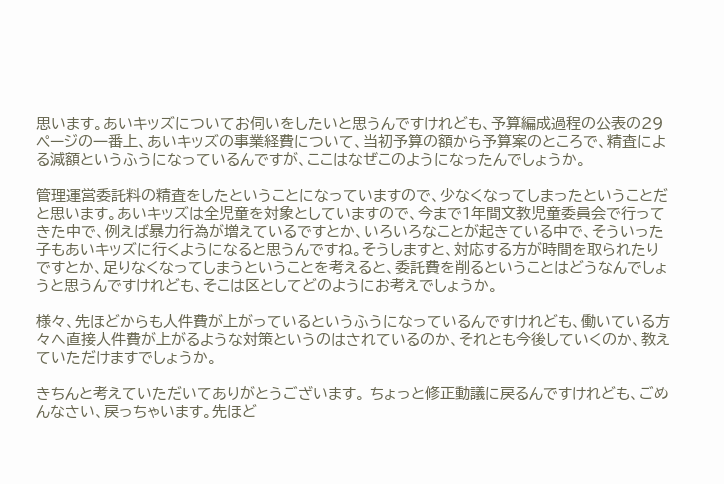思います。あいキッズについてお伺いをしたいと思うんですけれども、予算編成過程の公表の29ページの一番上、あいキッズの事業経費について、当初予算の額から予算案のところで、精査による減額というふうになっているんですが、ここはなぜこのようになったんでしょうか。

管理運営委託料の精査をしたということになっていますので、少なくなってしまったということだと思います。あいキッズは全児童を対象としていますので、今まで1年間文教児童委員会で行ってきた中で、例えば暴力行為が増えているですとか、いろいろなことが起きている中で、そういった子もあいキッズに行くようになると思うんですね。そうしますと、対応する方が時間を取られたりですとか、足りなくなってしまうということを考えると、委託費を削るということはどうなんでしょうと思うんですけれども、そこは区としてどのようにお考えでしょうか。

様々、先ほどからも人件費が上がっているというふうになっているんですけれども、働いている方々へ直接人件費が上がるような対策というのはされているのか、それとも今後していくのか、教えていただけますでしょうか。

きちんと考えていただいてありがとうございます。 ちょっと修正動議に戻るんですけれども、ごめんなさい、戻っちゃいます。先ほど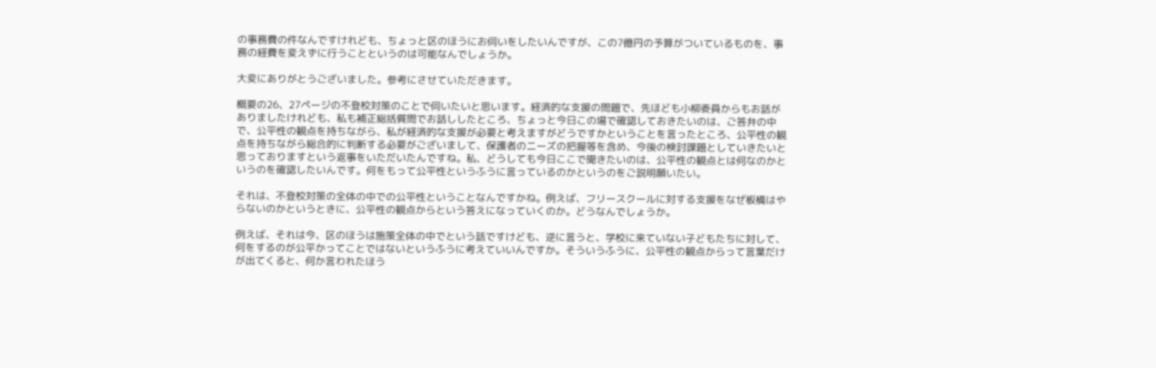の事務費の件なんですけれども、ちょっと区のほうにお伺いをしたいんですが、この7億円の予算がついているものを、事務の経費を変えずに行うことというのは可能なんでしょうか。

大変にありがとうございました。参考にさせていただきます。

概要の26、27ページの不登校対策のことで伺いたいと思います。経済的な支援の問題で、先ほども小柳委員からもお話がありましたけれども、私も補正総括質問でお話ししたところ、ちょっと今日この場で確認しておきたいのは、ご答弁の中で、公平性の観点を持ちながら、私が経済的な支援が必要と考えますがどうですかということを言ったところ、公平性の観点を持ちながら総合的に判断する必要がございまして、保護者のニーズの把握等を含め、今後の検討課題としていきたいと思っておりますという返事をいただいたんですね。私、どうしても今日ここで聞きたいのは、公平性の観点とは何なのかというのを確認したいんです。何をもって公平性というふうに言っているのかというのをご説明願いたい。

それは、不登校対策の全体の中での公平性ということなんですかね。例えば、フリースクールに対する支援をなぜ板橋はやらないのかというときに、公平性の観点からという答えになっていくのか。どうなんでしょうか。

例えば、それは今、区のほうは施策全体の中でという話ですけども、逆に言うと、学校に来ていない子どもたちに対して、何をするのが公平かってことではないというふうに考えていいんですか。そういうふうに、公平性の観点からって言葉だけが出てくると、何か言われたほう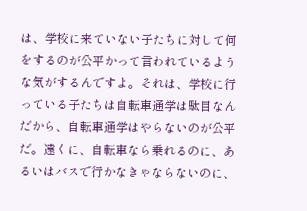は、学校に来ていない子たちに対して何をするのが公平かって言われているような気がするんですよ。それは、学校に行っている子たちは自転車通学は駄目なんだから、自転車通学はやらないのが公平だ。遠くに、自転車なら乗れるのに、あるいはバスで行かなきゃならないのに、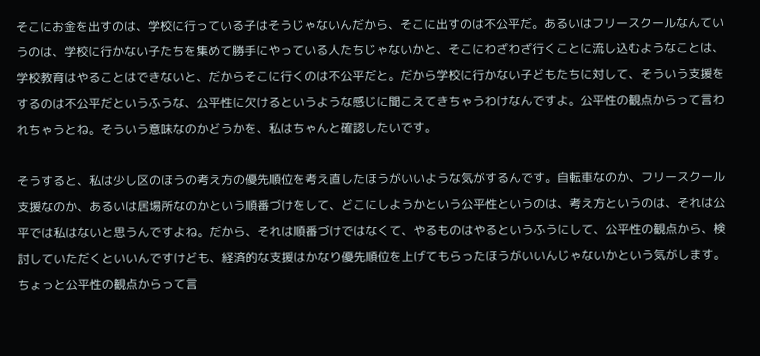そこにお金を出すのは、学校に行っている子はそうじゃないんだから、そこに出すのは不公平だ。あるいはフリースクールなんていうのは、学校に行かない子たちを集めて勝手にやっている人たちじゃないかと、そこにわざわざ行くことに流し込むようなことは、学校教育はやることはできないと、だからそこに行くのは不公平だと。だから学校に行かない子どもたちに対して、そういう支援をするのは不公平だというふうな、公平性に欠けるというような感じに聞こえてきちゃうわけなんですよ。公平性の観点からって言われちゃうとね。そういう意味なのかどうかを、私はちゃんと確認したいです。

そうすると、私は少し区のほうの考え方の優先順位を考え直したほうがいいような気がするんです。自転車なのか、フリースクール支援なのか、あるいは居場所なのかという順番づけをして、どこにしようかという公平性というのは、考え方というのは、それは公平では私はないと思うんですよね。だから、それは順番づけではなくて、やるものはやるというふうにして、公平性の観点から、検討していただくといいんですけども、経済的な支援はかなり優先順位を上げてもらったほうがいいんじゃないかという気がします。ちょっと公平性の観点からって言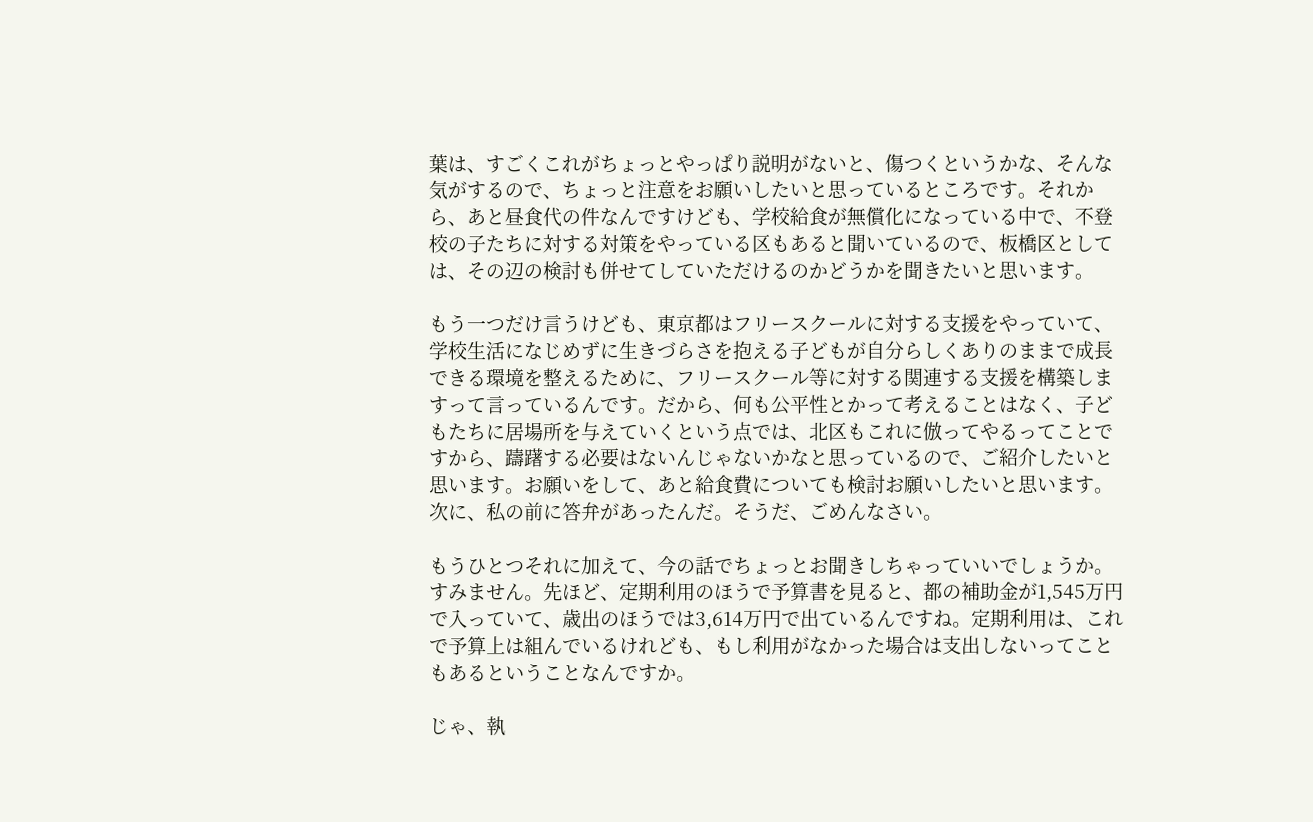葉は、すごくこれがちょっとやっぱり説明がないと、傷つくというかな、そんな気がするので、ちょっと注意をお願いしたいと思っているところです。それから、あと昼食代の件なんですけども、学校給食が無償化になっている中で、不登校の子たちに対する対策をやっている区もあると聞いているので、板橋区としては、その辺の検討も併せてしていただけるのかどうかを聞きたいと思います。

もう一つだけ言うけども、東京都はフリースクールに対する支援をやっていて、学校生活になじめずに生きづらさを抱える子どもが自分らしくありのままで成長できる環境を整えるために、フリースクール等に対する関連する支援を構築しますって言っているんです。だから、何も公平性とかって考えることはなく、子どもたちに居場所を与えていくという点では、北区もこれに倣ってやるってことですから、躊躇する必要はないんじゃないかなと思っているので、ご紹介したいと思います。お願いをして、あと給食費についても検討お願いしたいと思います。次に、私の前に答弁があったんだ。そうだ、ごめんなさい。

もうひとつそれに加えて、今の話でちょっとお聞きしちゃっていいでしょうか。すみません。先ほど、定期利用のほうで予算書を見ると、都の補助金が1,545万円で入っていて、歳出のほうでは3,614万円で出ているんですね。定期利用は、これで予算上は組んでいるけれども、もし利用がなかった場合は支出しないってこともあるということなんですか。

じゃ、執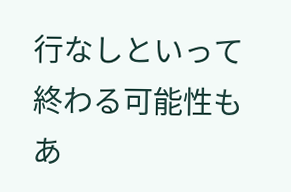行なしといって終わる可能性もあ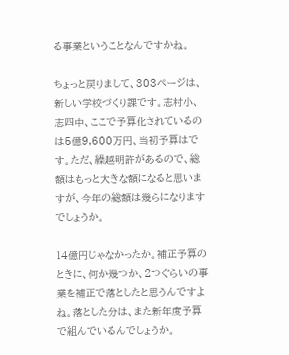る事業ということなんですかね。

ちょっと戻りまして、303ページは、新しい学校づくり課です。志村小、志四中、ここで予算化されているのは5億9,600万円、当初予算はです。ただ、繰越明許があるので、総額はもっと大きな額になると思いますが、今年の総額は幾らになりますでしょうか。

14億円じゃなかったか。補正予算のときに、何か幾つか、2つぐらいの事業を補正で落としたと思うんですよね。落とした分は、また新年度予算で組んでいるんでしょうか。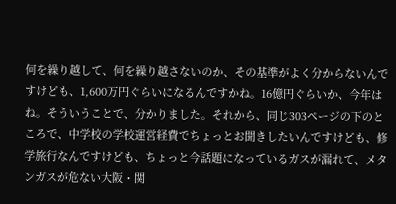何を繰り越して、何を繰り越さないのか、その基準がよく分からないんですけども、1,600万円ぐらいになるんですかね。16億円ぐらいか、今年はね。そういうことで、分かりました。それから、同じ303ページの下のところで、中学校の学校運営経費でちょっとお聞きしたいんですけども、修学旅行なんですけども、ちょっと今話題になっているガスが漏れて、メタンガスが危ない大阪・関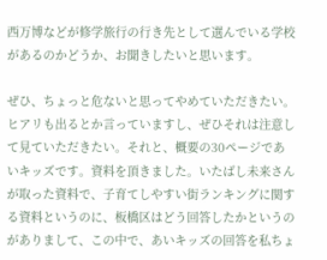西万博などが修学旅行の行き先として選んでいる学校があるのかどうか、お聞きしたいと思います。

ぜひ、ちょっと危ないと思ってやめていただきたい。ヒアリも出るとか言っていますし、ぜひそれは注意して見ていただきたい。それと、概要の30ページであいキッズです。資料を頂きました。いたばし未来さんが取った資料で、子育てしやすい街ランキングに関する資料というのに、板橋区はどう回答したかというのがありまして、この中で、あいキッズの回答を私ちょ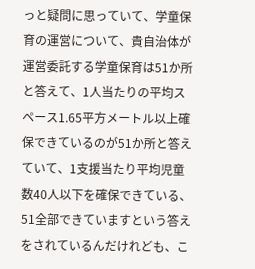っと疑問に思っていて、学童保育の運営について、貴自治体が運営委託する学童保育は51か所と答えて、1人当たりの平均スペース1.65平方メートル以上確保できているのが51か所と答えていて、1支援当たり平均児童数40人以下を確保できている、51全部できていますという答えをされているんだけれども、こ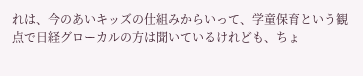れは、今のあいキッズの仕組みからいって、学童保育という観点で日経グローカルの方は聞いているけれども、ちょ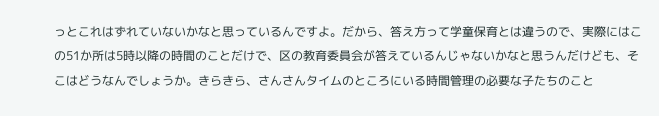っとこれはずれていないかなと思っているんですよ。だから、答え方って学童保育とは違うので、実際にはこの51か所は5時以降の時間のことだけで、区の教育委員会が答えているんじゃないかなと思うんだけども、そこはどうなんでしょうか。きらきら、さんさんタイムのところにいる時間管理の必要な子たちのこと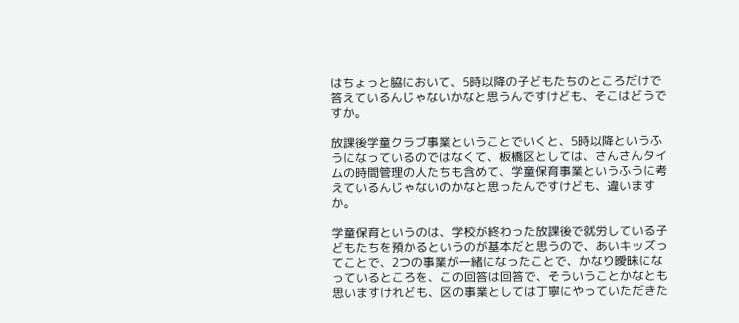はちょっと脇において、5時以降の子どもたちのところだけで答えているんじゃないかなと思うんですけども、そこはどうですか。

放課後学童クラブ事業ということでいくと、5時以降というふうになっているのではなくて、板橋区としては、さんさんタイムの時間管理の人たちも含めて、学童保育事業というふうに考えているんじゃないのかなと思ったんですけども、違いますか。

学童保育というのは、学校が終わった放課後で就労している子どもたちを預かるというのが基本だと思うので、あいキッズってことで、2つの事業が一緒になったことで、かなり曖昧になっているところを、この回答は回答で、そういうことかなとも思いますけれども、区の事業としては丁寧にやっていただきた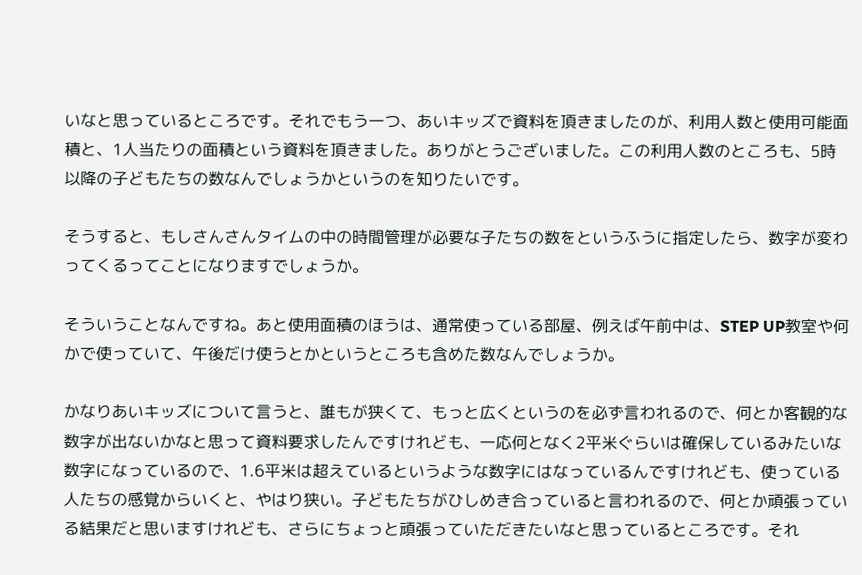いなと思っているところです。それでもう一つ、あいキッズで資料を頂きましたのが、利用人数と使用可能面積と、1人当たりの面積という資料を頂きました。ありがとうございました。この利用人数のところも、5時以降の子どもたちの数なんでしょうかというのを知りたいです。

そうすると、もしさんさんタイムの中の時間管理が必要な子たちの数をというふうに指定したら、数字が変わってくるってことになりますでしょうか。

そういうことなんですね。あと使用面積のほうは、通常使っている部屋、例えば午前中は、STEP UP教室や何かで使っていて、午後だけ使うとかというところも含めた数なんでしょうか。

かなりあいキッズについて言うと、誰もが狭くて、もっと広くというのを必ず言われるので、何とか客観的な数字が出ないかなと思って資料要求したんですけれども、一応何となく2平米ぐらいは確保しているみたいな数字になっているので、1.6平米は超えているというような数字にはなっているんですけれども、使っている人たちの感覚からいくと、やはり狭い。子どもたちがひしめき合っていると言われるので、何とか頑張っている結果だと思いますけれども、さらにちょっと頑張っていただきたいなと思っているところです。それ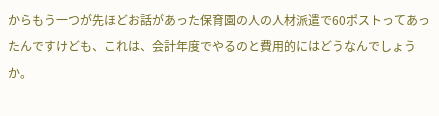からもう一つが先ほどお話があった保育園の人の人材派遣で60ポストってあったんですけども、これは、会計年度でやるのと費用的にはどうなんでしょうか。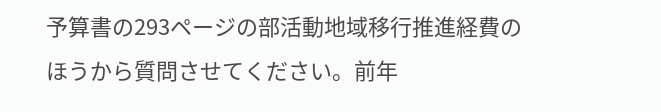予算書の293ページの部活動地域移行推進経費のほうから質問させてください。前年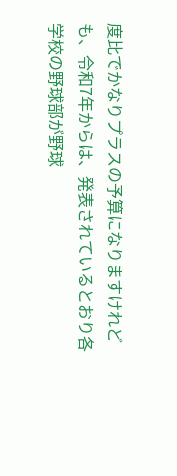度比でかなりプラスの予算になりますけれども、令和7年からは、発表されているとおり各学校の野球部が野球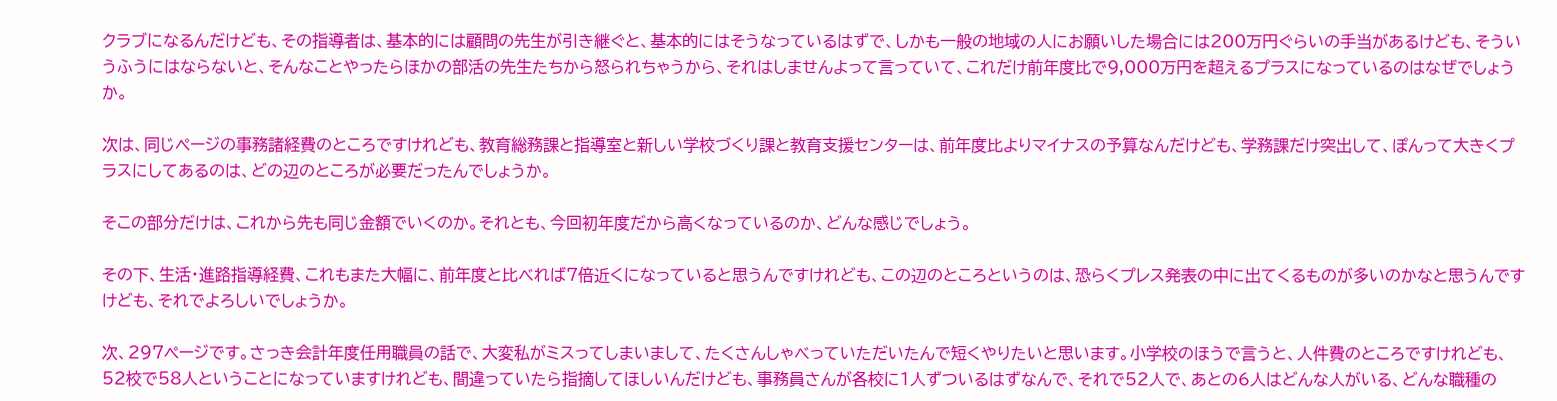クラブになるんだけども、その指導者は、基本的には顧問の先生が引き継ぐと、基本的にはそうなっているはずで、しかも一般の地域の人にお願いした場合には200万円ぐらいの手当があるけども、そういうふうにはならないと、そんなことやったらほかの部活の先生たちから怒られちゃうから、それはしませんよって言っていて、これだけ前年度比で9,000万円を超えるプラスになっているのはなぜでしょうか。

次は、同じページの事務諸経費のところですけれども、教育総務課と指導室と新しい学校づくり課と教育支援センターは、前年度比よりマイナスの予算なんだけども、学務課だけ突出して、ぽんって大きくプラスにしてあるのは、どの辺のところが必要だったんでしょうか。

そこの部分だけは、これから先も同じ金額でいくのか。それとも、今回初年度だから高くなっているのか、どんな感じでしょう。

その下、生活・進路指導経費、これもまた大幅に、前年度と比べれば7倍近くになっていると思うんですけれども、この辺のところというのは、恐らくプレス発表の中に出てくるものが多いのかなと思うんですけども、それでよろしいでしょうか。

次、297ページです。さっき会計年度任用職員の話で、大変私がミスってしまいまして、たくさんしゃべっていただいたんで短くやりたいと思います。小学校のほうで言うと、人件費のところですけれども、52校で58人ということになっていますけれども、間違っていたら指摘してほしいんだけども、事務員さんが各校に1人ずついるはずなんで、それで52人で、あとの6人はどんな人がいる、どんな職種の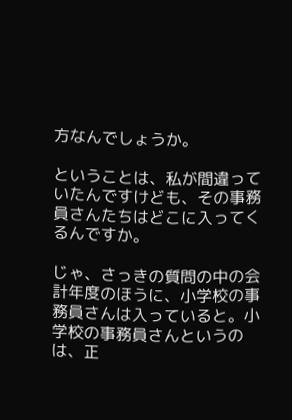方なんでしょうか。

ということは、私が間違っていたんですけども、その事務員さんたちはどこに入ってくるんですか。

じゃ、さっきの質問の中の会計年度のほうに、小学校の事務員さんは入っていると。小学校の事務員さんというのは、正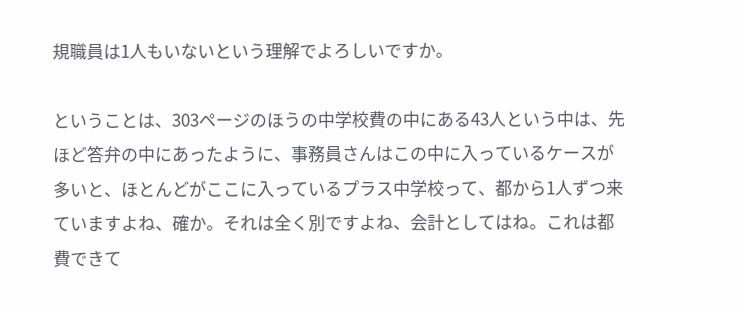規職員は1人もいないという理解でよろしいですか。

ということは、303ページのほうの中学校費の中にある43人という中は、先ほど答弁の中にあったように、事務員さんはこの中に入っているケースが多いと、ほとんどがここに入っているプラス中学校って、都から1人ずつ来ていますよね、確か。それは全く別ですよね、会計としてはね。これは都費できて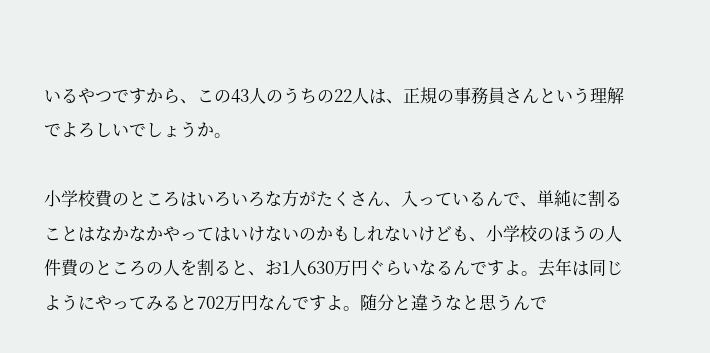いるやつですから、この43人のうちの22人は、正規の事務員さんという理解でよろしいでしょうか。

小学校費のところはいろいろな方がたくさん、入っているんで、単純に割ることはなかなかやってはいけないのかもしれないけども、小学校のほうの人件費のところの人を割ると、お1人630万円ぐらいなるんですよ。去年は同じようにやってみると702万円なんですよ。随分と違うなと思うんで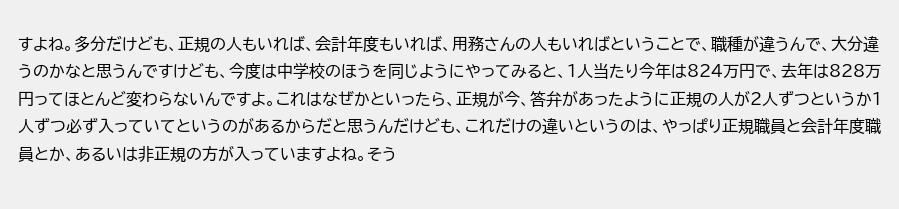すよね。多分だけども、正規の人もいれば、会計年度もいれば、用務さんの人もいればということで、職種が違うんで、大分違うのかなと思うんですけども、今度は中学校のほうを同じようにやってみると、1人当たり今年は824万円で、去年は828万円ってほとんど変わらないんですよ。これはなぜかといったら、正規が今、答弁があったように正規の人が2人ずつというか1人ずつ必ず入っていてというのがあるからだと思うんだけども、これだけの違いというのは、やっぱり正規職員と会計年度職員とか、あるいは非正規の方が入っていますよね。そう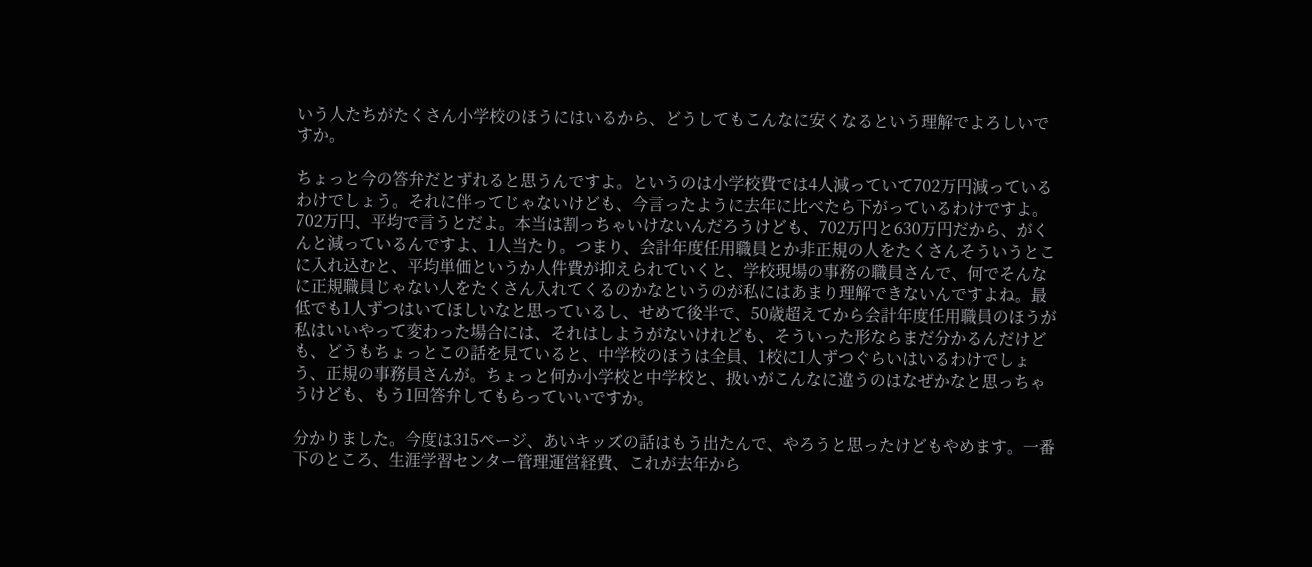いう人たちがたくさん小学校のほうにはいるから、どうしてもこんなに安くなるという理解でよろしいですか。

ちょっと今の答弁だとずれると思うんですよ。というのは小学校費では4人減っていて702万円減っているわけでしょう。それに伴ってじゃないけども、今言ったように去年に比べたら下がっているわけですよ。702万円、平均で言うとだよ。本当は割っちゃいけないんだろうけども、702万円と630万円だから、がくんと減っているんですよ、1人当たり。つまり、会計年度任用職員とか非正規の人をたくさんそういうとこに入れ込むと、平均単価というか人件費が抑えられていくと、学校現場の事務の職員さんで、何でそんなに正規職員じゃない人をたくさん入れてくるのかなというのが私にはあまり理解できないんですよね。最低でも1人ずつはいてほしいなと思っているし、せめて後半で、50歳超えてから会計年度任用職員のほうが私はいいやって変わった場合には、それはしようがないけれども、そういった形ならまだ分かるんだけども、どうもちょっとこの話を見ていると、中学校のほうは全員、1校に1人ずつぐらいはいるわけでしょう、正規の事務員さんが。ちょっと何か小学校と中学校と、扱いがこんなに違うのはなぜかなと思っちゃうけども、もう1回答弁してもらっていいですか。

分かりました。今度は315ページ、あいキッズの話はもう出たんで、やろうと思ったけどもやめます。一番下のところ、生涯学習センター管理運営経費、これが去年から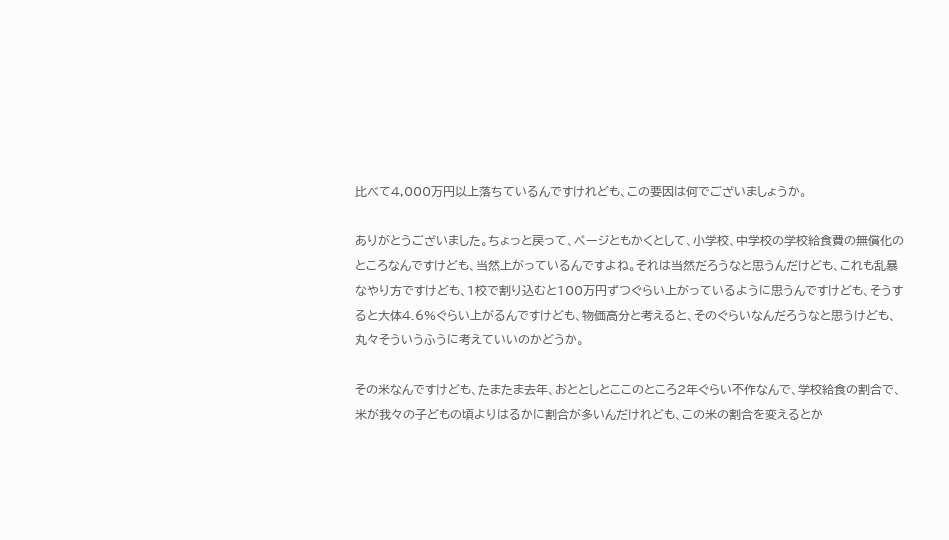比べて4,000万円以上落ちているんですけれども、この要因は何でございましょうか。

ありがとうございました。ちょっと戻って、ページともかくとして、小学校、中学校の学校給食費の無償化のところなんですけども、当然上がっているんですよね。それは当然だろうなと思うんだけども、これも乱暴なやり方ですけども、1校で割り込むと100万円ずつぐらい上がっているように思うんですけども、そうすると大体4.6%ぐらい上がるんですけども、物価高分と考えると、そのぐらいなんだろうなと思うけども、丸々そういうふうに考えていいのかどうか。

その米なんですけども、たまたま去年、おととしとここのところ2年ぐらい不作なんで、学校給食の割合で、米が我々の子どもの頃よりはるかに割合が多いんだけれども、この米の割合を変えるとか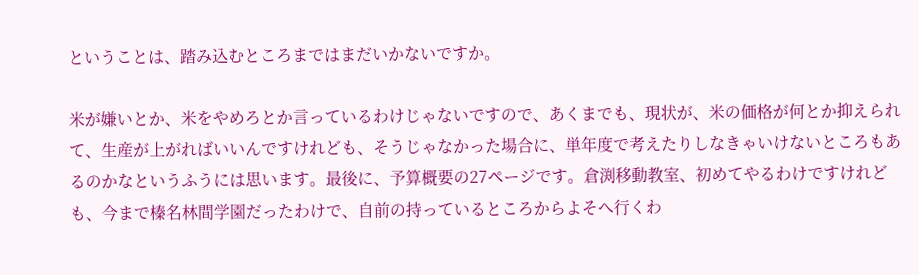ということは、踏み込むところまではまだいかないですか。

米が嫌いとか、米をやめろとか言っているわけじゃないですので、あくまでも、現状が、米の価格が何とか抑えられて、生産が上がればいいんですけれども、そうじゃなかった場合に、単年度で考えたりしなきゃいけないところもあるのかなというふうには思います。最後に、予算概要の27ページです。倉渕移動教室、初めてやるわけですけれども、今まで榛名林間学園だったわけで、自前の持っているところからよそへ行くわ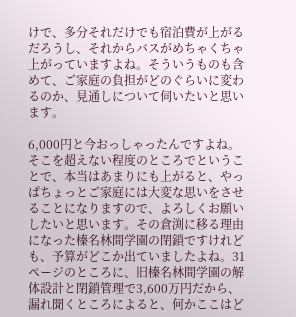けで、多分それだけでも宿泊費が上がるだろうし、それからバスがめちゃくちゃ上がっていますよね。そういうものも含めて、ご家庭の負担がどのぐらいに変わるのか、見通しについて伺いたいと思います。

6,000円と今おっしゃったんですよね。そこを超えない程度のところでということで、本当はあまりにも上がると、やっぱちょっとご家庭には大変な思いをさせることになりますので、よろしくお願いしたいと思います。その倉渕に移る理由になった榛名林間学園の閉鎖ですけれども、予算がどこか出ていましたよね。31ページのところに、旧榛名林間学園の解体設計と閉鎖管理で3,600万円だから、漏れ聞くところによると、何かここはど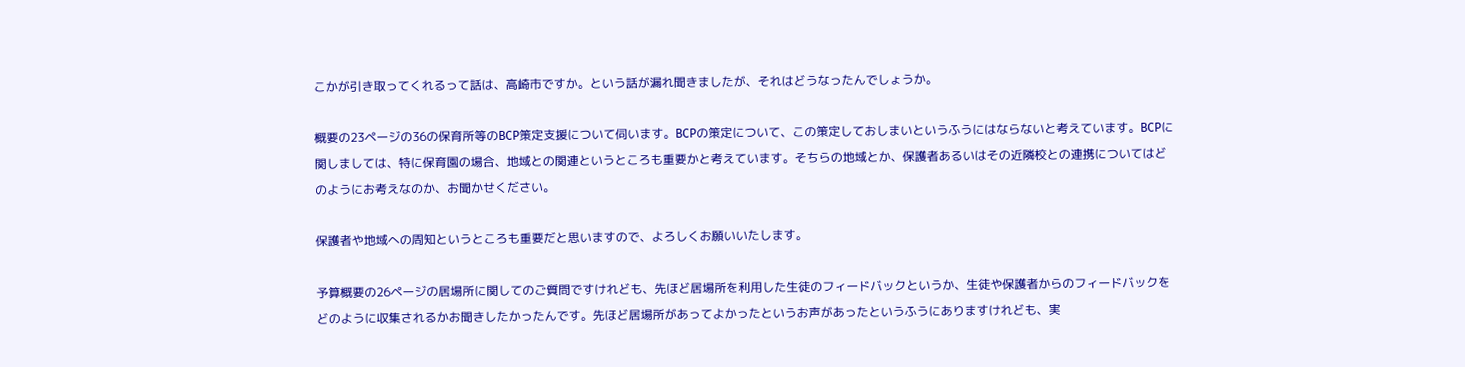こかが引き取ってくれるって話は、高崎市ですか。という話が漏れ聞きましたが、それはどうなったんでしょうか。

概要の23ページの36の保育所等のBCP策定支援について伺います。BCPの策定について、この策定しておしまいというふうにはならないと考えています。BCPに関しましては、特に保育園の場合、地域との関連というところも重要かと考えています。そちらの地域とか、保護者あるいはその近隣校との連携についてはどのようにお考えなのか、お聞かせください。

保護者や地域への周知というところも重要だと思いますので、よろしくお願いいたします。

予算概要の26ページの居場所に関してのご質問ですけれども、先ほど居場所を利用した生徒のフィードバックというか、生徒や保護者からのフィードバックをどのように収集されるかお聞きしたかったんです。先ほど居場所があってよかったというお声があったというふうにありますけれども、実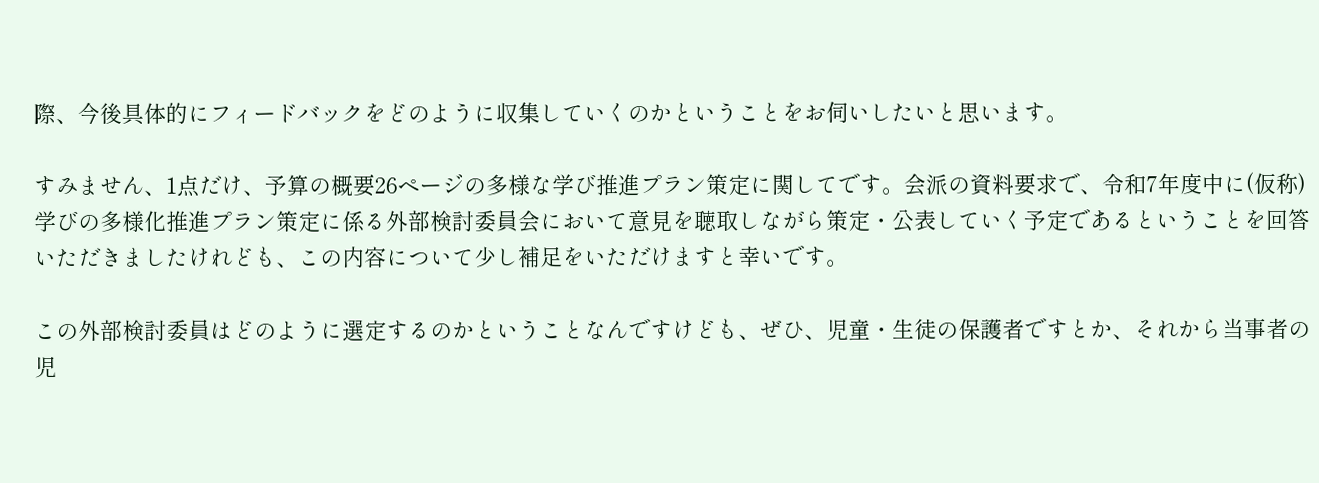際、今後具体的にフィードバックをどのように収集していくのかということをお伺いしたいと思います。

すみません、1点だけ、予算の概要26ページの多様な学び推進プラン策定に関してです。会派の資料要求で、令和7年度中に(仮称)学びの多様化推進プラン策定に係る外部検討委員会において意見を聴取しながら策定・公表していく予定であるということを回答いただきましたけれども、この内容について少し補足をいただけますと幸いです。

この外部検討委員はどのように選定するのかということなんですけども、ぜひ、児童・生徒の保護者ですとか、それから当事者の児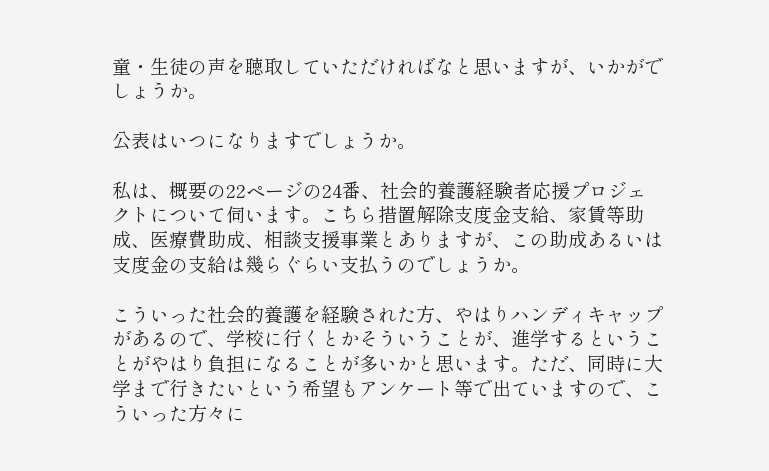童・生徒の声を聴取していただければなと思いますが、いかがでしょうか。

公表はいつになりますでしょうか。

私は、概要の22ページの24番、社会的養護経験者応援プロジェクトについて伺います。こちら措置解除支度金支給、家賃等助成、医療費助成、相談支援事業とありますが、この助成あるいは支度金の支給は幾らぐらい支払うのでしょうか。

こういった社会的養護を経験された方、やはりハンディキャップがあるので、学校に行くとかそういうことが、進学するということがやはり負担になることが多いかと思います。ただ、同時に大学まで行きたいという希望もアンケート等で出ていますので、こういった方々に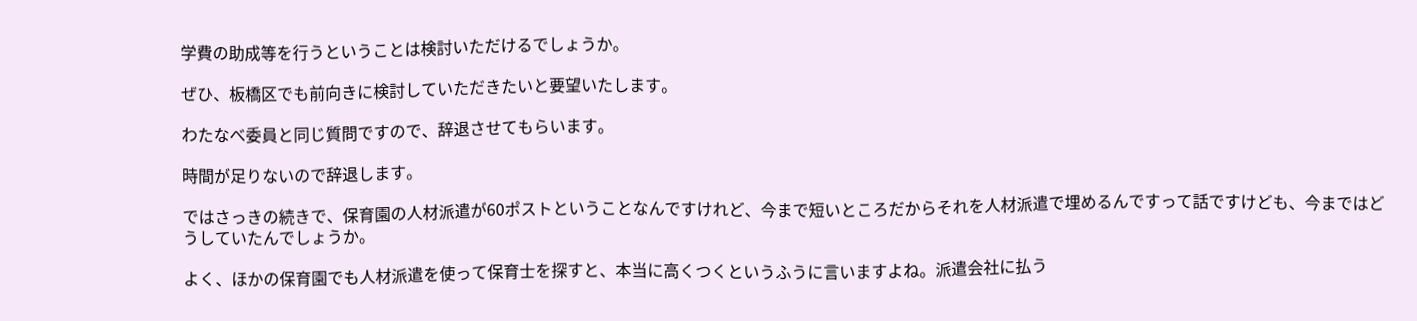学費の助成等を行うということは検討いただけるでしょうか。

ぜひ、板橋区でも前向きに検討していただきたいと要望いたします。

わたなべ委員と同じ質問ですので、辞退させてもらいます。

時間が足りないので辞退します。

ではさっきの続きで、保育園の人材派遣が60ポストということなんですけれど、今まで短いところだからそれを人材派遣で埋めるんですって話ですけども、今まではどうしていたんでしょうか。

よく、ほかの保育園でも人材派遣を使って保育士を探すと、本当に高くつくというふうに言いますよね。派遣会社に払う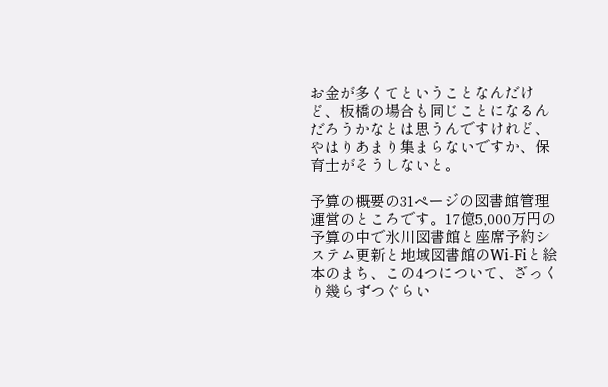お金が多くてということなんだけど、板橋の場合も同じことになるんだろうかなとは思うんですけれど、やはりあまり集まらないですか、保育士がそうしないと。

予算の概要の31ページの図書館管理運営のところです。17億5,000万円の予算の中で氷川図書館と座席予約システム更新と地域図書館のWi-Fiと絵本のまち、この4つについて、ざっくり幾らずつぐらい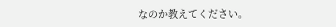なのか教えてください。